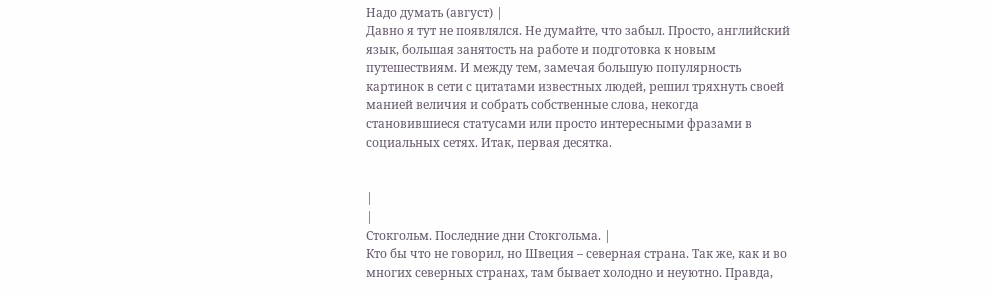Надо думать (август) |
Давно я тут не появлялся. Не думайте, что забыл. Просто, английский язык, большая занятость на работе и подготовка к новым путешествиям. И между тем, замечая большую популярность картинок в сети с цитатами известных людей, решил тряхнуть своей манией величия и собрать собственные слова, некогда становившиеся статусами или просто интересными фразами в социальных сетях. Итак, первая десятка.


|
|
Стокгольм. Последние дни Стокгольма. |
Кто бы что не говорил, но Швеция – северная страна. Так же, как и во многих северных странах, там бывает холодно и неуютно. Правда,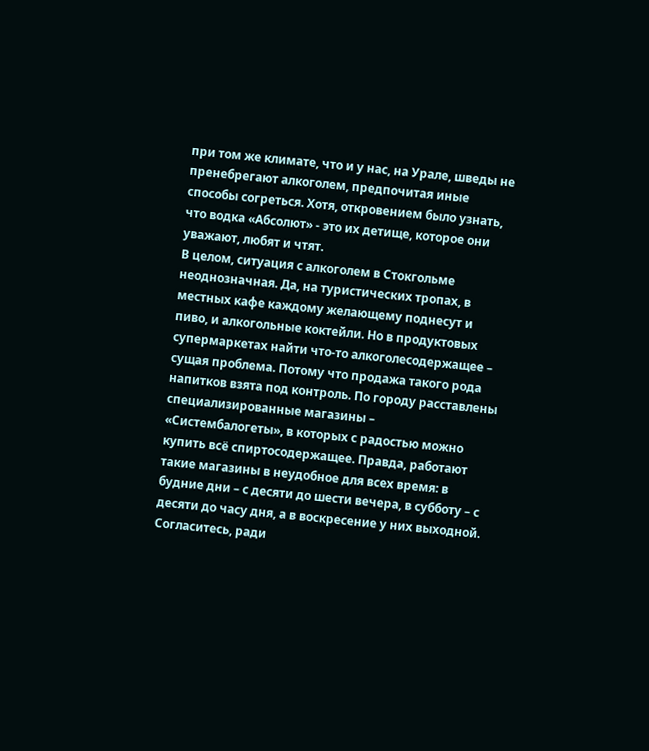при том же климате, что и у нас, на Урале, шведы не пренебрегают алкоголем, предпочитая иные способы согреться. Хотя, откровением было узнать, что водка «Абсолют» - это их детище, которое они уважают, любят и чтят.
В целом, ситуация с алкоголем в Стокгольме неоднозначная. Да, на туристических тропах, в местных кафе каждому желающему поднесут и пиво, и алкогольные коктейли. Но в продуктовых супермаркетах найти что-то алкоголесодержащее – сущая проблема. Потому что продажа такого рода напитков взята под контроль. По городу расставлены специализированные магазины – «Систембалогеты», в которых с радостью можно купить всё спиртосодержащее. Правда, работают такие магазины в неудобное для всех время: в будние дни – с десяти до шести вечера, в субботу – с десяти до часу дня, а в воскресение у них выходной. Согласитесь, ради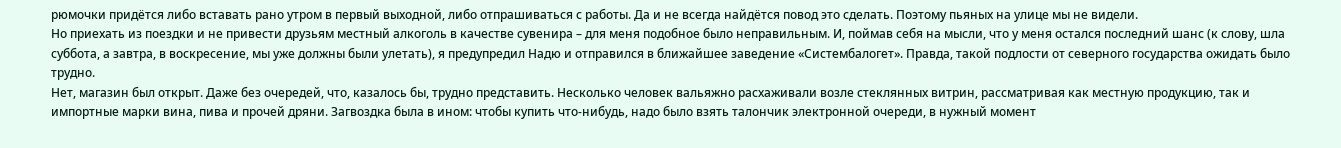рюмочки придётся либо вставать рано утром в первый выходной, либо отпрашиваться с работы. Да и не всегда найдётся повод это сделать. Поэтому пьяных на улице мы не видели.
Но приехать из поездки и не привести друзьям местный алкоголь в качестве сувенира – для меня подобное было неправильным. И, поймав себя на мысли, что у меня остался последний шанс (к слову, шла суббота, а завтра, в воскресение, мы уже должны были улетать), я предупредил Надю и отправился в ближайшее заведение «Систембалогет». Правда, такой подлости от северного государства ожидать было трудно.
Нет, магазин был открыт. Даже без очередей, что, казалось бы, трудно представить. Несколько человек вальяжно расхаживали возле стеклянных витрин, рассматривая как местную продукцию, так и импортные марки вина, пива и прочей дряни. Загвоздка была в ином: чтобы купить что-нибудь, надо было взять талончик электронной очереди, в нужный момент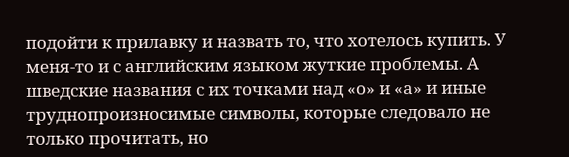подойти к прилавку и назвать то, что хотелось купить. У меня-то и с английским языком жуткие проблемы. А шведские названия с их точками над «о» и «а» и иные труднопроизносимые символы, которые следовало не только прочитать, но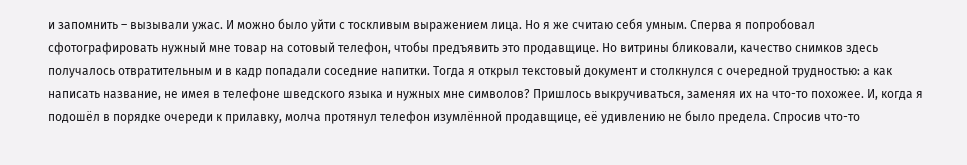и запомнить – вызывали ужас. И можно было уйти с тоскливым выражением лица. Но я же считаю себя умным. Сперва я попробовал сфотографировать нужный мне товар на сотовый телефон, чтобы предъявить это продавщице. Но витрины бликовали, качество снимков здесь получалось отвратительным и в кадр попадали соседние напитки. Тогда я открыл текстовый документ и столкнулся с очередной трудностью: а как написать название, не имея в телефоне шведского языка и нужных мне символов? Пришлось выкручиваться, заменяя их на что-то похожее. И, когда я подошёл в порядке очереди к прилавку, молча протянул телефон изумлённой продавщице, её удивлению не было предела. Спросив что-то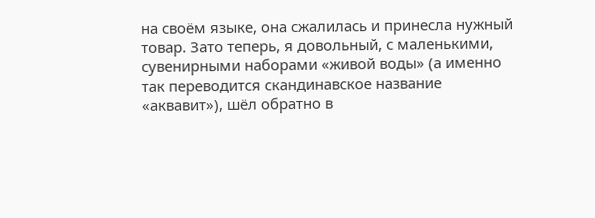на своём языке, она сжалилась и принесла нужный товар. Зато теперь, я довольный, с маленькими, сувенирными наборами «живой воды» (а именно так переводится скандинавское название «аквавит»), шёл обратно в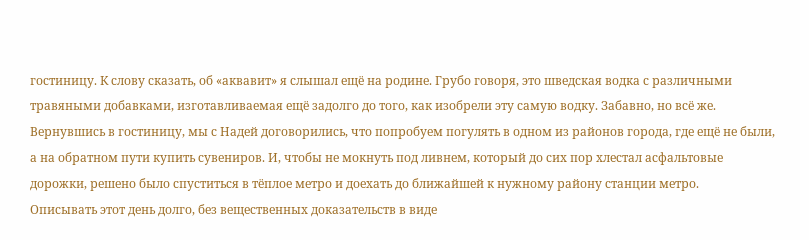гостиницу. К слову сказать, об «аквавит» я слышал ещё на родине. Грубо говоря, это шведская водка с различными травяными добавками, изготавливаемая ещё задолго до того, как изобрели эту самую водку. Забавно, но всё же.
Вернувшись в гостиницу, мы с Надей договорились, что попробуем погулять в одном из районов города, где ещё не были, а на обратном пути купить сувениров. И, чтобы не мокнуть под ливнем, который до сих пор хлестал асфальтовые дорожки, решено было спуститься в тёплое метро и доехать до ближайшей к нужному району станции метро.
Описывать этот день долго, без вещественных доказательств в виде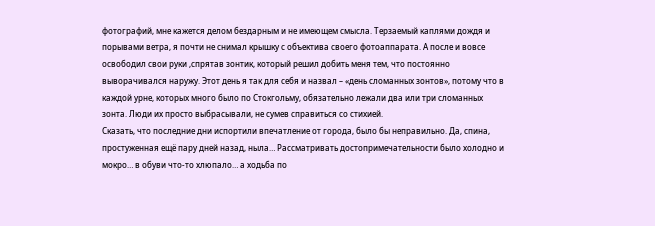фотографий, мне кажется делом бездарным и не имеющем смысла. Терзаемый каплями дождя и порывами ветра, я почти не снимал крышку с объектива своего фотоаппарата. А после и вовсе освободил свои руки ,спрятав зонтик, который решил добить меня тем, что постоянно выворачивался наружу. Этот день я так для себя и назвал – «день сломанных зонтов», потому что в каждой урне, которых много было по Стокгольму, обязательно лежали два или три сломанных зонта. Люди их просто выбрасывали, не сумев справиться со стихией.
Сказать, что последние дни испортили впечатление от города, было бы неправильно. Да, спина, простуженная ещё пару дней назад, ныла… Рассматривать достопримечательности было холодно и мокро… в обуви что-то хлюпало… а ходьба по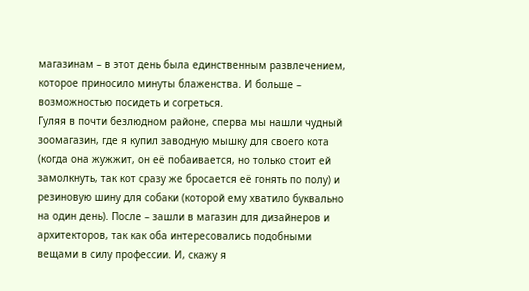магазинам – в этот день была единственным развлечением, которое приносило минуты блаженства. И больше – возможностью посидеть и согреться.
Гуляя в почти безлюдном районе, сперва мы нашли чудный зоомагазин, где я купил заводную мышку для своего кота (когда она жужжит, он её побаивается, но только стоит ей замолкнуть, так кот сразу же бросается её гонять по полу) и резиновую шину для собаки (которой ему хватило буквально на один день). После – зашли в магазин для дизайнеров и архитекторов, так как оба интересовались подобными вещами в силу профессии. И, скажу я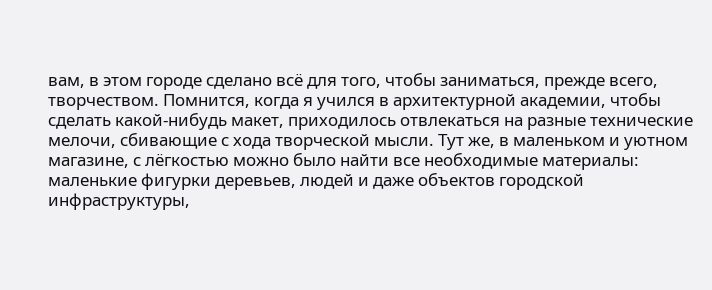вам, в этом городе сделано всё для того, чтобы заниматься, прежде всего, творчеством. Помнится, когда я учился в архитектурной академии, чтобы сделать какой-нибудь макет, приходилось отвлекаться на разные технические мелочи, сбивающие с хода творческой мысли. Тут же, в маленьком и уютном магазине, с лёгкостью можно было найти все необходимые материалы: маленькие фигурки деревьев, людей и даже объектов городской инфраструктуры,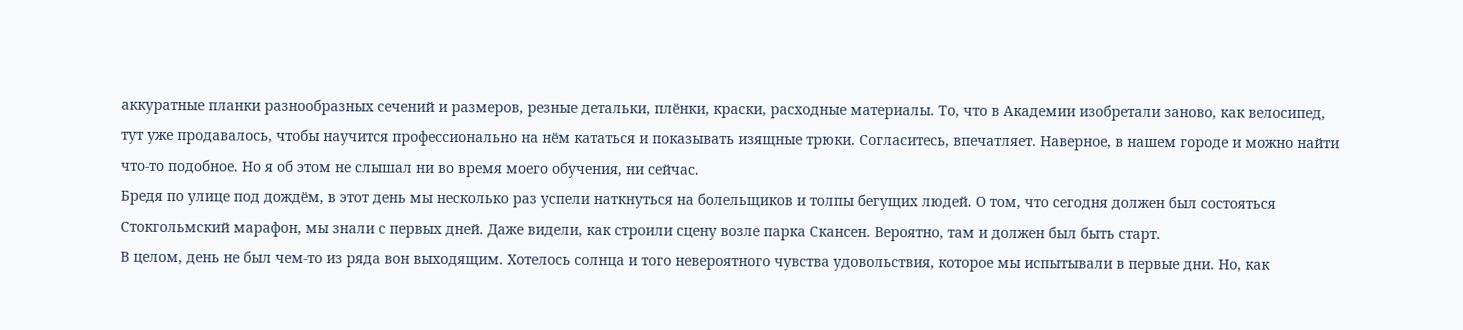аккуратные планки разнообразных сечений и размеров, резные детальки, плёнки, краски, расходные материалы. То, что в Академии изобретали заново, как велосипед, тут уже продавалось, чтобы научится профессионально на нём кататься и показывать изящные трюки. Согласитесь, впечатляет. Наверное, в нашем городе и можно найти что-то подобное. Но я об этом не слышал ни во время моего обучения, ни сейчас.
Бредя по улице под дождём, в этот день мы несколько раз успели наткнуться на болельщиков и толпы бегущих людей. О том, что сегодня должен был состояться Стокгольмский марафон, мы знали с первых дней. Даже видели, как строили сцену возле парка Скансен. Вероятно, там и должен был быть старт.
В целом, день не был чем-то из ряда вон выходящим. Хотелось солнца и того невероятного чувства удовольствия, которое мы испытывали в первые дни. Но, как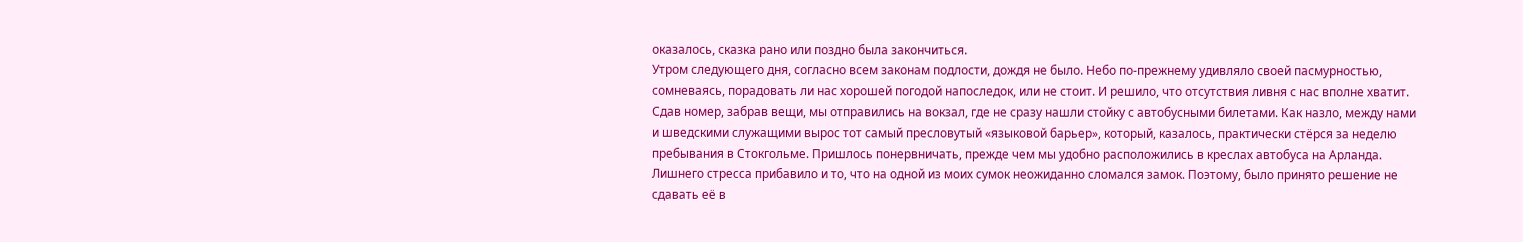оказалось, сказка рано или поздно была закончиться.
Утром следующего дня, согласно всем законам подлости, дождя не было. Небо по-прежнему удивляло своей пасмурностью, сомневаясь, порадовать ли нас хорошей погодой напоследок, или не стоит. И решило, что отсутствия ливня с нас вполне хватит. Сдав номер, забрав вещи, мы отправились на вокзал, где не сразу нашли стойку с автобусными билетами. Как назло, между нами и шведскими служащими вырос тот самый пресловутый «языковой барьер», который, казалось, практически стёрся за неделю пребывания в Стокгольме. Пришлось понервничать, прежде чем мы удобно расположились в креслах автобуса на Арланда.
Лишнего стресса прибавило и то, что на одной из моих сумок неожиданно сломался замок. Поэтому, было принято решение не сдавать её в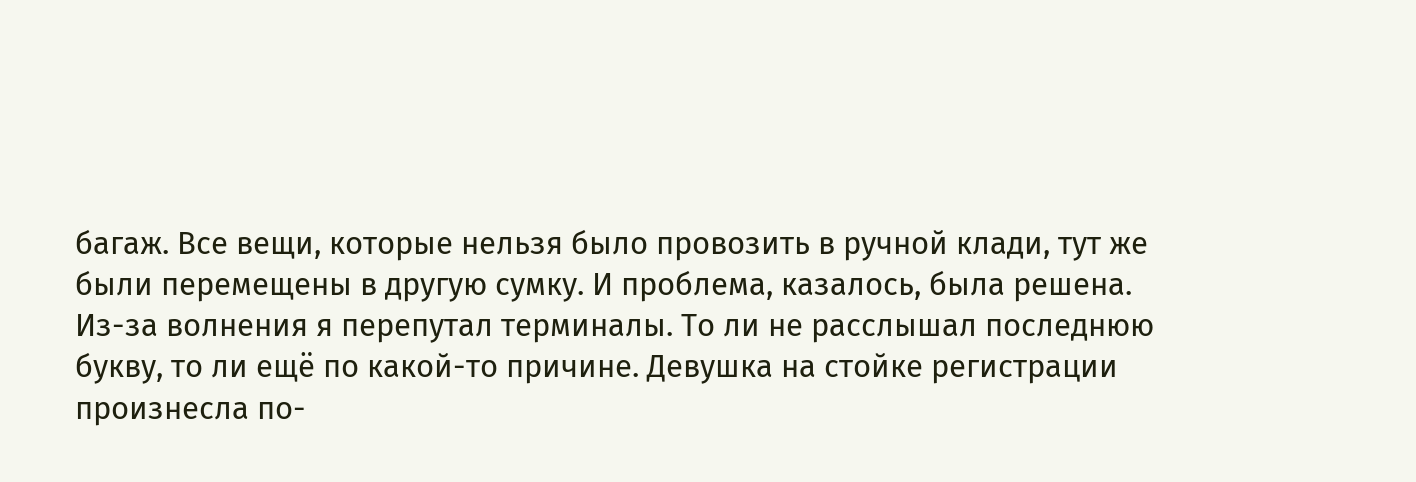багаж. Все вещи, которые нельзя было провозить в ручной клади, тут же были перемещены в другую сумку. И проблема, казалось, была решена.
Из-за волнения я перепутал терминалы. То ли не расслышал последнюю букву, то ли ещё по какой-то причине. Девушка на стойке регистрации произнесла по-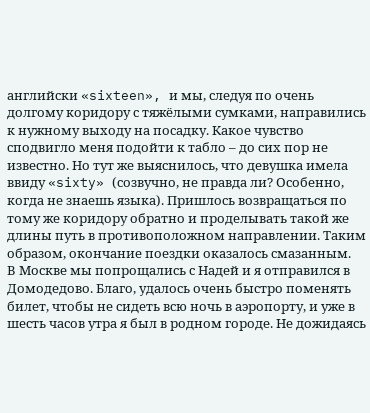английски «sixteen», и мы, следуя по очень долгому коридору с тяжёлыми сумками, направились к нужному выходу на посадку. Какое чувство сподвигло меня подойти к табло – до сих пор не известно. Но тут же выяснилось, что девушка имела ввиду «sixty» (созвучно, не правда ли? Особенно, когда не знаешь языка). Пришлось возвращаться по тому же коридору обратно и проделывать такой же длины путь в противоположном направлении. Таким образом, окончание поездки оказалось смазанным.
В Москве мы попрощались с Надей и я отправился в Домодедово. Благо, удалось очень быстро поменять билет, чтобы не сидеть всю ночь в аэропорту, и уже в шесть часов утра я был в родном городе. Не дожидаясь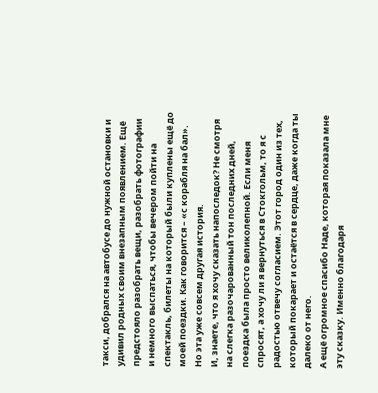такси, добрался на автобусе до нужной остановки и удивил родных своим внезапным появлением. Ещё предстояло разобрать вещи, разобрать фотографии и немного выспаться, чтобы вечером пойти на спектакль, билеты на который были куплены ещё до моей поездки. Как говорится – «с корабля на бал». Но эта уже совсем другая история.
И, знаете, что я хочу сказать напоследок? Не смотря на слегка разочарованный тон последних дней, поездка была просто великолепной. Если меня спросят, а хочу ли я вернуться в Стокгольм, то я с радостью отвечу согласием. Этот город один из тех, который покарает и остаётся в сердце, даже когда ты далеко от него.
А ещё огромное спасибо Наде, которая показала мне эту сказку. Именно благодаря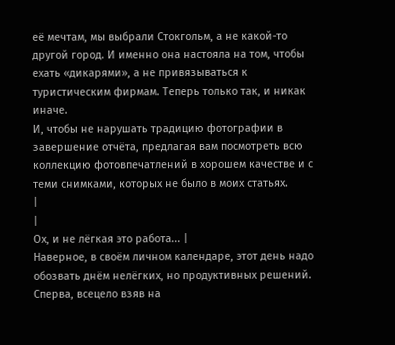её мечтам, мы выбрали Стокгольм, а не какой-то другой город. И именно она настояла на том, чтобы ехать «дикарями», а не привязываться к туристическим фирмам. Теперь только так, и никак иначе.
И, чтобы не нарушать традицию фотографии в завершение отчёта, предлагая вам посмотреть всю коллекцию фотовпечатлений в хорошем качестве и с теми снимками, которых не было в моих статьях.
|
|
Ох, и не лёгкая это работа... |
Наверное, в своём личном календаре, этот день надо обозвать днём нелёгких, но продуктивных решений. Сперва, всецело взяв на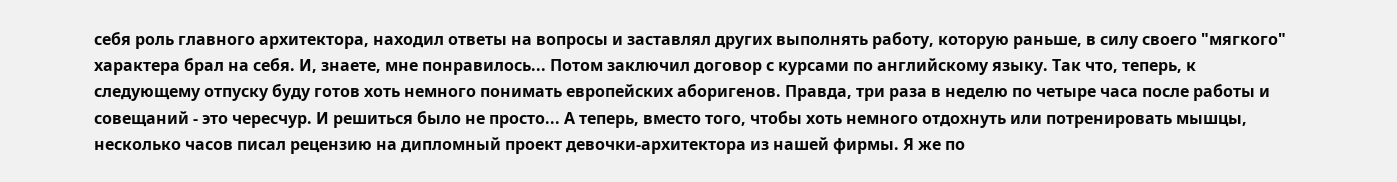себя роль главного архитектора, находил ответы на вопросы и заставлял других выполнять работу, которую раньше, в силу своего "мягкого" характера брал на себя. И, знаете, мне понравилось... Потом заключил договор с курсами по английскому языку. Так что, теперь, к следующему отпуску буду готов хоть немного понимать европейских аборигенов. Правда, три раза в неделю по четыре часа после работы и совещаний - это чересчур. И решиться было не просто... А теперь, вместо того, чтобы хоть немного отдохнуть или потренировать мышцы, несколько часов писал рецензию на дипломный проект девочки-архитектора из нашей фирмы. Я же по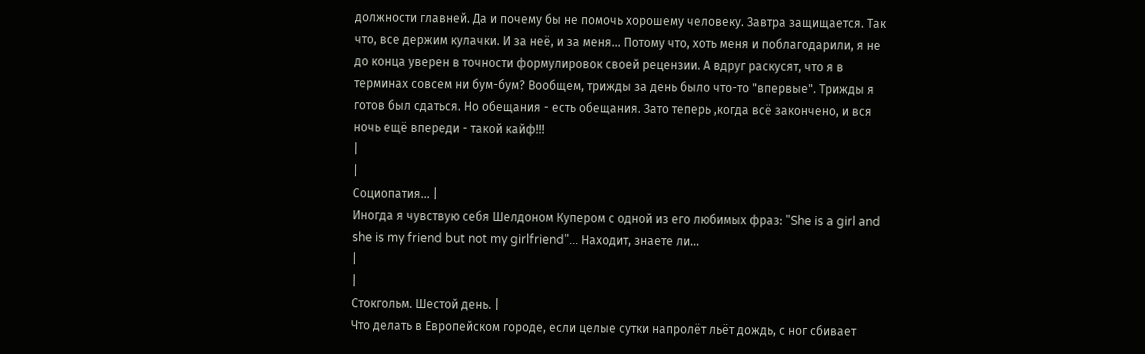должности главней. Да и почему бы не помочь хорошему человеку. Завтра защищается. Так что, все держим кулачки. И за неё, и за меня... Потому что, хоть меня и поблагодарили, я не до конца уверен в точности формулировок своей рецензии. А вдруг раскусят, что я в терминах совсем ни бум-бум? Вообщем, трижды за день было что-то "впервые". Трижды я готов был сдаться. Но обещания - есть обещания. Зато теперь ,когда всё закончено, и вся ночь ещё впереди - такой кайф!!!
|
|
Социопатия... |
Иногда я чувствую себя Шелдоном Купером с одной из его любимых фраз: "She is a girl and she is my friend but not my girlfriend"... Находит, знаете ли...
|
|
Стокгольм. Шестой день. |
Что делать в Европейском городе, если целые сутки напролёт льёт дождь, с ног сбивает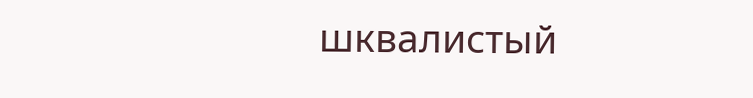шквалистый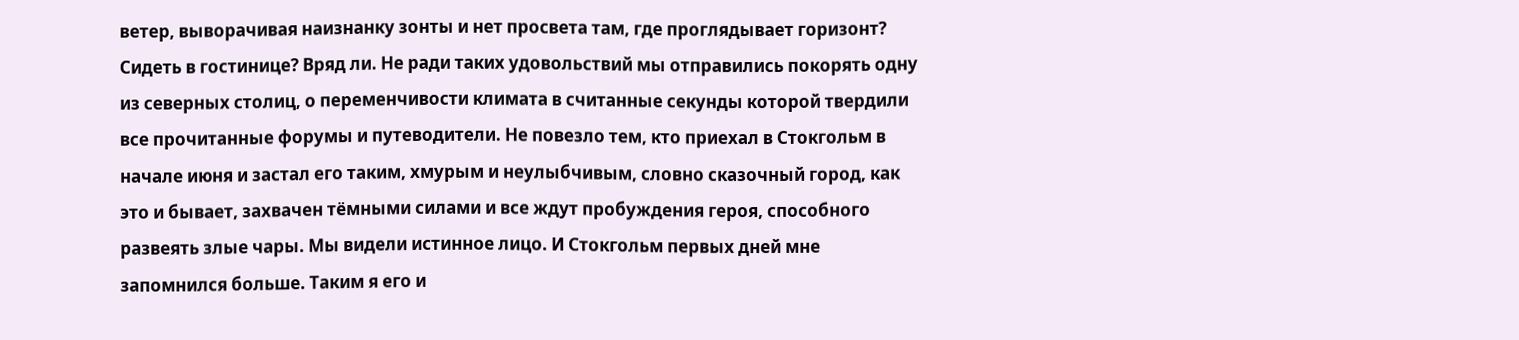ветер, выворачивая наизнанку зонты и нет просвета там, где проглядывает горизонт? Сидеть в гостинице? Вряд ли. Не ради таких удовольствий мы отправились покорять одну из северных столиц, о переменчивости климата в считанные секунды которой твердили все прочитанные форумы и путеводители. Не повезло тем, кто приехал в Стокгольм в начале июня и застал его таким, хмурым и неулыбчивым, словно сказочный город, как это и бывает, захвачен тёмными силами и все ждут пробуждения героя, способного развеять злые чары. Мы видели истинное лицо. И Стокгольм первых дней мне запомнился больше. Таким я его и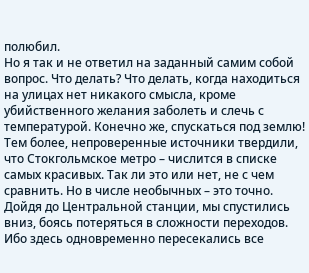полюбил.
Но я так и не ответил на заданный самим собой вопрос. Что делать? Что делать, когда находиться на улицах нет никакого смысла, кроме убийственного желания заболеть и слечь с температурой. Конечно же, спускаться под землю! Тем более, непроверенные источники твердили, что Стокгольмское метро – числится в списке самых красивых. Так ли это или нет, не с чем сравнить. Но в числе необычных – это точно.
Дойдя до Центральной станции, мы спустились вниз, боясь потеряться в сложности переходов. Ибо здесь одновременно пересекались все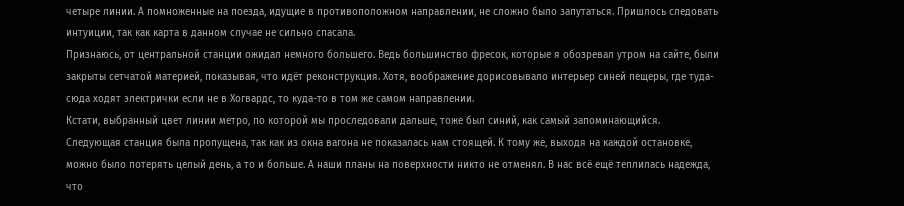четыре линии. А помноженные на поезда, идущие в противоположном направлении, не сложно было запутаться. Пришлось следовать интуиции, так как карта в данном случае не сильно спасала.
Признаюсь, от центральной станции ожидал немного большего. Ведь большинство фресок, которые я обозревал утром на сайте, были закрыты сетчатой материей, показывая, что идёт реконструкция. Хотя, воображение дорисовывало интерьер синей пещеры, где туда-сюда ходят электрички если не в Хогвардс, то куда-то в том же самом направлении.
Кстати, выбранный цвет линии метро, по которой мы проследовали дальше, тоже был синий, как самый запоминающийся.
Следующая станция была пропущена, так как из окна вагона не показалась нам стоящей. К тому же, выходя на каждой остановке, можно было потерять целый день, а то и больше. А наши планы на поверхности никто не отменял. В нас всё ещё теплилась надежда, что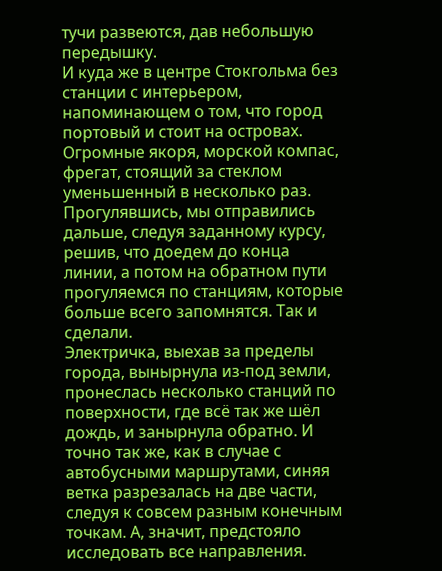тучи развеются, дав небольшую передышку.
И куда же в центре Стокгольма без станции с интерьером, напоминающем о том, что город портовый и стоит на островах. Огромные якоря, морской компас, фрегат, стоящий за стеклом уменьшенный в несколько раз. Прогулявшись, мы отправились дальше, следуя заданному курсу, решив, что доедем до конца линии, а потом на обратном пути прогуляемся по станциям, которые больше всего запомнятся. Так и сделали.
Электричка, выехав за пределы города, вынырнула из-под земли, пронеслась несколько станций по поверхности, где всё так же шёл дождь, и занырнула обратно. И точно так же, как в случае с автобусными маршрутами, синяя ветка разрезалась на две части, следуя к совсем разным конечным точкам. А, значит, предстояло исследовать все направления.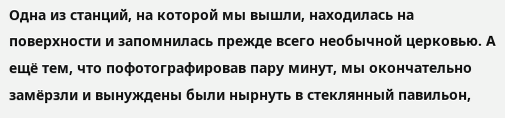Одна из станций, на которой мы вышли, находилась на поверхности и запомнилась прежде всего необычной церковью. А ещё тем, что пофотографировав пару минут, мы окончательно замёрзли и вынуждены были нырнуть в стеклянный павильон,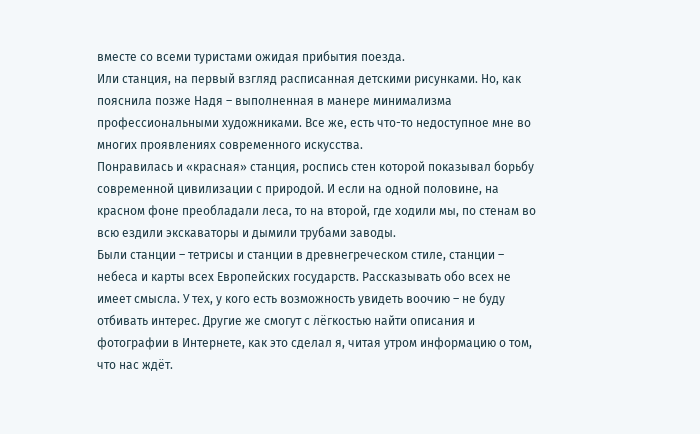вместе со всеми туристами ожидая прибытия поезда.
Или станция, на первый взгляд расписанная детскими рисунками. Но, как пояснила позже Надя – выполненная в манере минимализма профессиональными художниками. Все же, есть что-то недоступное мне во многих проявлениях современного искусства.
Понравилась и «красная» станция, роспись стен которой показывал борьбу современной цивилизации с природой. И если на одной половине, на красном фоне преобладали леса, то на второй, где ходили мы, по стенам во всю ездили экскаваторы и дымили трубами заводы.
Были станции – тетрисы и станции в древнегреческом стиле, станции – небеса и карты всех Европейских государств. Рассказывать обо всех не имеет смысла. У тех, у кого есть возможность увидеть воочию – не буду отбивать интерес. Другие же смогут с лёгкостью найти описания и фотографии в Интернете, как это сделал я, читая утром информацию о том, что нас ждёт.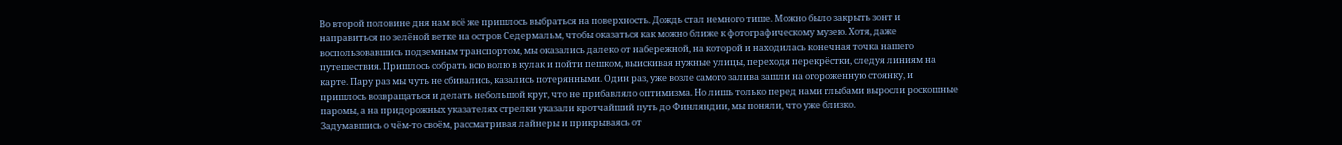Во второй половине дня нам всё же пришлось выбраться на поверхность. Дождь стал немного тише. Можно было закрыть зонт и направиться по зелёной ветке на остров Седермальм, чтобы оказаться как можно ближе к фотографическому музею. Хотя, даже воспользовавшись подземным транспортом, мы оказались далеко от набережной, на которой и находилась конечная точка нашего путешествия. Пришлось собрать всю волю в кулак и пойти пешком, выискивая нужные улицы, переходя перекрёстки, следуя линиям на карте. Пару раз мы чуть не сбивались, казались потерянными. Один раз, уже возле самого залива зашли на огороженную стоянку, и пришлось возвращаться и делать небольшой круг, что не прибавляло оптимизма. Но лишь только перед нами глыбами выросли роскошные паромы, а на придорожных указателях стрелки указали кротчайший путь до Финляндии, мы поняли, что уже близко.
Задумавшись о чём-то своём, рассматривая лайнеры и прикрываясь от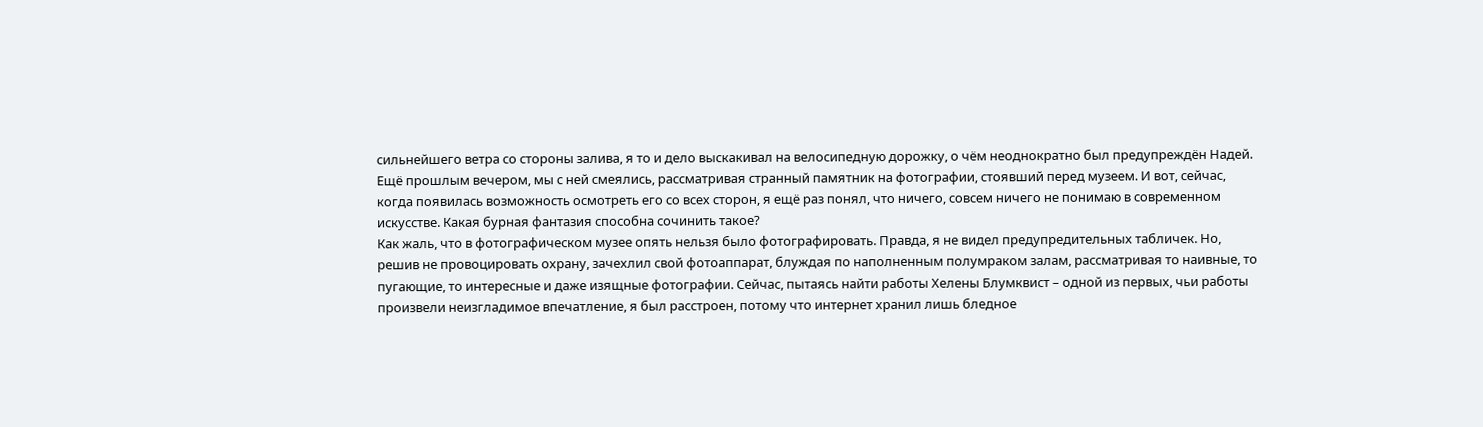сильнейшего ветра со стороны залива, я то и дело выскакивал на велосипедную дорожку, о чём неоднократно был предупреждён Надей.
Ещё прошлым вечером, мы с ней смеялись, рассматривая странный памятник на фотографии, стоявший перед музеем. И вот, сейчас, когда появилась возможность осмотреть его со всех сторон, я ещё раз понял, что ничего, совсем ничего не понимаю в современном искусстве. Какая бурная фантазия способна сочинить такое?
Как жаль, что в фотографическом музее опять нельзя было фотографировать. Правда, я не видел предупредительных табличек. Но, решив не провоцировать охрану, зачехлил свой фотоаппарат, блуждая по наполненным полумраком залам, рассматривая то наивные, то пугающие, то интересные и даже изящные фотографии. Сейчас, пытаясь найти работы Хелены Блумквист – одной из первых, чьи работы произвели неизгладимое впечатление, я был расстроен, потому что интернет хранил лишь бледное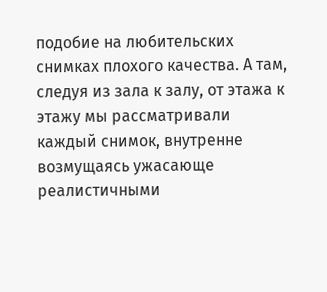подобие на любительских снимках плохого качества. А там, следуя из зала к залу, от этажа к этажу мы рассматривали каждый снимок, внутренне возмущаясь ужасающе реалистичными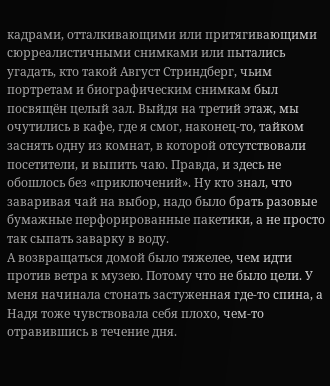кадрами, отталкивающими или притягивающими сюрреалистичными снимками или пытались угадать, кто такой Август Стриндберг, чьим портретам и биографическим снимкам был посвящён целый зал. Выйдя на третий этаж, мы очутились в кафе, где я смог, наконец-то, тайком заснять одну из комнат, в которой отсутствовали посетители, и выпить чаю. Правда, и здесь не обошлось без «приключений». Ну кто знал, что заваривая чай на выбор, надо было брать разовые бумажные перфорированные пакетики, а не просто так сыпать заварку в воду.
А возвращаться домой было тяжелее, чем идти против ветра к музею. Потому что не было цели. У меня начинала стонать застуженная где-то спина, а Надя тоже чувствовала себя плохо, чем-то отравившись в течение дня.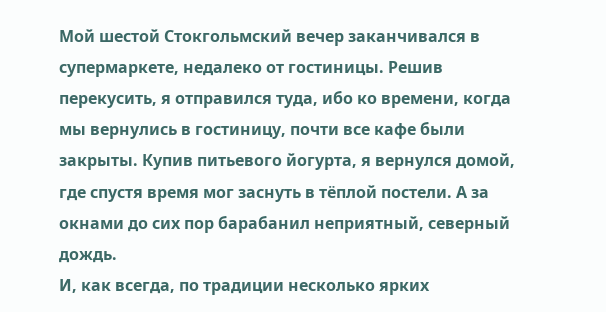Мой шестой Стокгольмский вечер заканчивался в супермаркете, недалеко от гостиницы. Решив перекусить, я отправился туда, ибо ко времени, когда мы вернулись в гостиницу, почти все кафе были закрыты. Купив питьевого йогурта, я вернулся домой, где спустя время мог заснуть в тёплой постели. А за окнами до сих пор барабанил неприятный, северный дождь.
И, как всегда, по традиции несколько ярких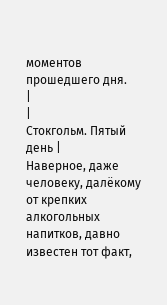моментов прошедшего дня.
|
|
Стокгольм. Пятый день |
Наверное, даже человеку, далёкому от крепких алкогольных напитков, давно известен тот факт,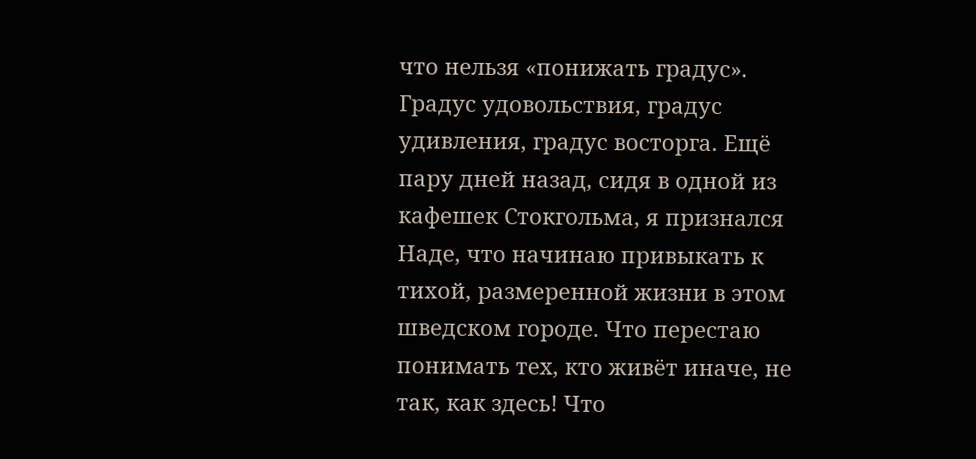что нельзя «понижать градус». Градус удовольствия, градус удивления, градус восторга. Ещё пару дней назад, сидя в одной из кафешек Стокгольма, я признался Наде, что начинаю привыкать к тихой, размеренной жизни в этом шведском городе. Что перестаю понимать тех, кто живёт иначе, не так, как здесь! Что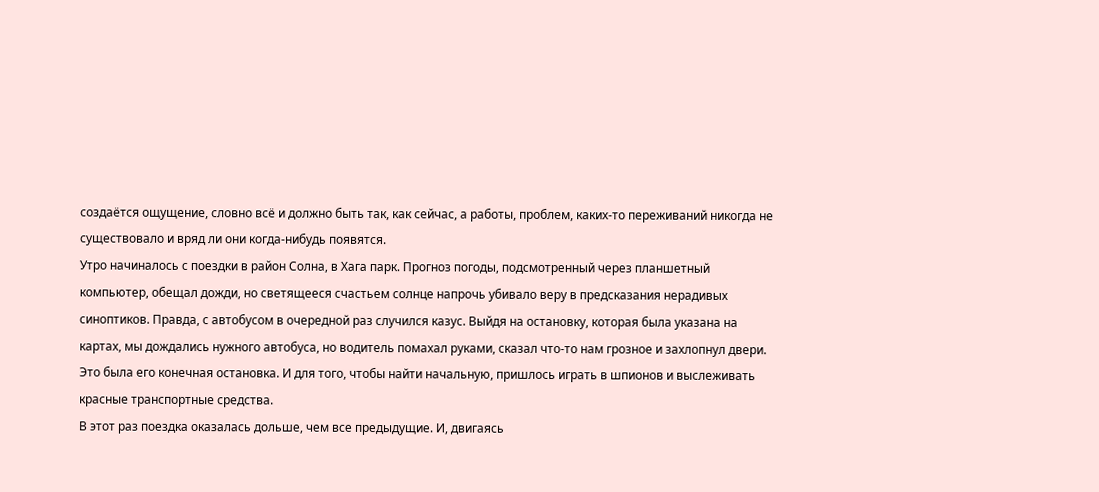создаётся ощущение, словно всё и должно быть так, как сейчас, а работы, проблем, каких-то переживаний никогда не существовало и вряд ли они когда-нибудь появятся.
Утро начиналось с поездки в район Солна, в Хага парк. Прогноз погоды, подсмотренный через планшетный компьютер, обещал дожди, но светящееся счастьем солнце напрочь убивало веру в предсказания нерадивых синоптиков. Правда, с автобусом в очередной раз случился казус. Выйдя на остановку, которая была указана на картах, мы дождались нужного автобуса, но водитель помахал руками, сказал что-то нам грозное и захлопнул двери. Это была его конечная остановка. И для того, чтобы найти начальную, пришлось играть в шпионов и выслеживать красные транспортные средства.
В этот раз поездка оказалась дольше, чем все предыдущие. И, двигаясь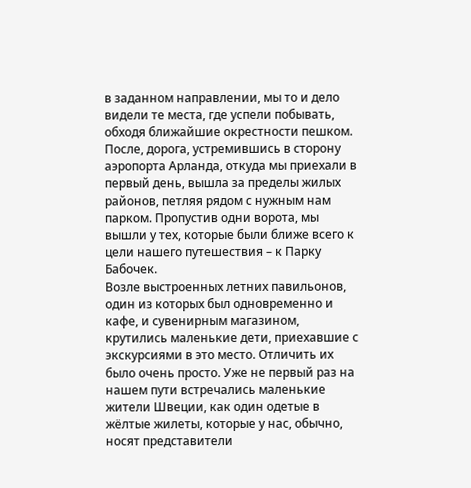в заданном направлении, мы то и дело видели те места, где успели побывать, обходя ближайшие окрестности пешком. После, дорога, устремившись в сторону аэропорта Арланда, откуда мы приехали в первый день, вышла за пределы жилых районов, петляя рядом с нужным нам парком. Пропустив одни ворота, мы вышли у тех, которые были ближе всего к цели нашего путешествия – к Парку Бабочек.
Возле выстроенных летних павильонов, один из которых был одновременно и кафе, и сувенирным магазином, крутились маленькие дети, приехавшие с экскурсиями в это место. Отличить их было очень просто. Уже не первый раз на нашем пути встречались маленькие жители Швеции, как один одетые в жёлтые жилеты, которые у нас, обычно, носят представители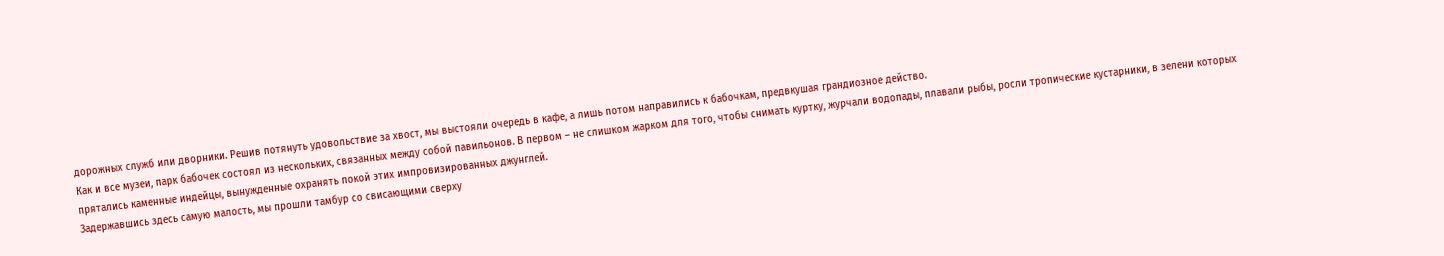дорожных служб или дворники. Решив потянуть удовольствие за хвост, мы выстояли очередь в кафе, а лишь потом направились к бабочкам, предвкушая грандиозное действо.
Как и все музеи, парк бабочек состоял из нескольких, связанных между собой павильонов. В первом – не слишком жарком для того, чтобы снимать куртку, журчали водопады, плавали рыбы, росли тропические кустарники, в зелени которых прятались каменные индейцы, вынужденные охранять покой этих импровизированных джунглей.
Задержавшись здесь самую малость, мы прошли тамбур со свисающими сверху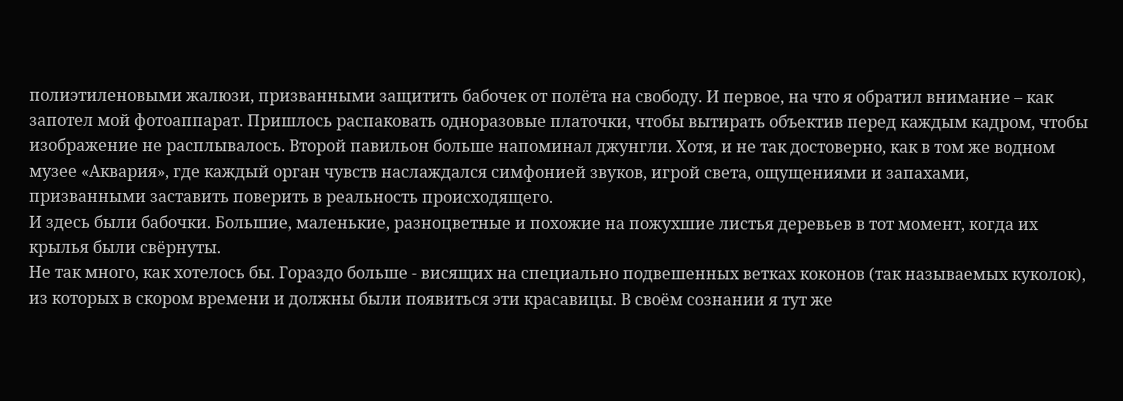полиэтиленовыми жалюзи, призванными защитить бабочек от полёта на свободу. И первое, на что я обратил внимание – как запотел мой фотоаппарат. Пришлось распаковать одноразовые платочки, чтобы вытирать объектив перед каждым кадром, чтобы изображение не расплывалось. Второй павильон больше напоминал джунгли. Хотя, и не так достоверно, как в том же водном музее «Аквария», где каждый орган чувств наслаждался симфонией звуков, игрой света, ощущениями и запахами, призванными заставить поверить в реальность происходящего.
И здесь были бабочки. Большие, маленькие, разноцветные и похожие на пожухшие листья деревьев в тот момент, когда их крылья были свёрнуты.
Не так много, как хотелось бы. Гораздо больше - висящих на специально подвешенных ветках коконов (так называемых куколок), из которых в скором времени и должны были появиться эти красавицы. В своём сознании я тут же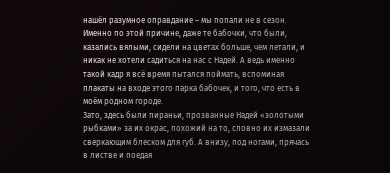нашёл разумное оправдание – мы попали не в сезон. Именно по этой причине, даже те бабочки, что были, казались вялыми, сидели на цветах больше, чем летали, и никак не хотели садиться на нас с Надей. А ведь именно такой кадр я всё время пытался поймать, вспоминая плакаты на входе этого парка бабочек, и того, что есть в моём родном городе.
Зато, здесь были пираньи, прозванные Надей «золотыми рыбками» за их окрас, похожий на то, словно их измазали сверкающим блеском для губ. А внизу, под ногами, прячась в листве и поедая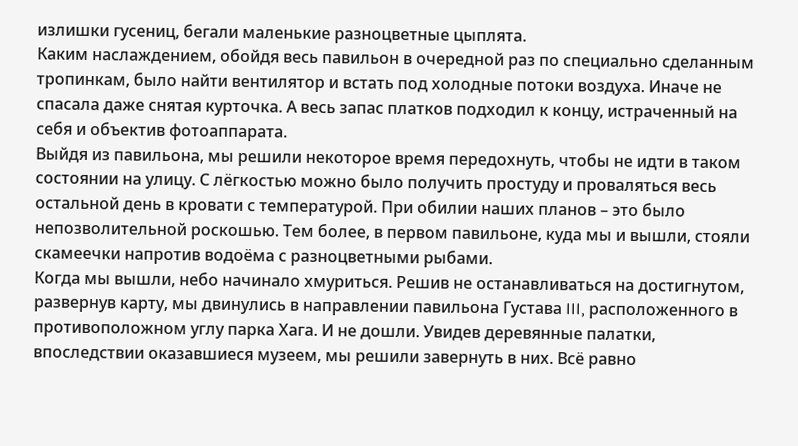излишки гусениц, бегали маленькие разноцветные цыплята.
Каким наслаждением, обойдя весь павильон в очередной раз по специально сделанным тропинкам, было найти вентилятор и встать под холодные потоки воздуха. Иначе не спасала даже снятая курточка. А весь запас платков подходил к концу, истраченный на себя и объектив фотоаппарата.
Выйдя из павильона, мы решили некоторое время передохнуть, чтобы не идти в таком состоянии на улицу. С лёгкостью можно было получить простуду и проваляться весь остальной день в кровати с температурой. При обилии наших планов – это было непозволительной роскошью. Тем более, в первом павильоне, куда мы и вышли, стояли скамеечки напротив водоёма с разноцветными рыбами.
Когда мы вышли, небо начинало хмуриться. Решив не останавливаться на достигнутом, развернув карту, мы двинулись в направлении павильона Густава III, расположенного в противоположном углу парка Хага. И не дошли. Увидев деревянные палатки, впоследствии оказавшиеся музеем, мы решили завернуть в них. Всё равно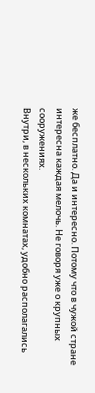же бесплатно. Да и интересно. Потому что в чужой стране интересна каждая мелочь. Не говоря уже о крупных сооружениях.
Внутри, в нескольких комнатах, удобно располагались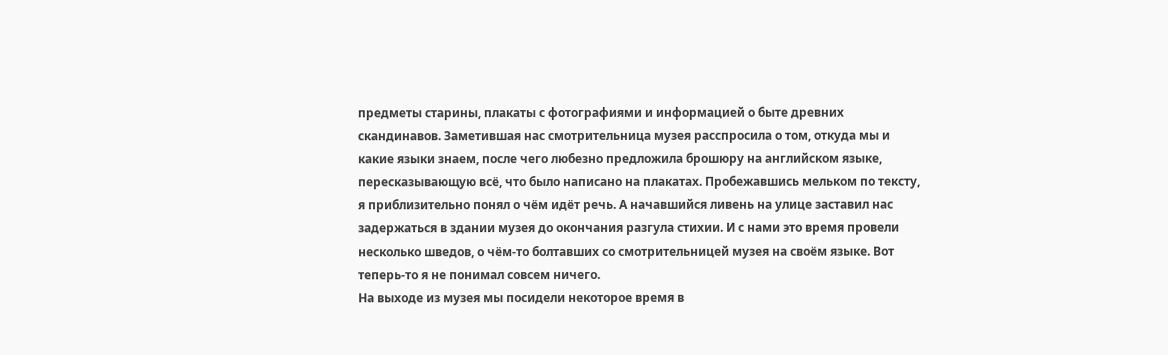предметы старины, плакаты с фотографиями и информацией о быте древних скандинавов. Заметившая нас смотрительница музея расспросила о том, откуда мы и какие языки знаем, после чего любезно предложила брошюру на английском языке, пересказывающую всё, что было написано на плакатах. Пробежавшись мельком по тексту, я приблизительно понял о чём идёт речь. А начавшийся ливень на улице заставил нас задержаться в здании музея до окончания разгула стихии. И с нами это время провели несколько шведов, о чём-то болтавших со смотрительницей музея на своём языке. Вот теперь-то я не понимал совсем ничего.
На выходе из музея мы посидели некоторое время в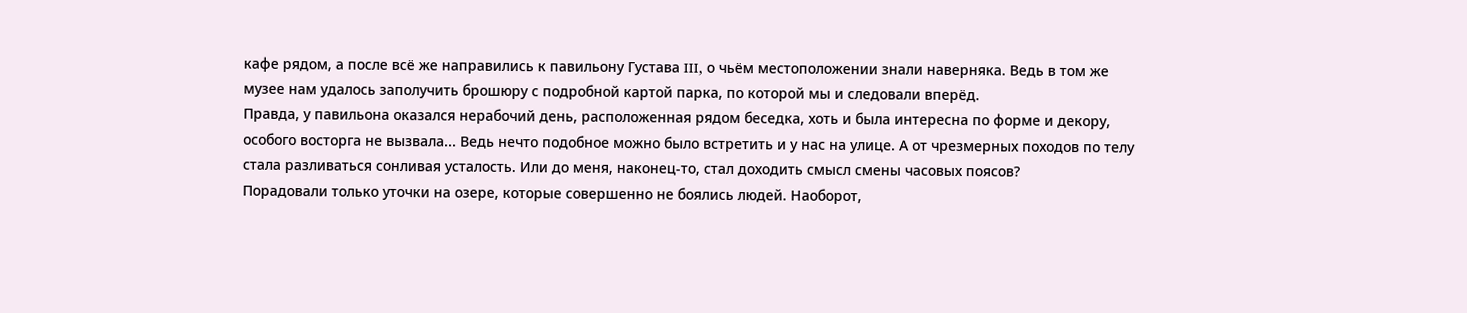кафе рядом, а после всё же направились к павильону Густава III, о чьём местоположении знали наверняка. Ведь в том же музее нам удалось заполучить брошюру с подробной картой парка, по которой мы и следовали вперёд.
Правда, у павильона оказался нерабочий день, расположенная рядом беседка, хоть и была интересна по форме и декору, особого восторга не вызвала... Ведь нечто подобное можно было встретить и у нас на улице. А от чрезмерных походов по телу стала разливаться сонливая усталость. Или до меня, наконец-то, стал доходить смысл смены часовых поясов?
Порадовали только уточки на озере, которые совершенно не боялись людей. Наоборот,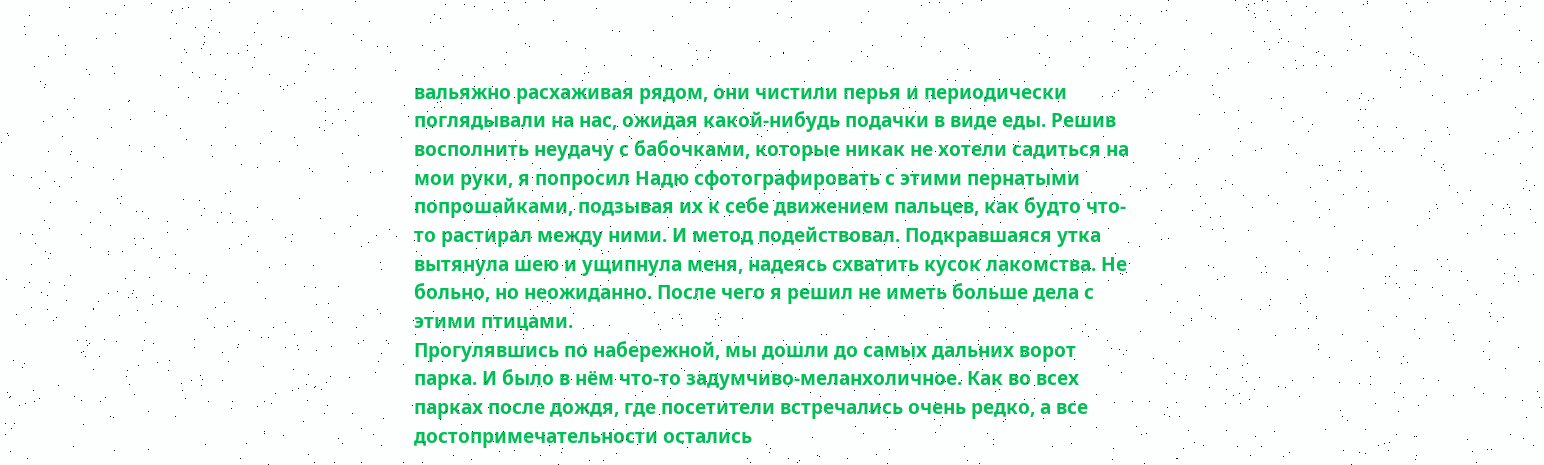вальяжно расхаживая рядом, они чистили перья и периодически поглядывали на нас, ожидая какой-нибудь подачки в виде еды. Решив восполнить неудачу с бабочками, которые никак не хотели садиться на мои руки, я попросил Надю сфотографировать с этими пернатыми попрошайками, подзывая их к себе движением пальцев, как будто что-то растирал между ними. И метод подействовал. Подкравшаяся утка вытянула шею и ущипнула меня, надеясь схватить кусок лакомства. Не больно, но неожиданно. После чего я решил не иметь больше дела с этими птицами.
Прогулявшись по набережной, мы дошли до самых дальних ворот парка. И было в нём что-то задумчиво-меланхоличное. Как во всех парках после дождя, где посетители встречались очень редко, а все достопримечательности остались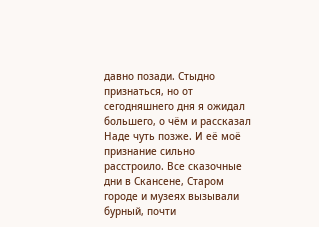давно позади. Стыдно признаться, но от сегодняшнего дня я ожидал большего, о чём и рассказал Наде чуть позже. И её моё признание сильно расстроило. Все сказочные дни в Скансене, Старом городе и музеях вызывали бурный, почти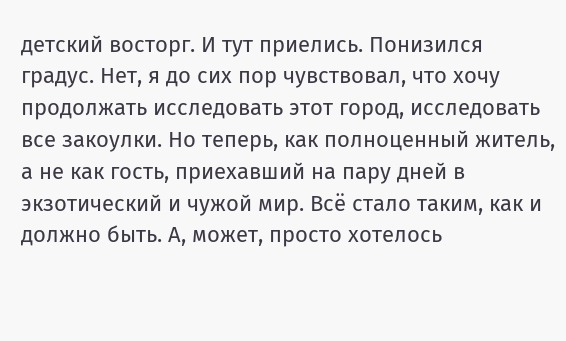детский восторг. И тут приелись. Понизился градус. Нет, я до сих пор чувствовал, что хочу продолжать исследовать этот город, исследовать все закоулки. Но теперь, как полноценный житель, а не как гость, приехавший на пару дней в экзотический и чужой мир. Всё стало таким, как и должно быть. А, может, просто хотелось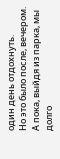один день отдохнуть.
Но это было после, вечером. А пока, выйдя из парка, мы долго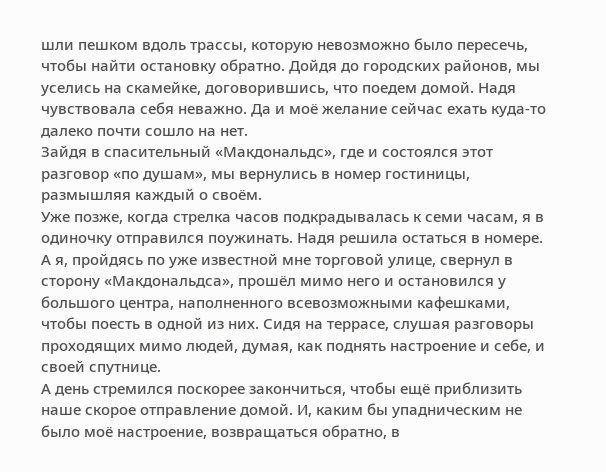шли пешком вдоль трассы, которую невозможно было пересечь, чтобы найти остановку обратно. Дойдя до городских районов, мы уселись на скамейке, договорившись, что поедем домой. Надя чувствовала себя неважно. Да и моё желание сейчас ехать куда-то далеко почти сошло на нет.
Зайдя в спасительный «Макдональдс», где и состоялся этот разговор «по душам», мы вернулись в номер гостиницы, размышляя каждый о своём.
Уже позже, когда стрелка часов подкрадывалась к семи часам, я в одиночку отправился поужинать. Надя решила остаться в номере. А я, пройдясь по уже известной мне торговой улице, свернул в сторону «Макдональдса», прошёл мимо него и остановился у большого центра, наполненного всевозможными кафешками, чтобы поесть в одной из них. Сидя на террасе, слушая разговоры проходящих мимо людей, думая, как поднять настроение и себе, и своей спутнице.
А день стремился поскорее закончиться, чтобы ещё приблизить наше скорое отправление домой. И, каким бы упадническим не было моё настроение, возвращаться обратно, в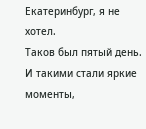Екатеринбург, я не хотел.
Таков был пятый день. И такими стали яркие моменты,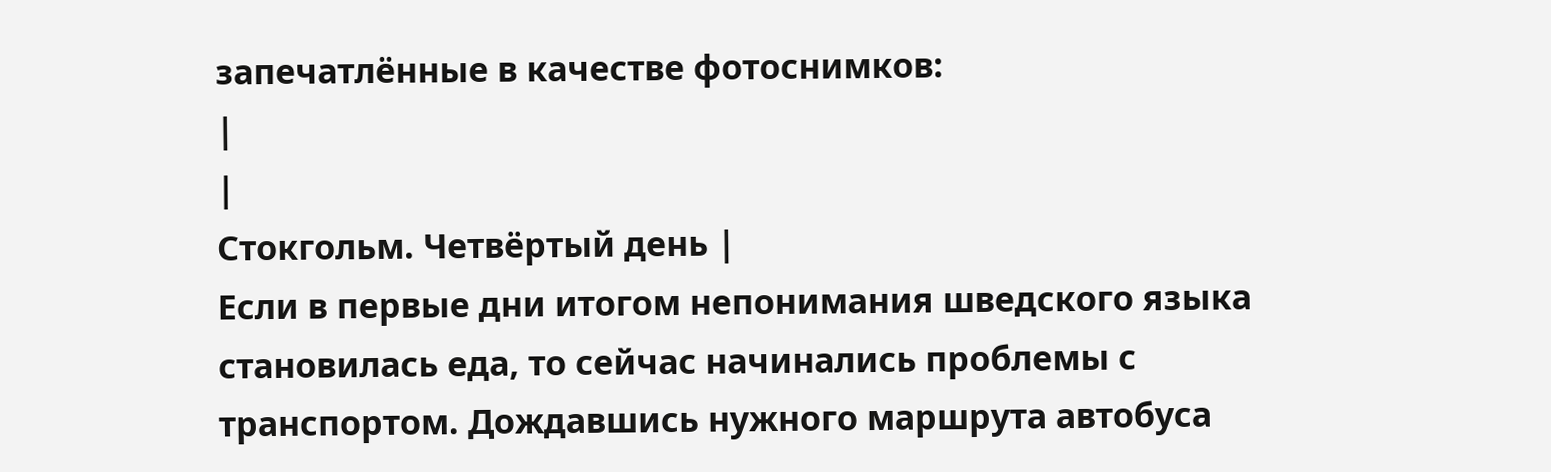запечатлённые в качестве фотоснимков:
|
|
Стокгольм. Четвёртый день |
Если в первые дни итогом непонимания шведского языка становилась еда, то сейчас начинались проблемы с транспортом. Дождавшись нужного маршрута автобуса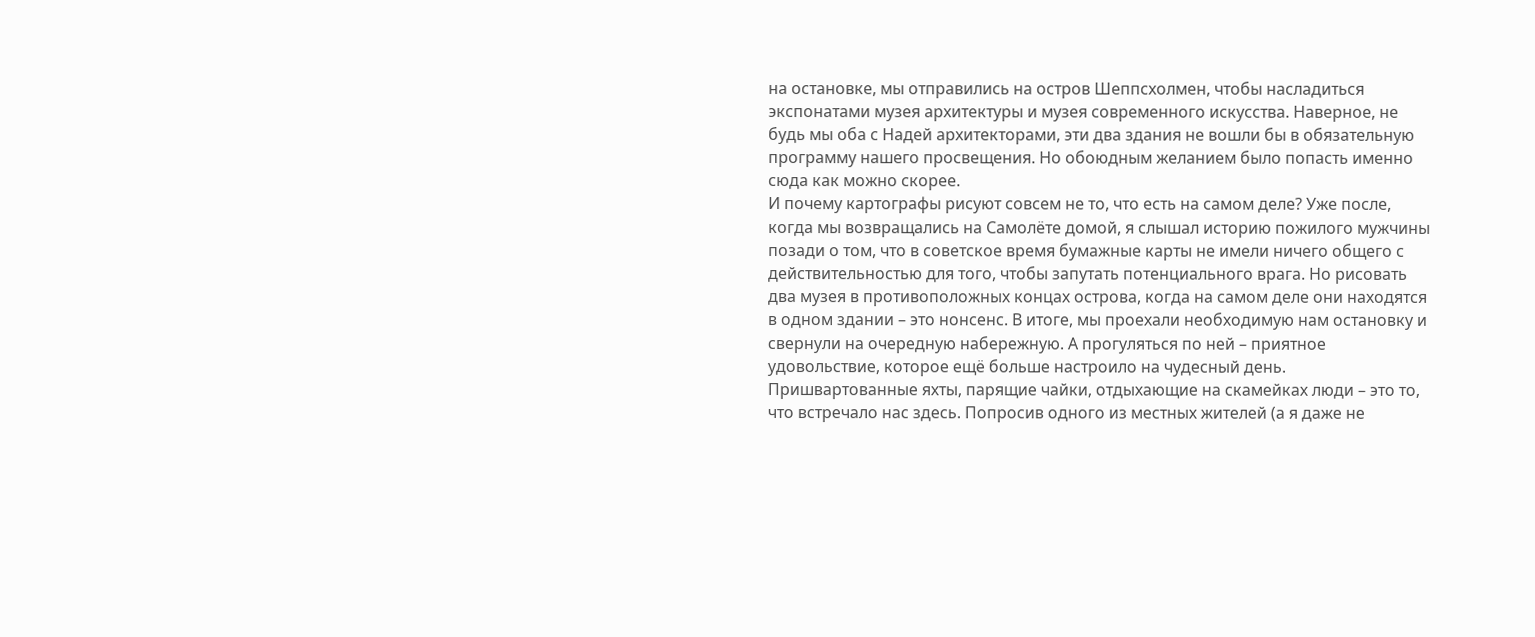на остановке, мы отправились на остров Шеппсхолмен, чтобы насладиться экспонатами музея архитектуры и музея современного искусства. Наверное, не будь мы оба с Надей архитекторами, эти два здания не вошли бы в обязательную программу нашего просвещения. Но обоюдным желанием было попасть именно сюда как можно скорее.
И почему картографы рисуют совсем не то, что есть на самом деле? Уже после, когда мы возвращались на Самолёте домой, я слышал историю пожилого мужчины позади о том, что в советское время бумажные карты не имели ничего общего с действительностью для того, чтобы запутать потенциального врага. Но рисовать два музея в противоположных концах острова, когда на самом деле они находятся в одном здании – это нонсенс. В итоге, мы проехали необходимую нам остановку и свернули на очередную набережную. А прогуляться по ней – приятное удовольствие, которое ещё больше настроило на чудесный день.
Пришвартованные яхты, парящие чайки, отдыхающие на скамейках люди – это то, что встречало нас здесь. Попросив одного из местных жителей (а я даже не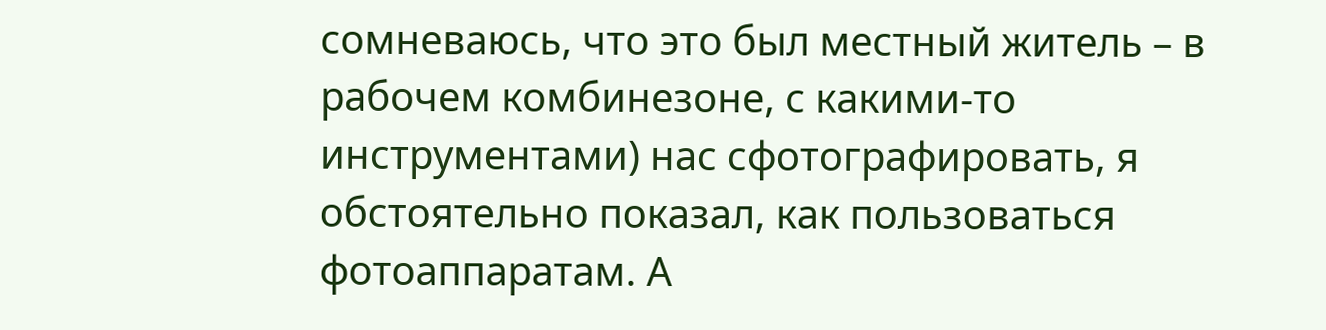сомневаюсь, что это был местный житель – в рабочем комбинезоне, с какими-то инструментами) нас сфотографировать, я обстоятельно показал, как пользоваться фотоаппаратам. А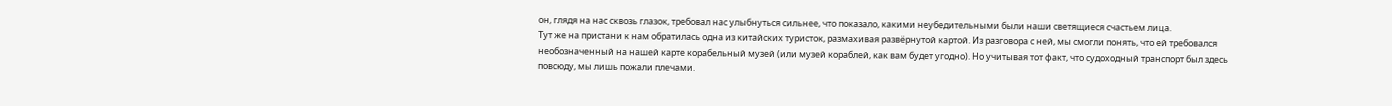он, глядя на нас сквозь глазок, требовал нас улыбнуться сильнее, что показало, какими неубедительными были наши светящиеся счастьем лица.
Тут же на пристани к нам обратилась одна из китайских туристок, размахивая развёрнутой картой. Из разговора с ней, мы смогли понять, что ей требовался необозначенный на нашей карте корабельный музей (или музей кораблей, как вам будет угодно). Но учитывая тот факт, что судоходный транспорт был здесь повсюду, мы лишь пожали плечами.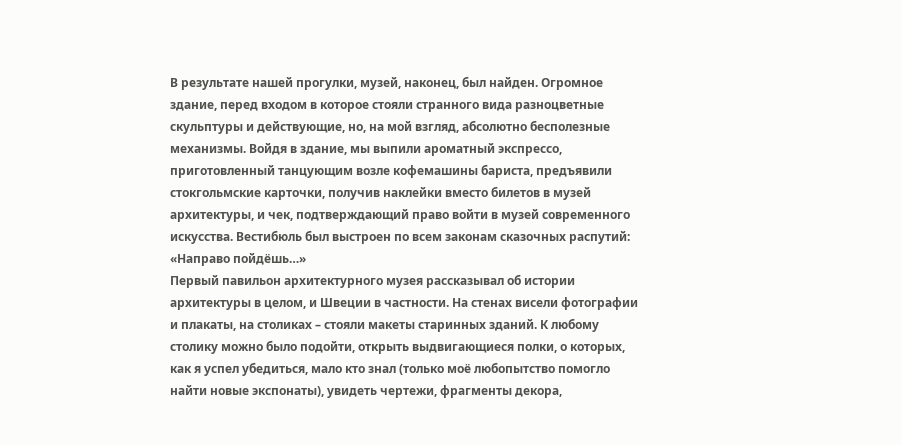В результате нашей прогулки, музей, наконец, был найден. Огромное здание, перед входом в которое стояли странного вида разноцветные скульптуры и действующие, но, на мой взгляд, абсолютно бесполезные механизмы. Войдя в здание, мы выпили ароматный экспрессо, приготовленный танцующим возле кофемашины бариста, предъявили стокгольмские карточки, получив наклейки вместо билетов в музей архитектуры, и чек, подтверждающий право войти в музей современного искусства. Вестибюль был выстроен по всем законам сказочных распутий: «Направо пойдёшь…»
Первый павильон архитектурного музея рассказывал об истории архитектуры в целом, и Швеции в частности. На стенах висели фотографии и плакаты, на столиках – стояли макеты старинных зданий. К любому столику можно было подойти, открыть выдвигающиеся полки, о которых, как я успел убедиться, мало кто знал (только моё любопытство помогло найти новые экспонаты), увидеть чертежи, фрагменты декора,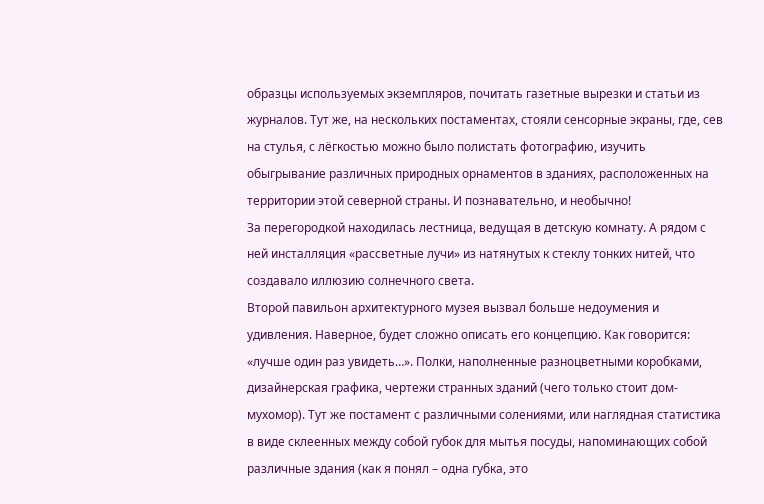образцы используемых экземпляров, почитать газетные вырезки и статьи из журналов. Тут же, на нескольких постаментах, стояли сенсорные экраны, где, сев на стулья, с лёгкостью можно было полистать фотографию, изучить обыгрывание различных природных орнаментов в зданиях, расположенных на территории этой северной страны. И познавательно, и необычно!
За перегородкой находилась лестница, ведущая в детскую комнату. А рядом с ней инсталляция «рассветные лучи» из натянутых к стеклу тонких нитей, что создавало иллюзию солнечного света.
Второй павильон архитектурного музея вызвал больше недоумения и удивления. Наверное, будет сложно описать его концепцию. Как говорится: «лучше один раз увидеть…». Полки, наполненные разноцветными коробками, дизайнерская графика, чертежи странных зданий (чего только стоит дом-мухомор). Тут же постамент с различными солениями, или наглядная статистика в виде склеенных между собой губок для мытья посуды, напоминающих собой различные здания (как я понял – одна губка, это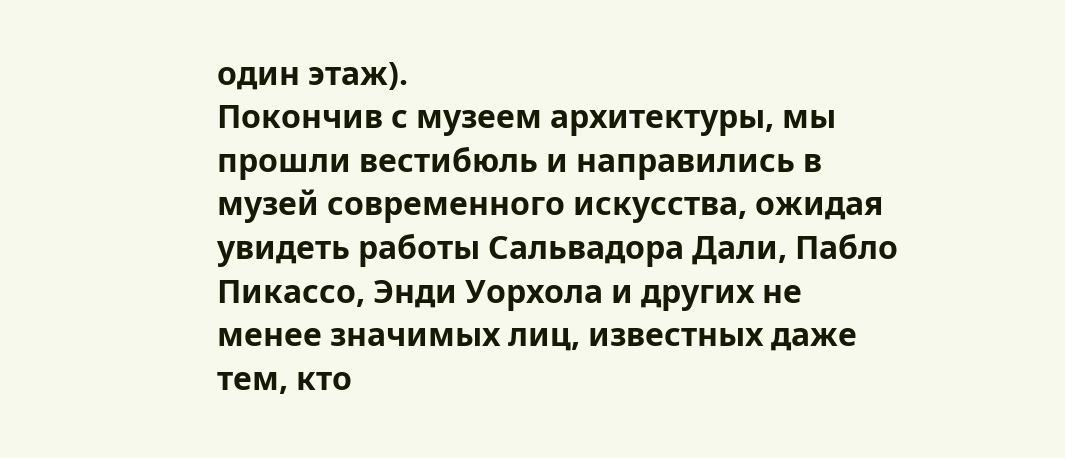один этаж).
Покончив с музеем архитектуры, мы прошли вестибюль и направились в музей современного искусства, ожидая увидеть работы Сальвадора Дали, Пабло Пикассо, Энди Уорхола и других не менее значимых лиц, известных даже тем, кто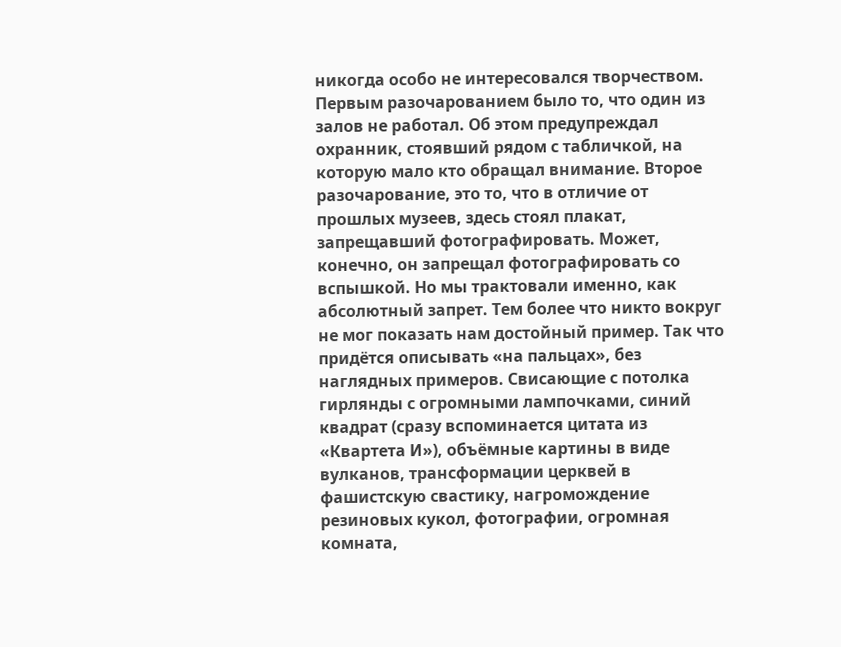никогда особо не интересовался творчеством. Первым разочарованием было то, что один из залов не работал. Об этом предупреждал охранник, стоявший рядом с табличкой, на которую мало кто обращал внимание. Второе разочарование, это то, что в отличие от прошлых музеев, здесь стоял плакат, запрещавший фотографировать. Может, конечно, он запрещал фотографировать со вспышкой. Но мы трактовали именно, как абсолютный запрет. Тем более что никто вокруг не мог показать нам достойный пример. Так что придётся описывать «на пальцах», без наглядных примеров. Свисающие с потолка гирлянды с огромными лампочками, синий квадрат (сразу вспоминается цитата из «Квартета И»), объёмные картины в виде вулканов, трансформации церквей в фашистскую свастику, нагромождение резиновых кукол, фотографии, огромная комната,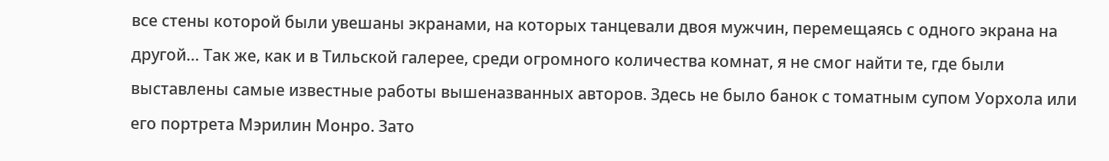все стены которой были увешаны экранами, на которых танцевали двоя мужчин, перемещаясь с одного экрана на другой… Так же, как и в Тильской галерее, среди огромного количества комнат, я не смог найти те, где были выставлены самые известные работы вышеназванных авторов. Здесь не было банок с томатным супом Уорхола или его портрета Мэрилин Монро. Зато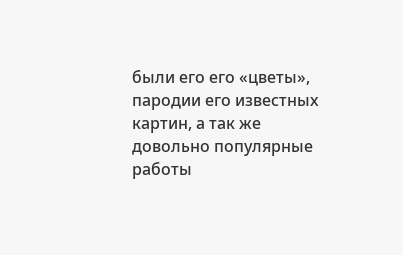были его его «цветы», пародии его известных картин, а так же довольно популярные работы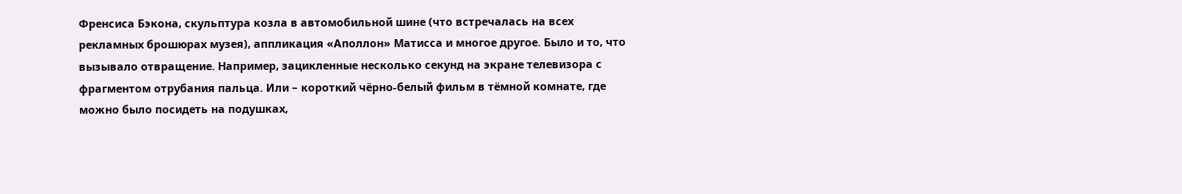Френсиса Бэкона, скульптура козла в автомобильной шине (что встречалась на всех рекламных брошюрах музея), аппликация «Аполлон» Матисса и многое другое. Было и то, что вызывало отвращение. Например, зацикленные несколько секунд на экране телевизора с фрагментом отрубания пальца. Или – короткий чёрно-белый фильм в тёмной комнате, где можно было посидеть на подушках,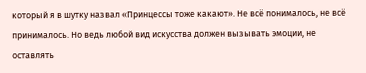который я в шутку назвал «Принцессы тоже какают». Не всё понималось, не всё принималось. Но ведь любой вид искусства должен вызывать эмоции, не оставлять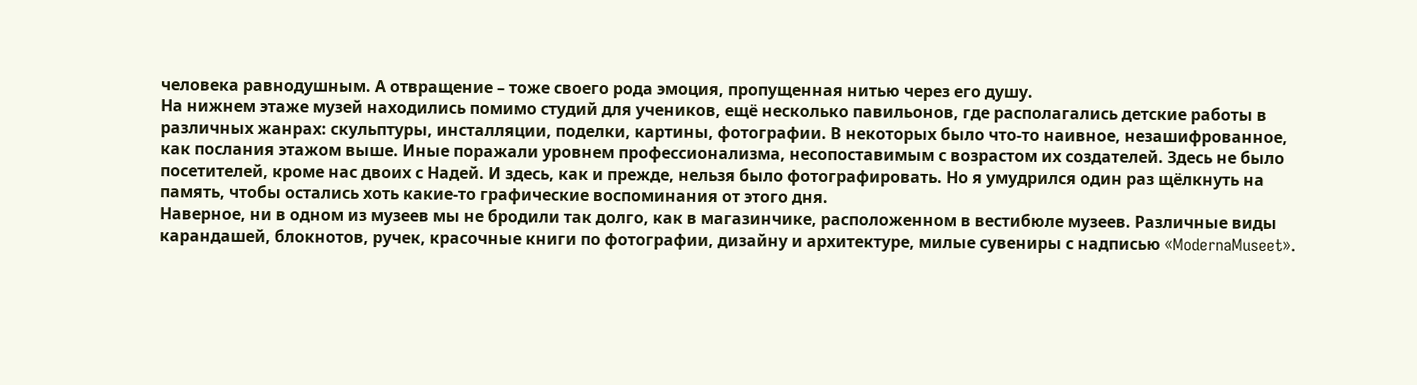человека равнодушным. А отвращение – тоже своего рода эмоция, пропущенная нитью через его душу.
На нижнем этаже музей находились помимо студий для учеников, ещё несколько павильонов, где располагались детские работы в различных жанрах: скульптуры, инсталляции, поделки, картины, фотографии. В некоторых было что-то наивное, незашифрованное, как послания этажом выше. Иные поражали уровнем профессионализма, несопоставимым с возрастом их создателей. Здесь не было посетителей, кроме нас двоих с Надей. И здесь, как и прежде, нельзя было фотографировать. Но я умудрился один раз щёлкнуть на память, чтобы остались хоть какие-то графические воспоминания от этого дня.
Наверное, ни в одном из музеев мы не бродили так долго, как в магазинчике, расположенном в вестибюле музеев. Различные виды карандашей, блокнотов, ручек, красочные книги по фотографии, дизайну и архитектуре, милые сувениры с надписью «ModernaMuseet».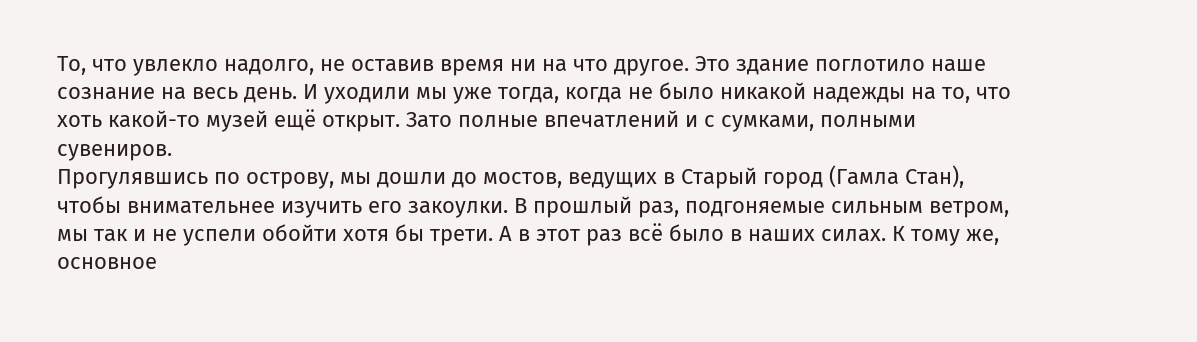То, что увлекло надолго, не оставив время ни на что другое. Это здание поглотило наше сознание на весь день. И уходили мы уже тогда, когда не было никакой надежды на то, что хоть какой-то музей ещё открыт. Зато полные впечатлений и с сумками, полными сувениров.
Прогулявшись по острову, мы дошли до мостов, ведущих в Старый город (Гамла Стан), чтобы внимательнее изучить его закоулки. В прошлый раз, подгоняемые сильным ветром, мы так и не успели обойти хотя бы трети. А в этот раз всё было в наших силах. К тому же, основное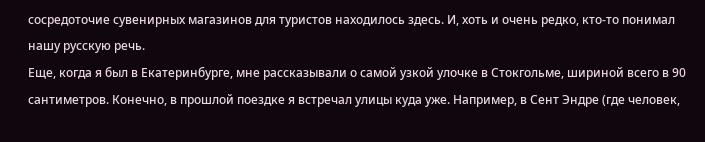сосредоточие сувенирных магазинов для туристов находилось здесь. И, хоть и очень редко, кто-то понимал нашу русскую речь.
Еще, когда я был в Екатеринбурге, мне рассказывали о самой узкой улочке в Стокгольме, шириной всего в 90 сантиметров. Конечно, в прошлой поездке я встречал улицы куда уже. Например, в Сент Эндре (где человек,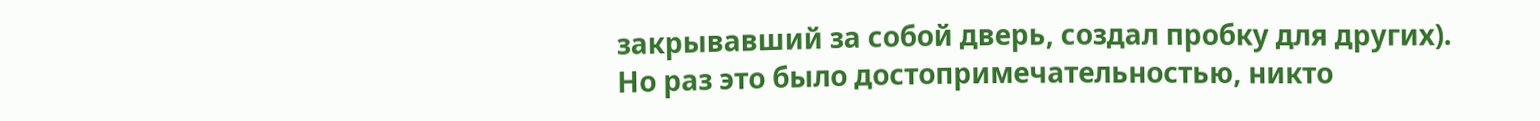закрывавший за собой дверь, создал пробку для других). Но раз это было достопримечательностью, никто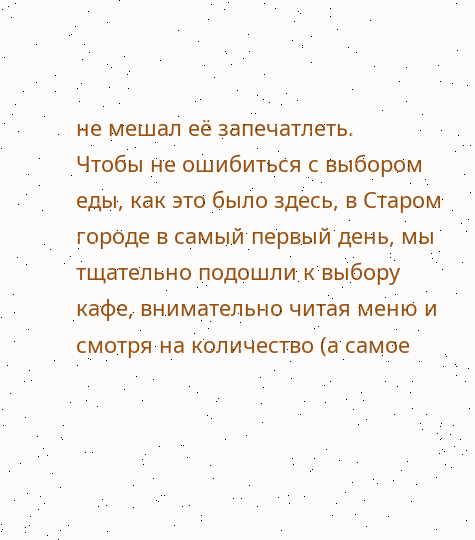не мешал её запечатлеть.
Чтобы не ошибиться с выбором еды, как это было здесь, в Старом городе в самый первый день, мы тщательно подошли к выбору кафе, внимательно читая меню и смотря на количество (а самое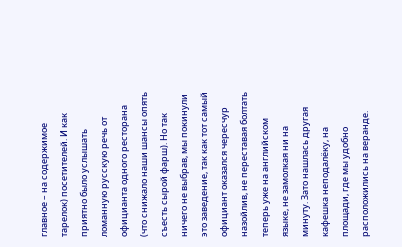главное – на содержимое тарелок) посетителей. И как приятно было услышать ломанную русскую речь от официанта одного ресторана (что снижало наши шансы опять съесть сырой фарш). Но так ничего не выбрав, мы покинули это заведение, так как тот самый официант оказался чересчур назойлив, не переставая болтать теперь уже на английском языке, не замолкая ни на минуту. Зато нашлась другая кафешка неподалёку, на площади, где мы удобно расположились на веранде.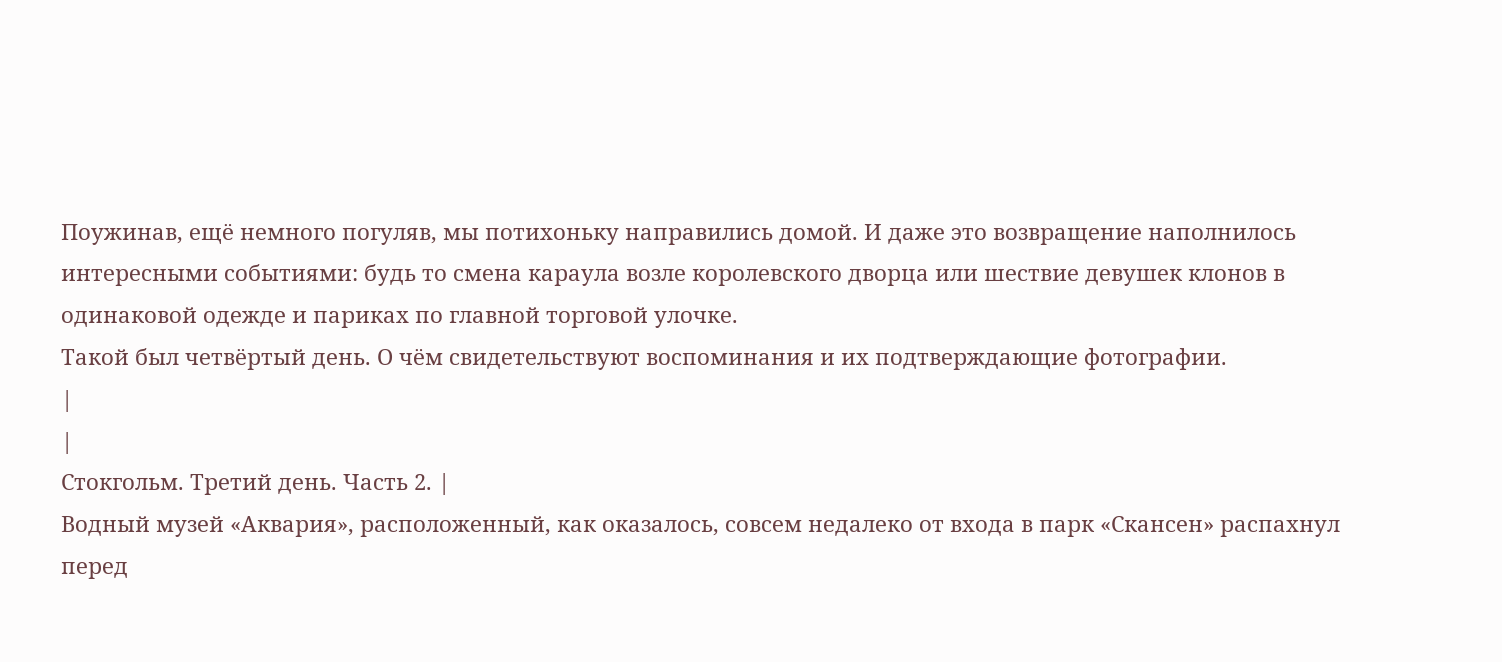Поужинав, ещё немного погуляв, мы потихоньку направились домой. И даже это возвращение наполнилось интересными событиями: будь то смена караула возле королевского дворца или шествие девушек клонов в одинаковой одежде и париках по главной торговой улочке.
Такой был четвёртый день. О чём свидетельствуют воспоминания и их подтверждающие фотографии.
|
|
Стокгольм. Третий день. Часть 2. |
Водный музей «Аквария», расположенный, как оказалось, совсем недалеко от входа в парк «Скансен» распахнул перед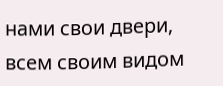нами свои двери, всем своим видом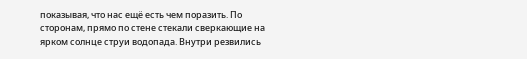показывая, что нас ещё есть чем поразить. По сторонам, прямо по стене стекали сверкающие на ярком солнце струи водопада. Внутри резвились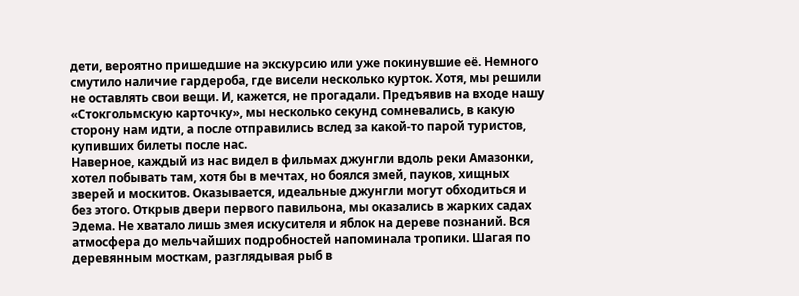дети, вероятно пришедшие на экскурсию или уже покинувшие её. Немного смутило наличие гардероба, где висели несколько курток. Хотя, мы решили не оставлять свои вещи. И, кажется, не прогадали. Предъявив на входе нашу «Стокгольмскую карточку», мы несколько секунд сомневались, в какую сторону нам идти, а после отправились вслед за какой-то парой туристов, купивших билеты после нас.
Наверное, каждый из нас видел в фильмах джунгли вдоль реки Амазонки, хотел побывать там, хотя бы в мечтах, но боялся змей, пауков, хищных зверей и москитов. Оказывается, идеальные джунгли могут обходиться и без этого. Открыв двери первого павильона, мы оказались в жарких садах Эдема. Не хватало лишь змея искусителя и яблок на дереве познаний. Вся атмосфера до мельчайших подробностей напоминала тропики. Шагая по деревянным мосткам, разглядывая рыб в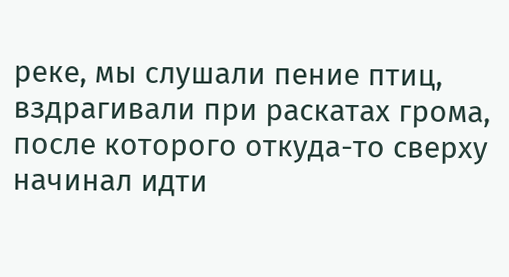реке, мы слушали пение птиц, вздрагивали при раскатах грома, после которого откуда-то сверху начинал идти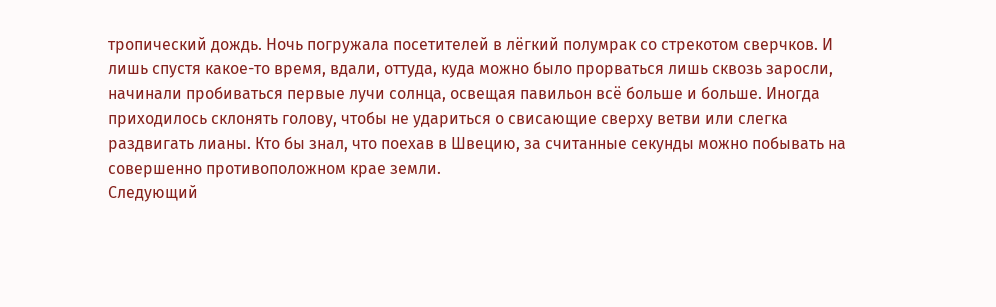тропический дождь. Ночь погружала посетителей в лёгкий полумрак со стрекотом сверчков. И лишь спустя какое-то время, вдали, оттуда, куда можно было прорваться лишь сквозь заросли, начинали пробиваться первые лучи солнца, освещая павильон всё больше и больше. Иногда приходилось склонять голову, чтобы не удариться о свисающие сверху ветви или слегка раздвигать лианы. Кто бы знал, что поехав в Швецию, за считанные секунды можно побывать на совершенно противоположном крае земли.
Следующий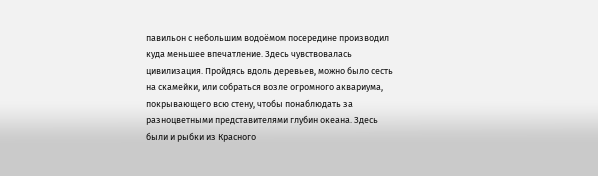павильон с небольшим водоёмом посередине производил куда меньшее впечатление. Здесь чувствовалась цивилизация. Пройдясь вдоль деревьев, можно было сесть на скамейки, или собраться возле огромного аквариума, покрывающего всю стену, чтобы понаблюдать за разноцветными представителями глубин океана. Здесь были и рыбки из Красного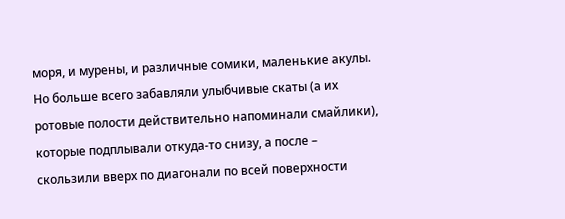моря, и мурены, и различные сомики, маленькие акулы. Но больше всего забавляли улыбчивые скаты (а их ротовые полости действительно напоминали смайлики), которые подплывали откуда-то снизу, а после – скользили вверх по диагонали по всей поверхности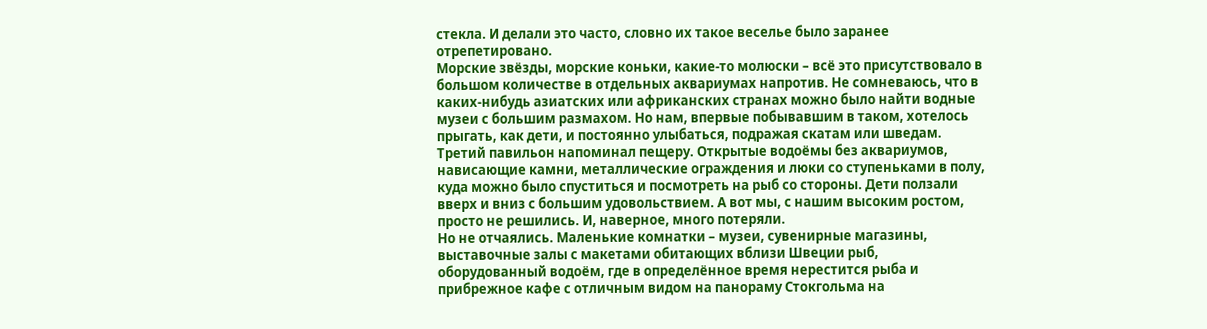стекла. И делали это часто, словно их такое веселье было заранее отрепетировано.
Морские звёзды, морские коньки, какие-то молюски – всё это присутствовало в большом количестве в отдельных аквариумах напротив. Не сомневаюсь, что в каких-нибудь азиатских или африканских странах можно было найти водные музеи с большим размахом. Но нам, впервые побывавшим в таком, хотелось прыгать, как дети, и постоянно улыбаться, подражая скатам или шведам.
Третий павильон напоминал пещеру. Открытые водоёмы без аквариумов, нависающие камни, металлические ограждения и люки со ступеньками в полу, куда можно было спуститься и посмотреть на рыб со стороны. Дети ползали вверх и вниз с большим удовольствием. А вот мы, с нашим высоким ростом, просто не решились. И, наверное, много потеряли.
Но не отчаялись. Маленькие комнатки – музеи, сувенирные магазины, выставочные залы с макетами обитающих вблизи Швеции рыб, оборудованный водоём, где в определённое время нерестится рыба и прибрежное кафе с отличным видом на панораму Стокгольма на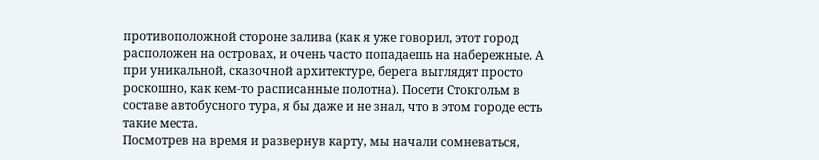противоположной стороне залива (как я уже говорил, этот город расположен на островах, и очень часто попадаешь на набережные. А при уникальной, сказочной архитектуре, берега выглядят просто роскошно, как кем-то расписанные полотна). Посети Стокгольм в составе автобусного тура, я бы даже и не знал, что в этом городе есть такие места.
Посмотрев на время и развернув карту, мы начали сомневаться,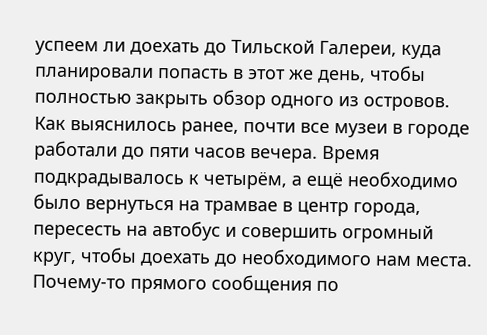успеем ли доехать до Тильской Галереи, куда планировали попасть в этот же день, чтобы полностью закрыть обзор одного из островов. Как выяснилось ранее, почти все музеи в городе работали до пяти часов вечера. Время подкрадывалось к четырём, а ещё необходимо было вернуться на трамвае в центр города, пересесть на автобус и совершить огромный круг, чтобы доехать до необходимого нам места. Почему-то прямого сообщения по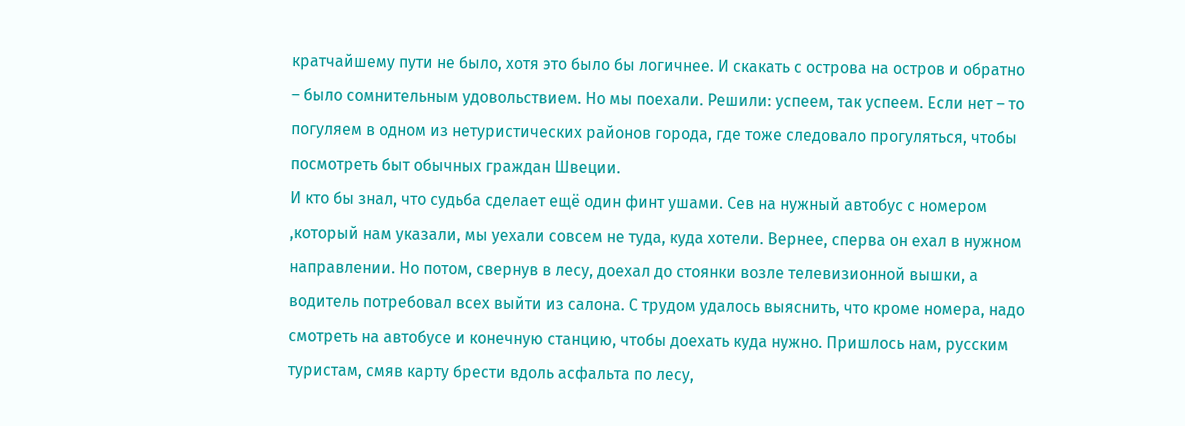кратчайшему пути не было, хотя это было бы логичнее. И скакать с острова на остров и обратно – было сомнительным удовольствием. Но мы поехали. Решили: успеем, так успеем. Если нет – то погуляем в одном из нетуристических районов города, где тоже следовало прогуляться, чтобы посмотреть быт обычных граждан Швеции.
И кто бы знал, что судьба сделает ещё один финт ушами. Сев на нужный автобус с номером ,который нам указали, мы уехали совсем не туда, куда хотели. Вернее, сперва он ехал в нужном направлении. Но потом, свернув в лесу, доехал до стоянки возле телевизионной вышки, а водитель потребовал всех выйти из салона. С трудом удалось выяснить, что кроме номера, надо смотреть на автобусе и конечную станцию, чтобы доехать куда нужно. Пришлось нам, русским туристам, смяв карту брести вдоль асфальта по лесу,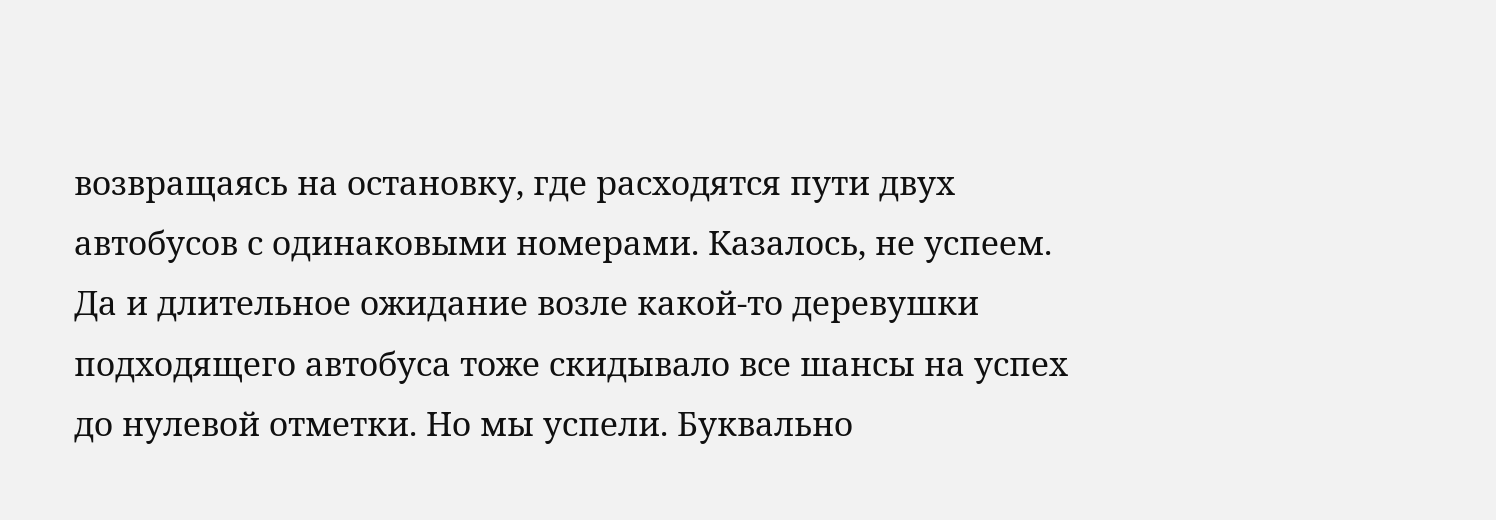возвращаясь на остановку, где расходятся пути двух автобусов с одинаковыми номерами. Казалось, не успеем. Да и длительное ожидание возле какой-то деревушки подходящего автобуса тоже скидывало все шансы на успех до нулевой отметки. Но мы успели. Буквально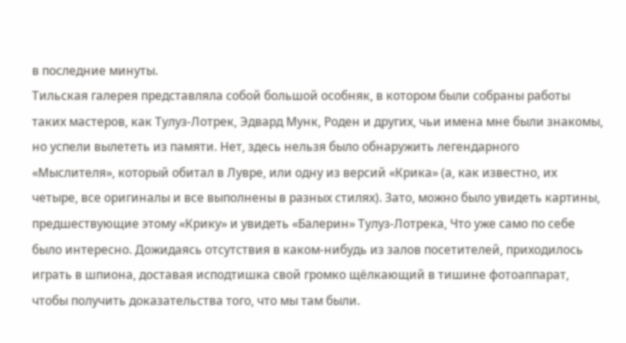в последние минуты.
Тильская галерея представляла собой большой особняк, в котором были собраны работы таких мастеров, как Тулуз-Лотрек, Эдвард Мунк, Роден и других, чьи имена мне были знакомы, но успели вылететь из памяти. Нет, здесь нельзя было обнаружить легендарного «Мыслителя», который обитал в Лувре, или одну из версий «Крика» (а, как известно, их четыре, все оригиналы и все выполнены в разных стилях). Зато, можно было увидеть картины, предшествующие этому «Крику» и увидеть «Балерин» Тулуз-Лотрека, Что уже само по себе было интересно. Дожидаясь отсутствия в каком-нибудь из залов посетителей, приходилось играть в шпиона, доставая исподтишка свой громко щёлкающий в тишине фотоаппарат, чтобы получить доказательства того, что мы там были.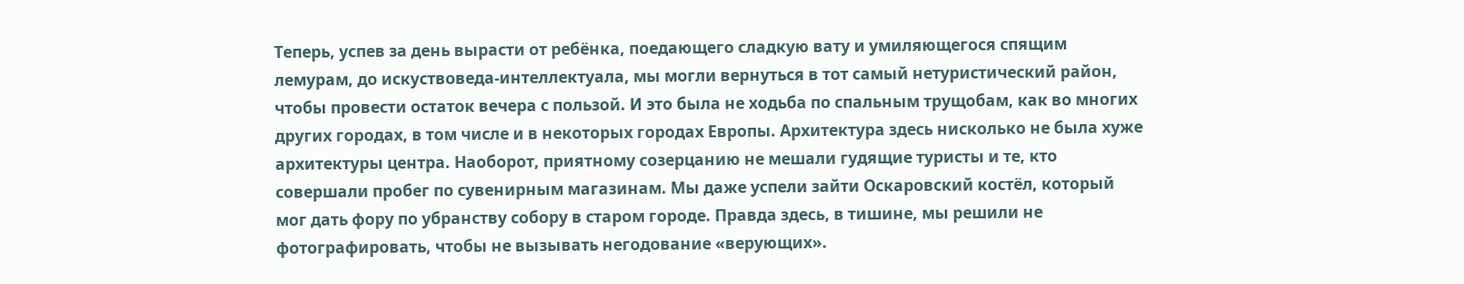Теперь, успев за день вырасти от ребёнка, поедающего сладкую вату и умиляющегося спящим лемурам, до искуствоведа-интеллектуала, мы могли вернуться в тот самый нетуристический район, чтобы провести остаток вечера с пользой. И это была не ходьба по спальным трущобам, как во многих других городах, в том числе и в некоторых городах Европы. Архитектура здесь нисколько не была хуже архитектуры центра. Наоборот, приятному созерцанию не мешали гудящие туристы и те, кто совершали пробег по сувенирным магазинам. Мы даже успели зайти Оскаровский костёл, который мог дать фору по убранству собору в старом городе. Правда здесь, в тишине, мы решили не фотографировать, чтобы не вызывать негодование «верующих».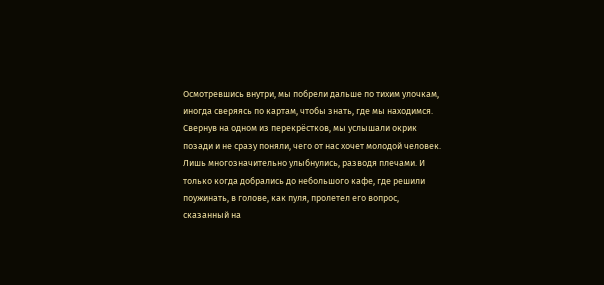Осмотревшись внутри, мы побрели дальше по тихим улочкам, иногда сверяясь по картам, чтобы знать, где мы находимся. Свернув на одном из перекрёстков, мы услышали окрик позади и не сразу поняли, чего от нас хочет молодой человек. Лишь многозначительно улыбнулись, разводя плечами. И только когда добрались до небольшого кафе, где решили поужинать, в голове, как пуля, пролетел его вопрос, сказанный на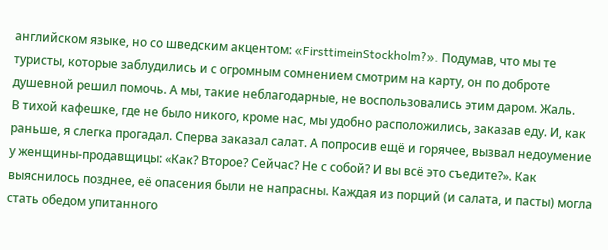английском языке, но со шведским акцентом: «FirsttimeinStockholm?». Подумав, что мы те туристы, которые заблудились и с огромным сомнением смотрим на карту, он по доброте душевной решил помочь. А мы, такие неблагодарные, не воспользовались этим даром. Жаль.
В тихой кафешке, где не было никого, кроме нас, мы удобно расположились, заказав еду. И, как раньше, я слегка прогадал. Сперва заказал салат. А попросив ещё и горячее, вызвал недоумение у женщины-продавщицы: «Как? Второе? Сейчас? Не с собой? И вы всё это съедите?». Как выяснилось позднее, её опасения были не напрасны. Каждая из порций (и салата, и пасты) могла стать обедом упитанного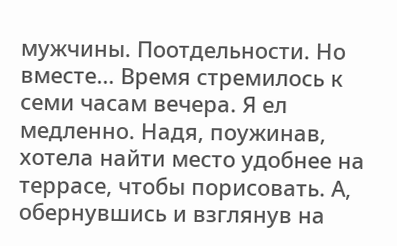мужчины. Поотдельности. Но вместе… Время стремилось к семи часам вечера. Я ел медленно. Надя, поужинав, хотела найти место удобнее на террасе, чтобы порисовать. А, обернувшись и взглянув на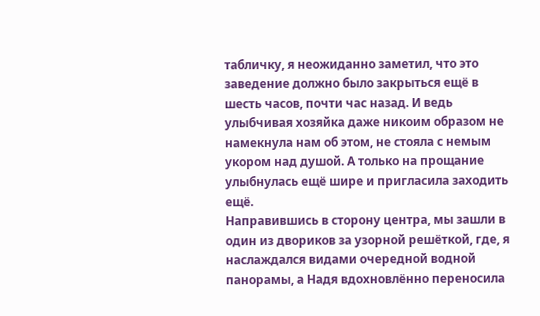табличку, я неожиданно заметил, что это заведение должно было закрыться ещё в шесть часов, почти час назад. И ведь улыбчивая хозяйка даже никоим образом не намекнула нам об этом, не стояла с немым укором над душой. А только на прощание улыбнулась ещё шире и пригласила заходить ещё.
Направившись в сторону центра, мы зашли в один из двориков за узорной решёткой, где, я наслаждался видами очередной водной панорамы, а Надя вдохновлённо переносила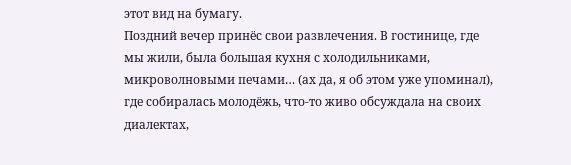этот вид на бумагу.
Поздний вечер принёс свои развлечения. В гостинице, где мы жили, была большая кухня с холодильниками, микроволновыми печами… (ах да, я об этом уже упоминал), где собиралась молодёжь, что-то живо обсуждала на своих диалектах,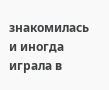знакомилась и иногда играла в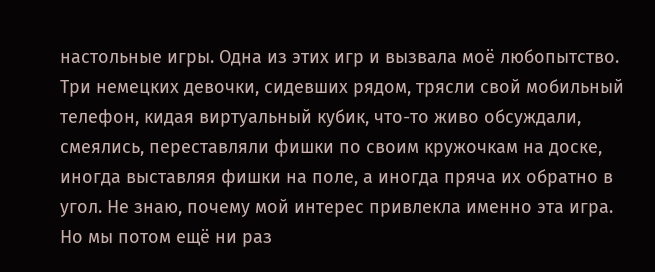настольные игры. Одна из этих игр и вызвала моё любопытство. Три немецких девочки, сидевших рядом, трясли свой мобильный телефон, кидая виртуальный кубик, что-то живо обсуждали, смеялись, переставляли фишки по своим кружочкам на доске, иногда выставляя фишки на поле, а иногда пряча их обратно в угол. Не знаю, почему мой интерес привлекла именно эта игра. Но мы потом ещё ни раз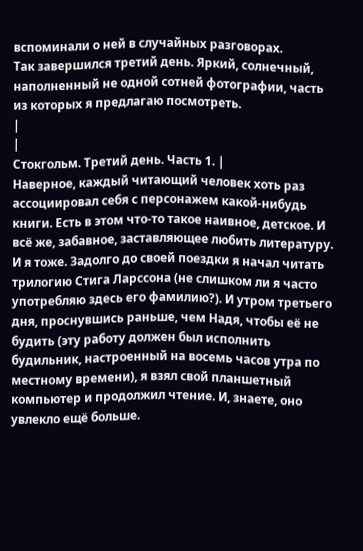вспоминали о ней в случайных разговорах.
Так завершился третий день. Яркий, солнечный, наполненный не одной сотней фотографии, часть из которых я предлагаю посмотреть.
|
|
Стокгольм. Третий день. Часть 1. |
Наверное, каждый читающий человек хоть раз ассоциировал себя с персонажем какой-нибудь книги. Есть в этом что-то такое наивное, детское. И всё же, забавное, заставляющее любить литературу. И я тоже. Задолго до своей поездки я начал читать трилогию Стига Ларссона (не слишком ли я часто употребляю здесь его фамилию?). И утром третьего дня, проснувшись раньше, чем Надя, чтобы её не будить (эту работу должен был исполнить будильник, настроенный на восемь часов утра по местному времени), я взял свой планшетный компьютер и продолжил чтение. И, знаете, оно увлекло ещё больше.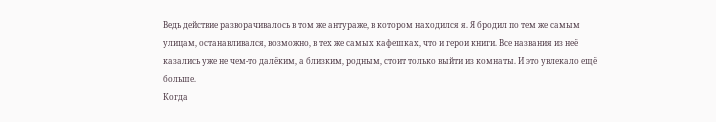Ведь действие разворачивалось в том же антураже, в котором находился я. Я бродил по тем же самым улицам, останавливался, возможно, в тех же самых кафешках, что и герои книги. Все названия из неё казались уже не чем-то далёким, а близким, родным, стоит только выйти из комнаты. И это увлекало ещё больше.
Когда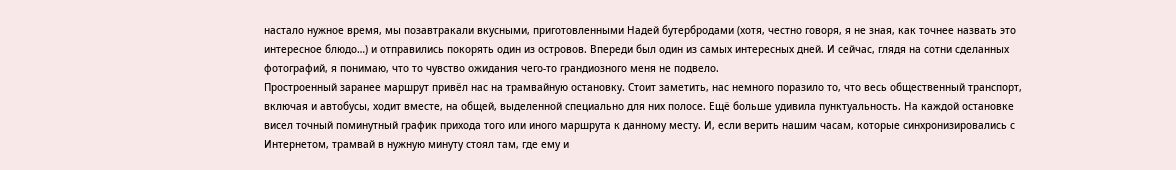настало нужное время, мы позавтракали вкусными, приготовленными Надей бутербродами (хотя, честно говоря, я не зная, как точнее назвать это интересное блюдо…) и отправились покорять один из островов. Впереди был один из самых интересных дней. И сейчас, глядя на сотни сделанных фотографий, я понимаю, что то чувство ожидания чего-то грандиозного меня не подвело.
Простроенный заранее маршрут привёл нас на трамвайную остановку. Стоит заметить, нас немного поразило то, что весь общественный транспорт, включая и автобусы, ходит вместе, на общей, выделенной специально для них полосе. Ещё больше удивила пунктуальность. На каждой остановке висел точный поминутный график прихода того или иного маршрута к данному месту. И, если верить нашим часам, которые синхронизировались с Интернетом, трамвай в нужную минуту стоял там, где ему и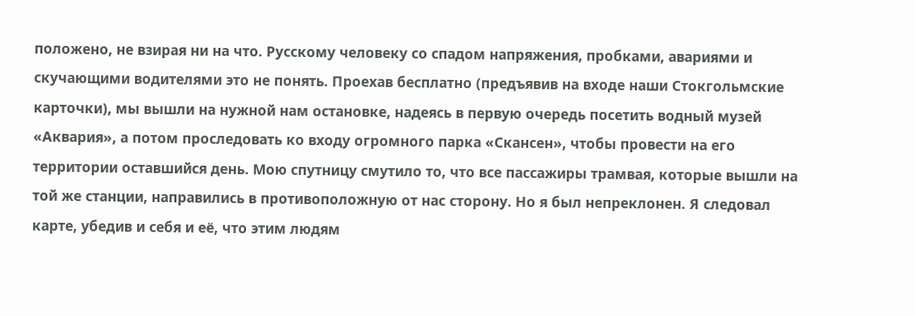положено, не взирая ни на что. Русскому человеку со спадом напряжения, пробками, авариями и скучающими водителями это не понять. Проехав бесплатно (предъявив на входе наши Стокгольмские карточки), мы вышли на нужной нам остановке, надеясь в первую очередь посетить водный музей «Аквария», а потом проследовать ко входу огромного парка «Скансен», чтобы провести на его территории оставшийся день. Мою спутницу смутило то, что все пассажиры трамвая, которые вышли на той же станции, направились в противоположную от нас сторону. Но я был непреклонен. Я следовал карте, убедив и себя и её, что этим людям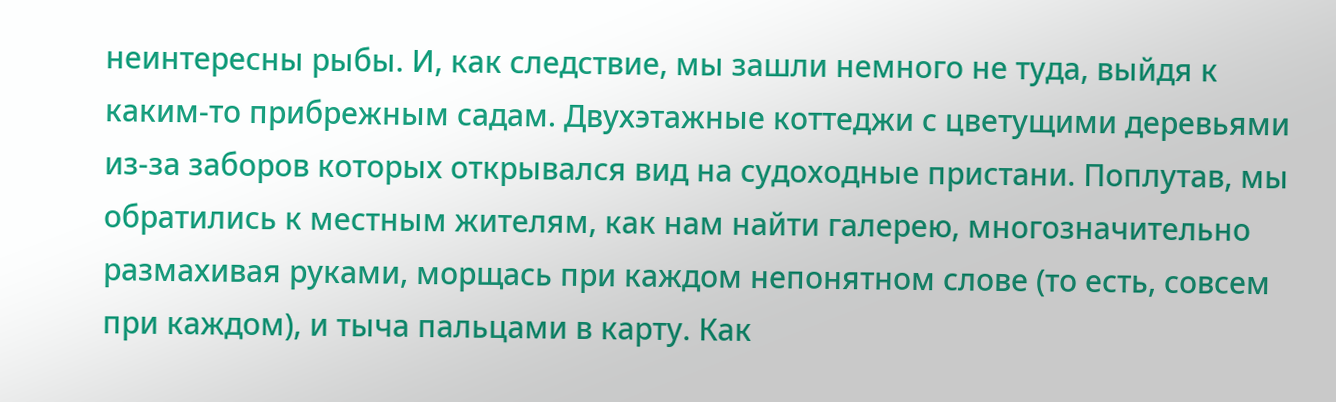неинтересны рыбы. И, как следствие, мы зашли немного не туда, выйдя к каким-то прибрежным садам. Двухэтажные коттеджи с цветущими деревьями из-за заборов которых открывался вид на судоходные пристани. Поплутав, мы обратились к местным жителям, как нам найти галерею, многозначительно размахивая руками, морщась при каждом непонятном слове (то есть, совсем при каждом), и тыча пальцами в карту. Как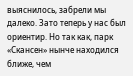выяснилось, забрели мы далеко. Зато теперь у нас был ориентир. Но так как, парк «Скансен» нынче находился ближе, чем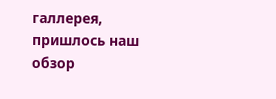галлерея, пришлось наш обзор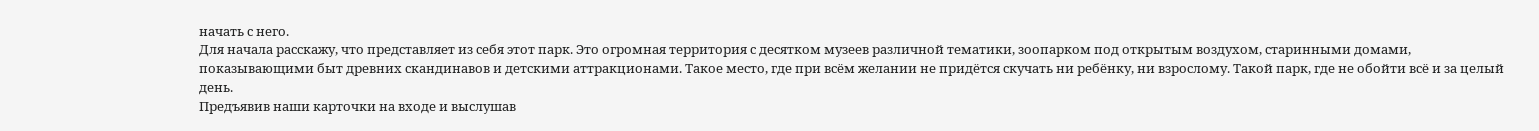начать с него.
Для начала расскажу, что представляет из себя этот парк. Это огромная территория с десятком музеев различной тематики, зоопарком под открытым воздухом, старинными домами, показывающими быт древних скандинавов и детскими аттракционами. Такое место, где при всём желании не придётся скучать ни ребёнку, ни взрослому. Такой парк, где не обойти всё и за целый день.
Предъявив наши карточки на входе и выслушав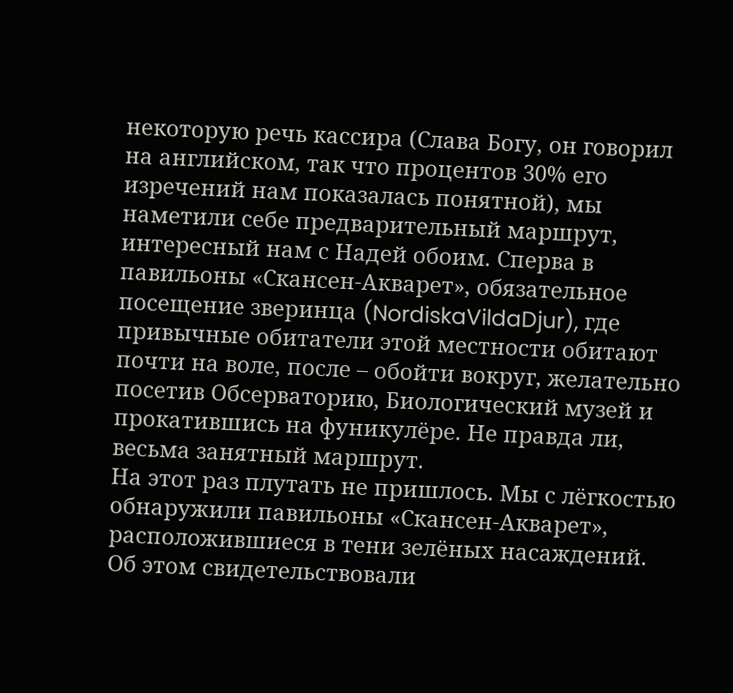некоторую речь кассира (Слава Богу, он говорил на английском, так что процентов 30% его изречений нам показалась понятной), мы наметили себе предварительный маршрут, интересный нам с Надей обоим. Сперва в павильоны «Скансен-Акварет», обязательное посещение зверинца (NordiskaVildaDjur), где привычные обитатели этой местности обитают почти на воле, после – обойти вокруг, желательно посетив Обсерваторию, Биологический музей и прокатившись на фуникулёре. Не правда ли, весьма занятный маршрут.
На этот раз плутать не пришлось. Мы с лёгкостью обнаружили павильоны «Скансен-Акварет», расположившиеся в тени зелёных насаждений. Об этом свидетельствовали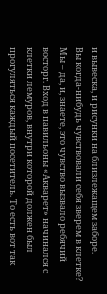и вывеска, и рисунки на близлежащем заборе.
Вы когда-нибудь чувствовали себя зверем в клетке? Мы – да, и, знаете, это чувство вызвало ребячий восторг. Вход в павильоны «Акварет» начинался с клетки лемуров, внутри которой должен был прогуляться каждый посетитель. То есть вот так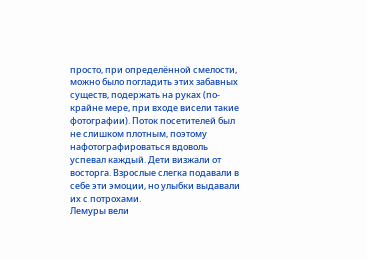просто, при определённой смелости, можно было погладить этих забавных существ, подержать на руках (по-крайне мере, при входе висели такие фотографии). Поток посетителей был не слишком плотным, поэтому нафотографироваться вдоволь успевал каждый. Дети визжали от восторга. Взрослые слегка подавали в себе эти эмоции, но улыбки выдавали их с потрохами.
Лемуры вели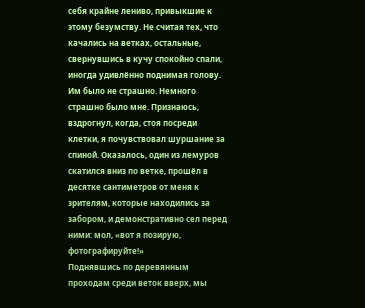себя крайне лениво, привыкшие к этому безумству. Не считая тех, что качались на ветках, остальные, свернувшись в кучу спокойно спали, иногда удивлённо поднимая голову. Им было не страшно. Немного страшно было мне. Признаюсь, вздрогнул, когда, стоя посреди клетки, я почувствовал шуршание за спиной. Оказалось, один из лемуров скатился вниз по ветке, прошёл в десятке сантиметров от меня к зрителям, которые находились за забором, и демонстративно сел перед ними: мол, «вот я позирую, фотографируйте!»
Поднявшись по деревянным проходам среди веток вверх, мы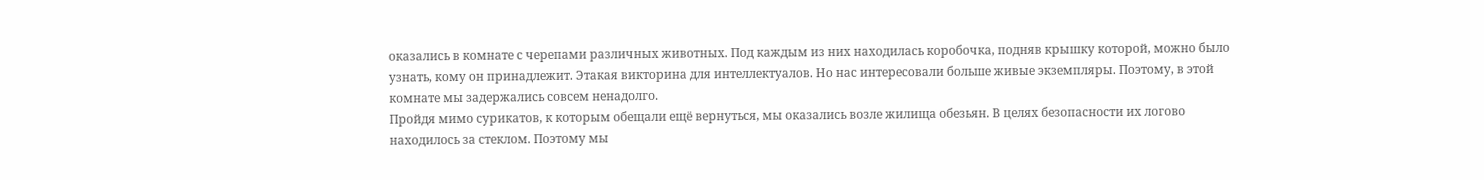оказались в комнате с черепами различных животных. Под каждым из них находилась коробочка, подняв крышку которой, можно было узнать, кому он принадлежит. Этакая викторина для интеллектуалов. Но нас интересовали больше живые экземпляры. Поэтому, в этой комнате мы задержались совсем ненадолго.
Пройдя мимо сурикатов, к которым обещали ещё вернуться, мы оказались возле жилища обезьян. В целях безопасности их логово находилось за стеклом. Поэтому мы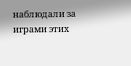наблюдали за играми этих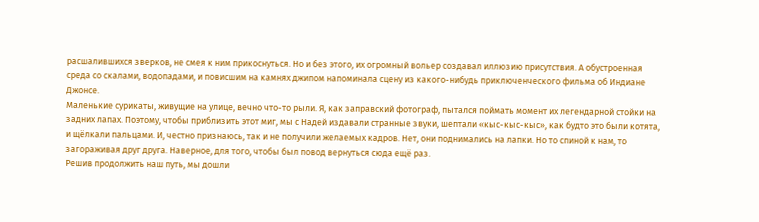расшалившихся зверков, не смея к ним прикоснуться. Но и без этого, их огромный вольер создавал иллюзию присутствия. А обустроенная среда со скалами, водопадами, и повисшим на камнях джипом напоминала сцену из какого-нибудь приключенческого фильма об Индиане Джонсе.
Маленькие сурикаты, живущие на улице, вечно что-то рыли. Я, как заправский фотограф, пытался поймать момент их легендарной стойки на задних лапах. Поэтому, чтобы приблизить этот миг, мы с Надей издавали странные звуки, шептали «кыс-кыс-кыс», как будто это были котята, и щёлкали пальцами. И, честно признаюсь, так и не получили желаемых кадров. Нет, они поднимались на лапки. Но то спиной к нам, то загораживая друг друга. Наверное, для того, чтобы был повод вернуться сюда ещё раз.
Решив продолжить наш путь, мы дошли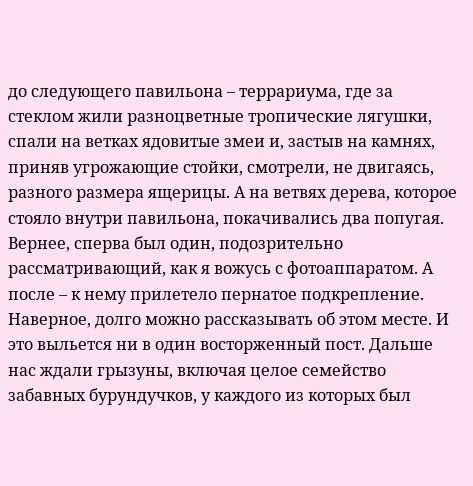до следующего павильона – террариума, где за стеклом жили разноцветные тропические лягушки, спали на ветках ядовитые змеи и, застыв на камнях, приняв угрожающие стойки, смотрели, не двигаясь, разного размера ящерицы. А на ветвях дерева, которое стояло внутри павильона, покачивались два попугая. Вернее, сперва был один, подозрительно рассматривающий, как я вожусь с фотоаппаратом. А после – к нему прилетело пернатое подкрепление.
Наверное, долго можно рассказывать об этом месте. И это выльется ни в один восторженный пост. Дальше нас ждали грызуны, включая целое семейство забавных бурундучков, у каждого из которых был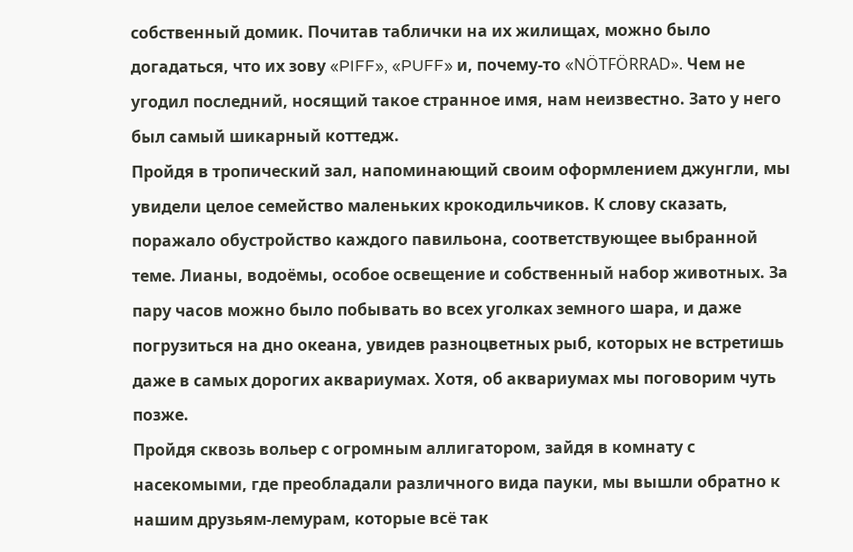собственный домик. Почитав таблички на их жилищах, можно было догадаться, что их зову «PIFF», «PUFF» и, почему-то «NÖTFÖRRAD». Чем не угодил последний, носящий такое странное имя, нам неизвестно. Зато у него был самый шикарный коттедж.
Пройдя в тропический зал, напоминающий своим оформлением джунгли, мы увидели целое семейство маленьких крокодильчиков. К слову сказать, поражало обустройство каждого павильона, соответствующее выбранной теме. Лианы, водоёмы, особое освещение и собственный набор животных. За пару часов можно было побывать во всех уголках земного шара, и даже погрузиться на дно океана, увидев разноцветных рыб, которых не встретишь даже в самых дорогих аквариумах. Хотя, об аквариумах мы поговорим чуть позже.
Пройдя сквозь вольер с огромным аллигатором, зайдя в комнату с насекомыми, где преобладали различного вида пауки, мы вышли обратно к нашим друзьям-лемурам, которые всё так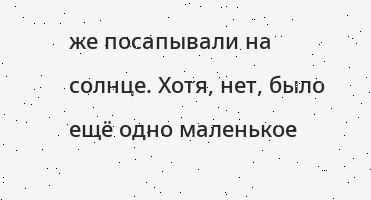же посапывали на солнце. Хотя, нет, было ещё одно маленькое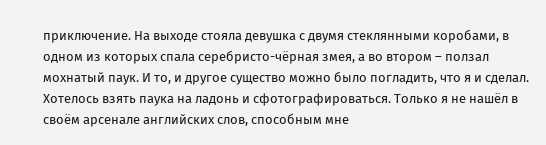приключение. На выходе стояла девушка с двумя стеклянными коробами, в одном из которых спала серебристо-чёрная змея, а во втором – ползал мохнатый паук. И то, и другое существо можно было погладить, что я и сделал. Хотелось взять паука на ладонь и сфотографироваться. Только я не нашёл в своём арсенале английских слов, способным мне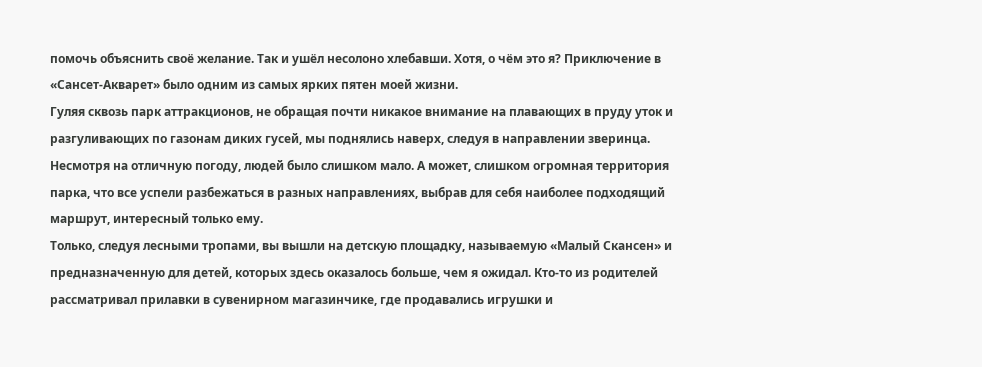помочь объяснить своё желание. Так и ушёл несолоно хлебавши. Хотя, о чём это я? Приключение в «Сансет-Акварет» было одним из самых ярких пятен моей жизни.
Гуляя сквозь парк аттракционов, не обращая почти никакое внимание на плавающих в пруду уток и разгуливающих по газонам диких гусей, мы поднялись наверх, следуя в направлении зверинца. Несмотря на отличную погоду, людей было слишком мало. А может, слишком огромная территория парка, что все успели разбежаться в разных направлениях, выбрав для себя наиболее подходящий маршрут, интересный только ему.
Только, следуя лесными тропами, вы вышли на детскую площадку, называемую «Малый Скансен» и предназначенную для детей, которых здесь оказалось больше, чем я ожидал. Кто-то из родителей рассматривал прилавки в сувенирном магазинчике, где продавались игрушки и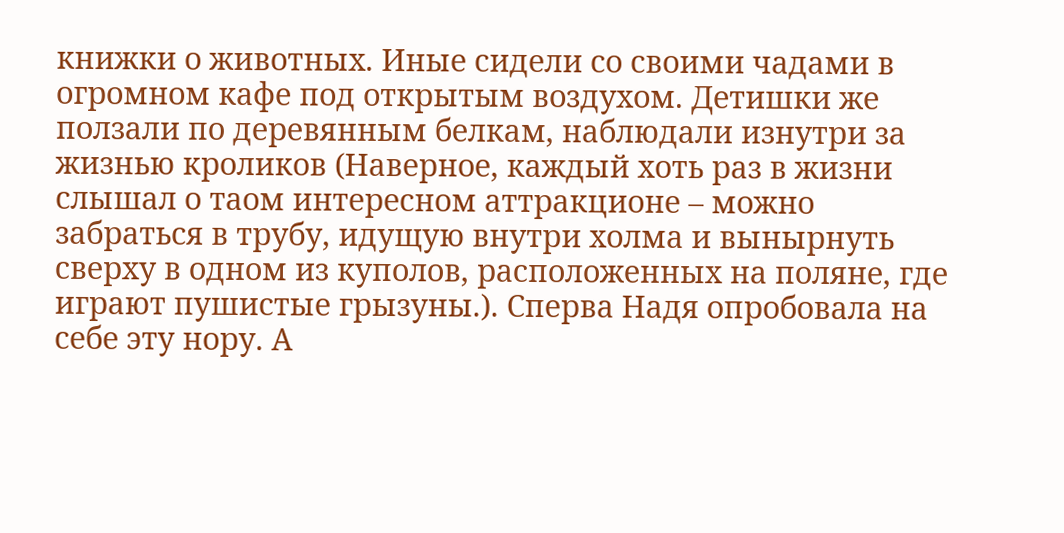книжки о животных. Иные сидели со своими чадами в огромном кафе под открытым воздухом. Детишки же ползали по деревянным белкам, наблюдали изнутри за жизнью кроликов (Наверное, каждый хоть раз в жизни слышал о таом интересном аттракционе – можно забраться в трубу, идущую внутри холма и вынырнуть сверху в одном из куполов, расположенных на поляне, где играют пушистые грызуны.). Сперва Надя опробовала на себе эту нору. А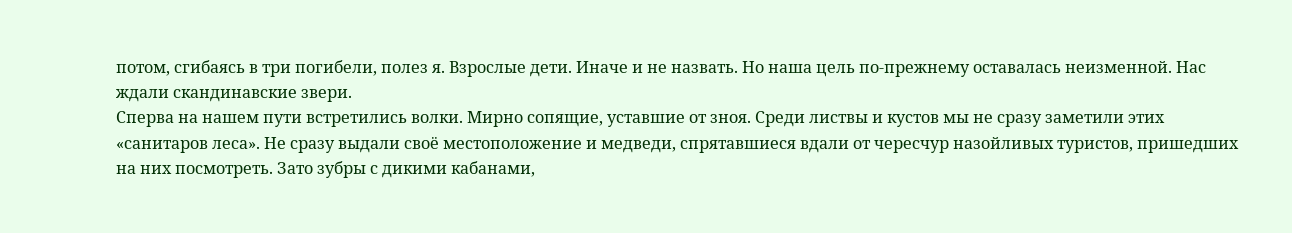потом, сгибаясь в три погибели, полез я. Взрослые дети. Иначе и не назвать. Но наша цель по-прежнему оставалась неизменной. Нас ждали скандинавские звери.
Сперва на нашем пути встретились волки. Мирно сопящие, уставшие от зноя. Среди листвы и кустов мы не сразу заметили этих «санитаров леса». Не сразу выдали своё местоположение и медведи, спрятавшиеся вдали от чересчур назойливых туристов, пришедших на них посмотреть. Зато зубры с дикими кабанами,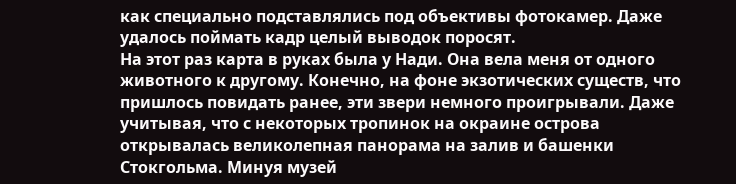как специально подставлялись под объективы фотокамер. Даже удалось поймать кадр целый выводок поросят.
На этот раз карта в руках была у Нади. Она вела меня от одного животного к другому. Конечно, на фоне экзотических существ, что пришлось повидать ранее, эти звери немного проигрывали. Даже учитывая, что с некоторых тропинок на окраине острова открывалась великолепная панорама на залив и башенки Стокгольма. Минуя музей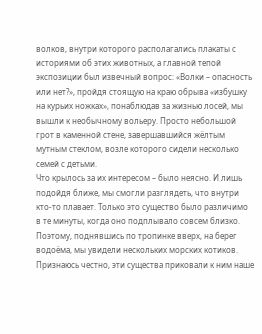волков, внутри которого располагались плакаты с историями об этих животных, а главной тепой экспозиции был извечный вопрос: «Волки – опасность или нет?», пройдя стоящую на краю обрыва «избушку на курьих ножках», понаблюдав за жизнью лосей, мы вышли к необычному вольеру. Просто небольшой грот в каменной стене, завершавшийся жёлтым мутным стеклом, возле которого сидели несколько семей с детьми.
Что крылось за их интересом – было неясно. И лишь подойдя ближе, мы смогли разглядеть, что внутри кто-то плавает. Только это существо было различимо в те минуты, когда оно подплывало совсем близко. Поэтому, поднявшись по тропинке вверх, на берег водоёма, мы увидели нескольких морских котиков. Признаюсь честно, эти существа приковали к ним наше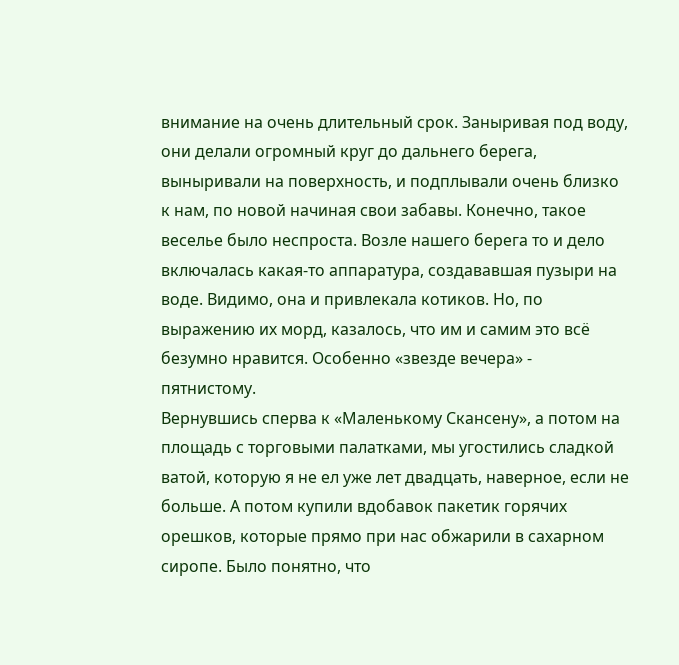внимание на очень длительный срок. Заныривая под воду, они делали огромный круг до дальнего берега, выныривали на поверхность, и подплывали очень близко к нам, по новой начиная свои забавы. Конечно, такое веселье было неспроста. Возле нашего берега то и дело включалась какая-то аппаратура, создававшая пузыри на воде. Видимо, она и привлекала котиков. Но, по выражению их морд, казалось, что им и самим это всё безумно нравится. Особенно «звезде вечера» - пятнистому.
Вернувшись сперва к «Маленькому Скансену», а потом на площадь с торговыми палатками, мы угостились сладкой ватой, которую я не ел уже лет двадцать, наверное, если не больше. А потом купили вдобавок пакетик горячих орешков, которые прямо при нас обжарили в сахарном сиропе. Было понятно, что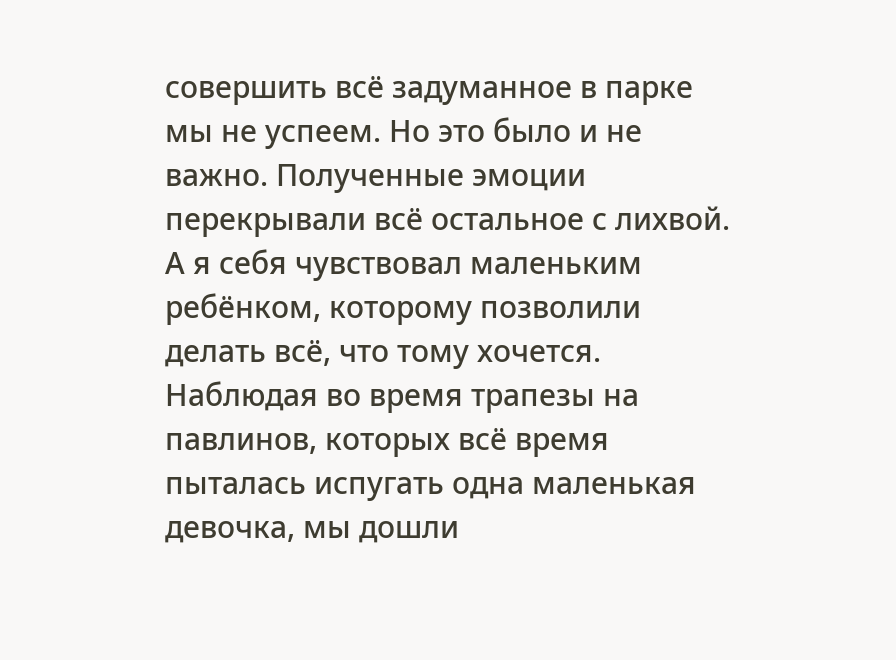совершить всё задуманное в парке мы не успеем. Но это было и не важно. Полученные эмоции перекрывали всё остальное с лихвой. А я себя чувствовал маленьким ребёнком, которому позволили делать всё, что тому хочется.
Наблюдая во время трапезы на павлинов, которых всё время пыталась испугать одна маленькая девочка, мы дошли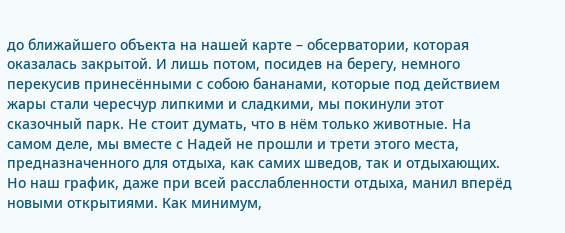до ближайшего объекта на нашей карте – обсерватории, которая оказалась закрытой. И лишь потом, посидев на берегу, немного перекусив принесёнными с собою бананами, которые под действием жары стали чересчур липкими и сладкими, мы покинули этот сказочный парк. Не стоит думать, что в нём только животные. На самом деле, мы вместе с Надей не прошли и трети этого места, предназначенного для отдыха, как самих шведов, так и отдыхающих. Но наш график, даже при всей расслабленности отдыха, манил вперёд новыми открытиями. Как минимум,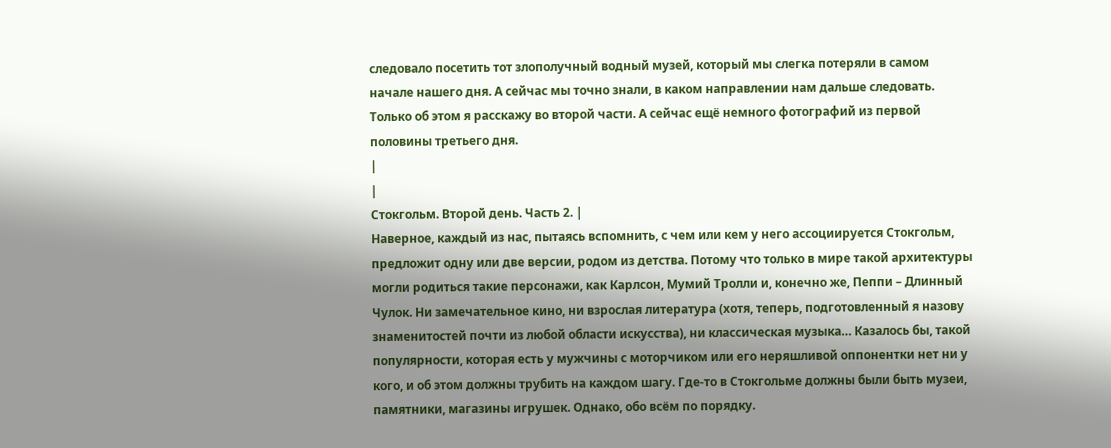следовало посетить тот злополучный водный музей, который мы слегка потеряли в самом начале нашего дня. А сейчас мы точно знали, в каком направлении нам дальше следовать.
Только об этом я расскажу во второй части. А сейчас ещё немного фотографий из первой половины третьего дня.
|
|
Стокгольм. Второй день. Часть 2. |
Наверное, каждый из нас, пытаясь вспомнить, с чем или кем у него ассоциируется Стокгольм, предложит одну или две версии, родом из детства. Потому что только в мире такой архитектуры могли родиться такие персонажи, как Карлсон, Мумий Тролли и, конечно же, Пеппи – Длинный Чулок. Ни замечательное кино, ни взрослая литература (хотя, теперь, подготовленный я назову знаменитостей почти из любой области искусства), ни классическая музыка… Казалось бы, такой популярности, которая есть у мужчины с моторчиком или его неряшливой оппонентки нет ни у кого, и об этом должны трубить на каждом шагу. Где-то в Стокгольме должны были быть музеи, памятники, магазины игрушек. Однако, обо всём по порядку.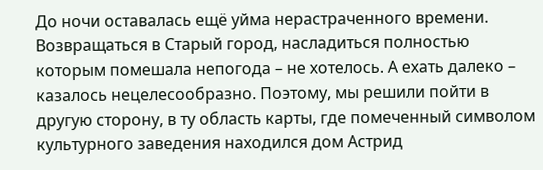До ночи оставалась ещё уйма нерастраченного времени. Возвращаться в Старый город, насладиться полностью которым помешала непогода – не хотелось. А ехать далеко – казалось нецелесообразно. Поэтому, мы решили пойти в другую сторону, в ту область карты, где помеченный символом культурного заведения находился дом Астрид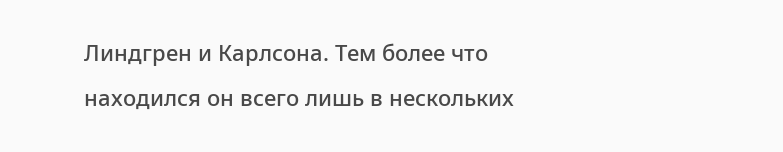Линдгрен и Карлсона. Тем более что находился он всего лишь в нескольких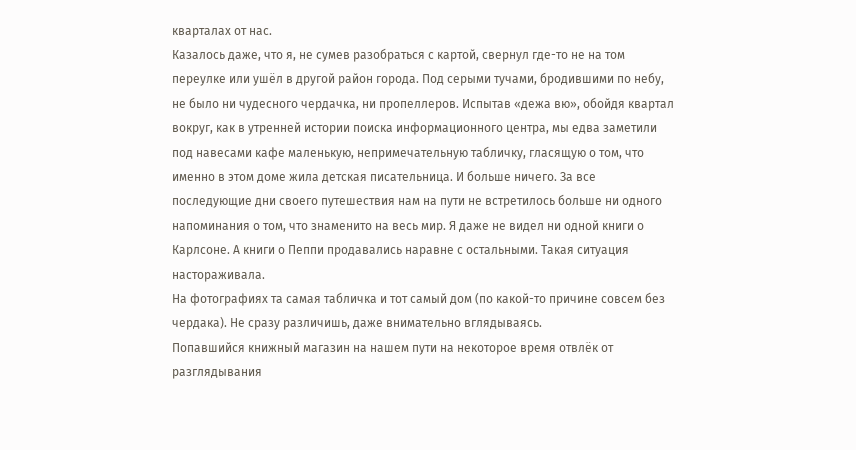кварталах от нас.
Казалось даже, что я, не сумев разобраться с картой, свернул где-то не на том переулке или ушёл в другой район города. Под серыми тучами, бродившими по небу, не было ни чудесного чердачка, ни пропеллеров. Испытав «дежа вю», обойдя квартал вокруг, как в утренней истории поиска информационного центра, мы едва заметили под навесами кафе маленькую, непримечательную табличку, гласящую о том, что именно в этом доме жила детская писательница. И больше ничего. За все последующие дни своего путешествия нам на пути не встретилось больше ни одного напоминания о том, что знаменито на весь мир. Я даже не видел ни одной книги о Карлсоне. А книги о Пеппи продавались наравне с остальными. Такая ситуация настораживала.
На фотографиях та самая табличка и тот самый дом (по какой-то причине совсем без чердака). Не сразу различишь, даже внимательно вглядываясь.
Попавшийся книжный магазин на нашем пути на некоторое время отвлёк от разглядывания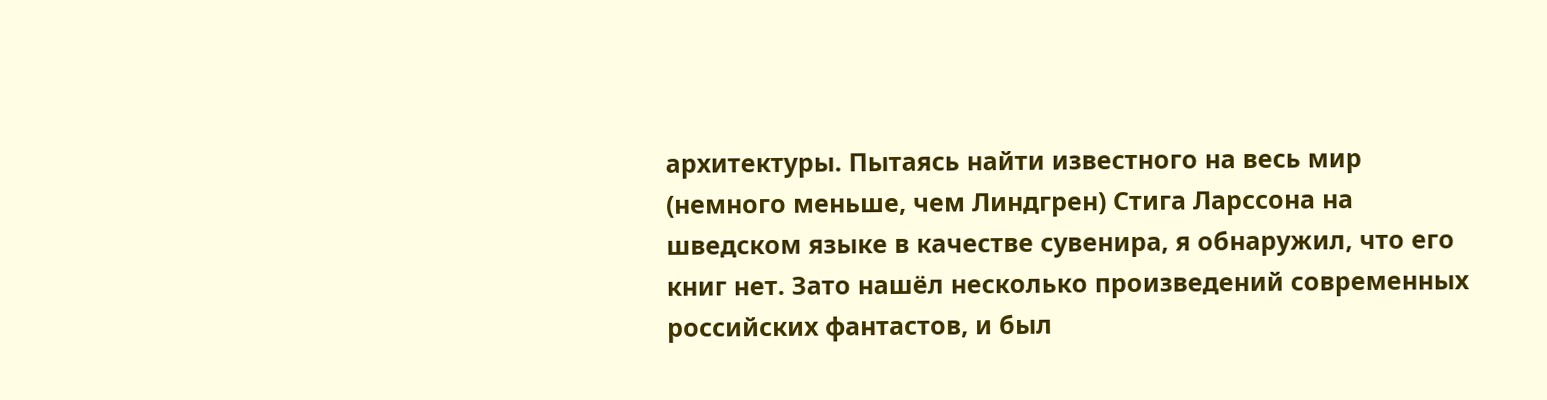архитектуры. Пытаясь найти известного на весь мир (немного меньше, чем Линдгрен) Стига Ларссона на шведском языке в качестве сувенира, я обнаружил, что его книг нет. Зато нашёл несколько произведений современных российских фантастов, и был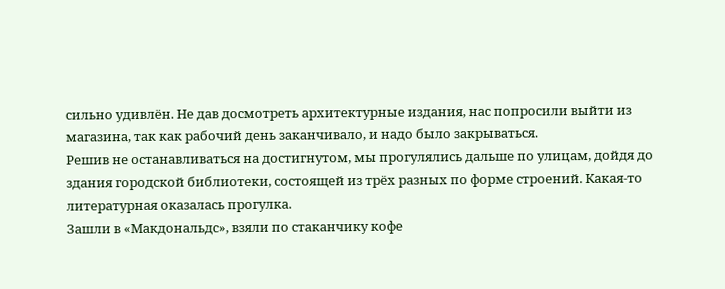сильно удивлён. Не дав досмотреть архитектурные издания, нас попросили выйти из магазина, так как рабочий день заканчивало, и надо было закрываться.
Решив не останавливаться на достигнутом, мы прогулялись дальше по улицам, дойдя до здания городской библиотеки, состоящей из трёх разных по форме строений. Какая-то литературная оказалась прогулка.
Зашли в «Макдональдс», взяли по стаканчику кофе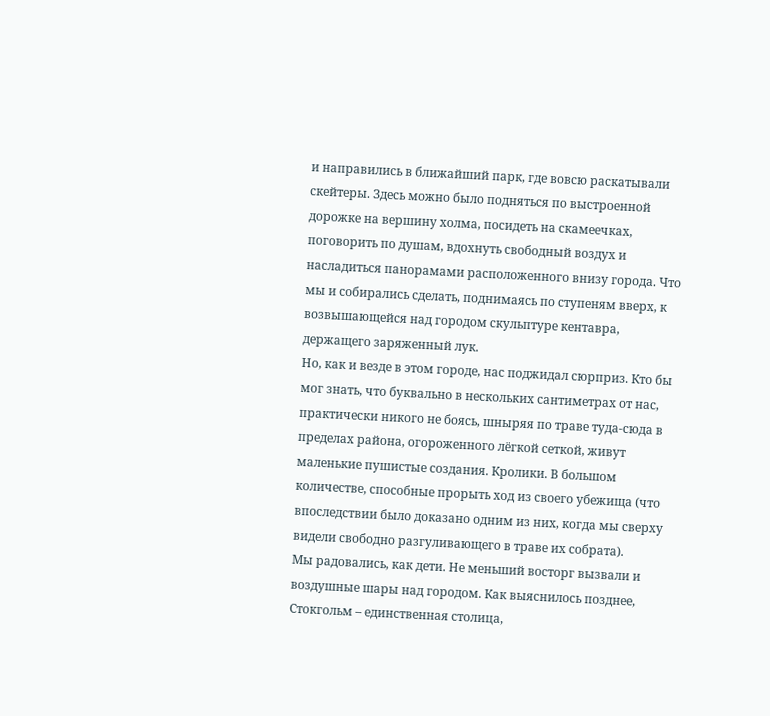и направились в ближайший парк, где вовсю раскатывали скейтеры. Здесь можно было подняться по выстроенной дорожке на вершину холма, посидеть на скамеечках, поговорить по душам, вдохнуть свободный воздух и насладиться панорамами расположенного внизу города. Что мы и собирались сделать, поднимаясь по ступеням вверх, к возвышающейся над городом скульптуре кентавра, держащего заряженный лук.
Но, как и везде в этом городе, нас поджидал сюрприз. Кто бы мог знать, что буквально в нескольких сантиметрах от нас, практически никого не боясь, шныряя по траве туда-сюда в пределах района, огороженного лёгкой сеткой, живут маленькие пушистые создания. Кролики. В большом количестве, способные прорыть ход из своего убежища (что впоследствии было доказано одним из них, когда мы сверху видели свободно разгуливающего в траве их собрата).
Мы радовались, как дети. Не меньший восторг вызвали и воздушные шары над городом. Как выяснилось позднее, Стокгольм – единственная столица,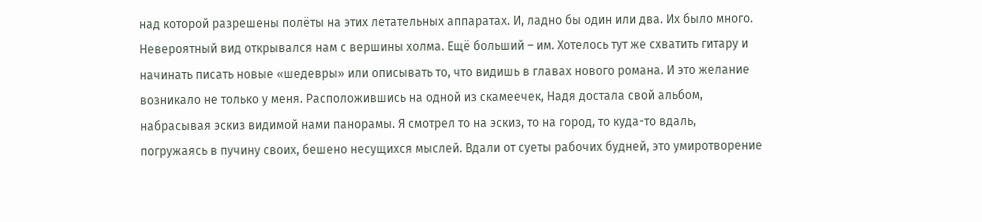над которой разрешены полёты на этих летательных аппаратах. И, ладно бы один или два. Их было много.
Невероятный вид открывался нам с вершины холма. Ещё больший – им. Хотелось тут же схватить гитару и начинать писать новые «шедевры» или описывать то, что видишь в главах нового романа. И это желание возникало не только у меня. Расположившись на одной из скамеечек, Надя достала свой альбом, набрасывая эскиз видимой нами панорамы. Я смотрел то на эскиз, то на город, то куда-то вдаль, погружаясь в пучину своих, бешено несущихся мыслей. Вдали от суеты рабочих будней, это умиротворение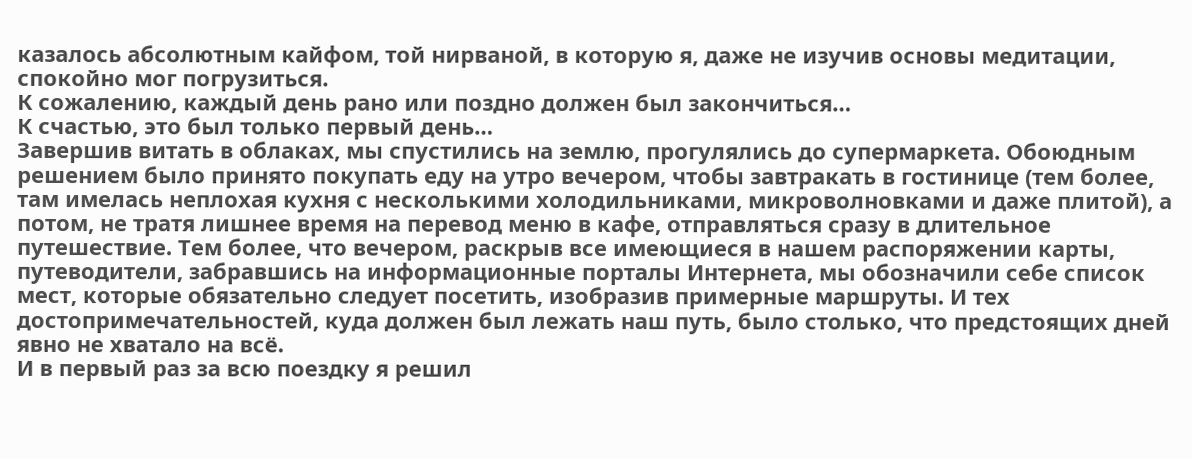казалось абсолютным кайфом, той нирваной, в которую я, даже не изучив основы медитации, спокойно мог погрузиться.
К сожалению, каждый день рано или поздно должен был закончиться…
К счастью, это был только первый день…
Завершив витать в облаках, мы спустились на землю, прогулялись до супермаркета. Обоюдным решением было принято покупать еду на утро вечером, чтобы завтракать в гостинице (тем более, там имелась неплохая кухня с несколькими холодильниками, микроволновками и даже плитой), а потом, не тратя лишнее время на перевод меню в кафе, отправляться сразу в длительное путешествие. Тем более, что вечером, раскрыв все имеющиеся в нашем распоряжении карты, путеводители, забравшись на информационные порталы Интернета, мы обозначили себе список мест, которые обязательно следует посетить, изобразив примерные маршруты. И тех достопримечательностей, куда должен был лежать наш путь, было столько, что предстоящих дней явно не хватало на всё.
И в первый раз за всю поездку я решил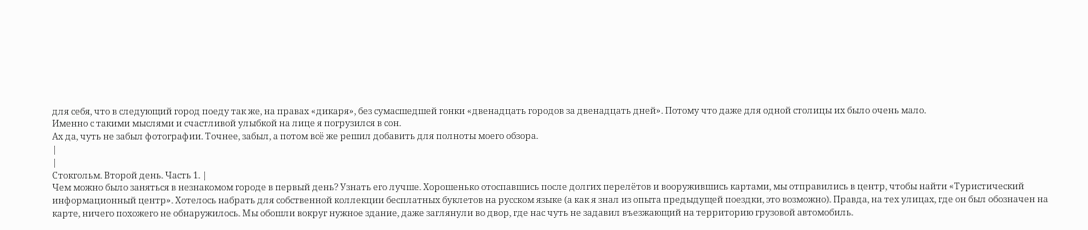для себя, что в следующий город поеду так же, на правах «дикаря», без сумасшедшей гонки «двенадцать городов за двенадцать дней». Потому что даже для одной столицы их было очень мало.
Именно с такими мыслями и счастливой улыбкой на лице я погрузился в сон.
Ах да, чуть не забыл фотографии. Точнее, забыл, а потом всё же решил добавить для полноты моего обзора.
|
|
Стокгольм. Второй день. Часть 1. |
Чем можно было заняться в незнакомом городе в первый день? Узнать его лучше. Хорошенько отоспавшись после долгих перелётов и вооружившись картами, мы отправились в центр, чтобы найти «Туристический информационный центр». Хотелось набрать для собственной коллекции бесплатных буклетов на русском языке (а как я знал из опыта предыдущей поездки, это возможно). Правда, на тех улицах, где он был обозначен на карте, ничего похожего не обнаружилось. Мы обошли вокруг нужное здание, даже заглянули во двор, где нас чуть не задавил въезжающий на территорию грузовой автомобиль.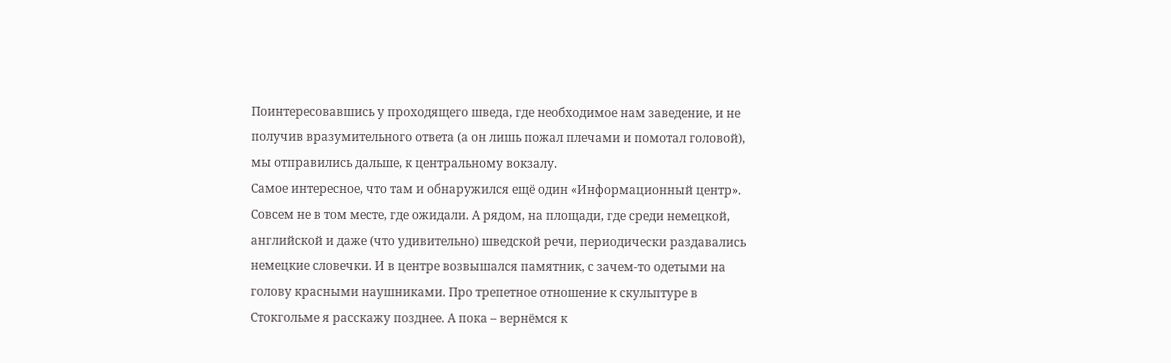Поинтересовавшись у проходящего шведа, где необходимое нам заведение, и не получив вразумительного ответа (а он лишь пожал плечами и помотал головой), мы отправились дальше, к центральному вокзалу.
Самое интересное, что там и обнаружился ещё один «Информационный центр». Совсем не в том месте, где ожидали. А рядом, на площади, где среди немецкой, английской и даже (что удивительно) шведской речи, периодически раздавались немецкие словечки. И в центре возвышался памятник, с зачем-то одетыми на голову красными наушниками. Про трепетное отношение к скульптуре в Стокгольме я расскажу позднее. А пока – вернёмся к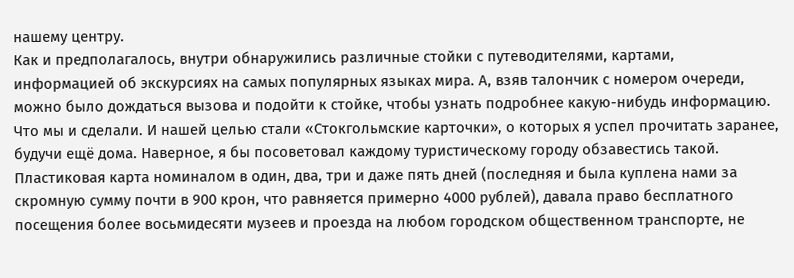нашему центру.
Как и предполагалось, внутри обнаружились различные стойки с путеводителями, картами, информацией об экскурсиях на самых популярных языках мира. А, взяв талончик с номером очереди, можно было дождаться вызова и подойти к стойке, чтобы узнать подробнее какую-нибудь информацию. Что мы и сделали. И нашей целью стали «Стокгольмские карточки», о которых я успел прочитать заранее, будучи ещё дома. Наверное, я бы посоветовал каждому туристическому городу обзавестись такой. Пластиковая карта номиналом в один, два, три и даже пять дней (последняя и была куплена нами за скромную сумму почти в 900 крон, что равняется примерно 4000 рублей), давала право бесплатного посещения более восьмидесяти музеев и проезда на любом городском общественном транспорте, не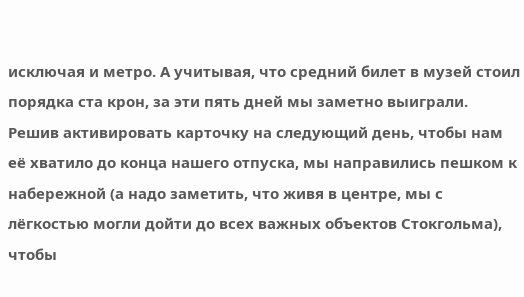исключая и метро. А учитывая, что средний билет в музей стоил порядка ста крон, за эти пять дней мы заметно выиграли.
Решив активировать карточку на следующий день, чтобы нам её хватило до конца нашего отпуска, мы направились пешком к набережной (а надо заметить, что живя в центре, мы с лёгкостью могли дойти до всех важных объектов Стокгольма), чтобы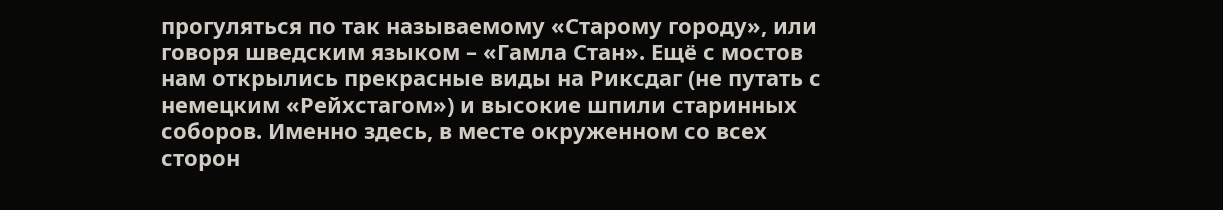прогуляться по так называемому «Старому городу», или говоря шведским языком – «Гамла Стан». Ещё с мостов нам открылись прекрасные виды на Риксдаг (не путать с немецким «Рейхстагом») и высокие шпили старинных соборов. Именно здесь, в месте окруженном со всех сторон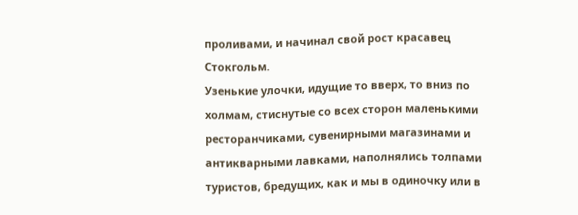проливами, и начинал свой рост красавец Стокгольм.
Узенькие улочки, идущие то вверх, то вниз по холмам, стиснутые со всех сторон маленькими ресторанчиками, сувенирными магазинами и антикварными лавками, наполнялись толпами туристов, бредущих, как и мы в одиночку или в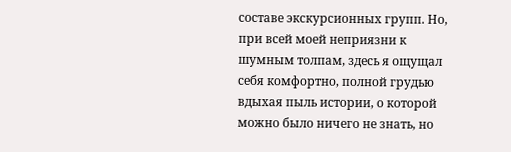составе экскурсионных групп. Но, при всей моей неприязни к шумным толпам, здесь я ощущал себя комфортно, полной грудью вдыхая пыль истории, о которой можно было ничего не знать, но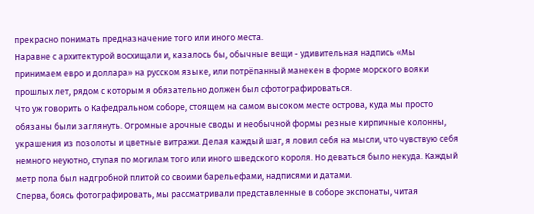прекрасно понимать предназначение того или иного места.
Наравне с архитектурой восхищали и, казалось бы, обычные вещи - удивительная надпись «Мы принимаем евро и доллара» на русском языке, или потрёпанный манекен в форме морского вояки прошлых лет, рядом с которым я обязательно должен был сфотографироваться.
Что уж говорить о Кафедральном соборе, стоящем на самом высоком месте острова, куда мы просто обязаны были заглянуть. Огромные арочные своды и необычной формы резные кирпичные колонны, украшения из позолоты и цветные витражи. Делая каждый шаг, я ловил себя на мысли, что чувствую себя немного неуютно, ступая по могилам того или иного шведского короля. Но деваться было некуда. Каждый метр пола был надгробной плитой со своими барельефами, надписями и датами.
Сперва, боясь фотографировать, мы рассматривали представленные в соборе экспонаты, читая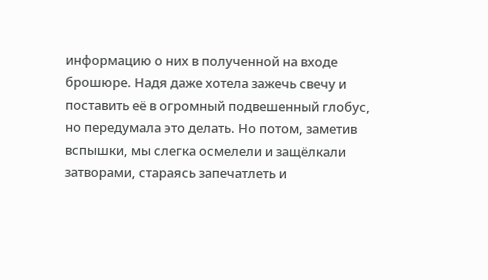информацию о них в полученной на входе брошюре. Надя даже хотела зажечь свечу и поставить её в огромный подвешенный глобус, но передумала это делать. Но потом, заметив вспышки, мы слегка осмелели и защёлкали затворами, стараясь запечатлеть и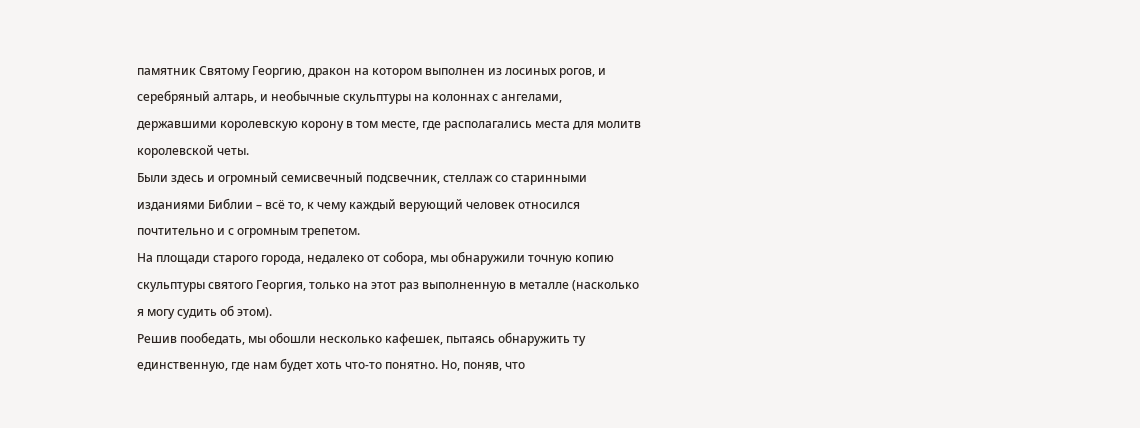памятник Святому Георгию, дракон на котором выполнен из лосиных рогов, и серебряный алтарь, и необычные скульптуры на колоннах с ангелами, державшими королевскую корону в том месте, где располагались места для молитв королевской четы.
Были здесь и огромный семисвечный подсвечник, стеллаж со старинными изданиями Библии – всё то, к чему каждый верующий человек относился почтительно и с огромным трепетом.
На площади старого города, недалеко от собора, мы обнаружили точную копию скульптуры святого Георгия, только на этот раз выполненную в металле (насколько я могу судить об этом).
Решив пообедать, мы обошли несколько кафешек, пытаясь обнаружить ту единственную, где нам будет хоть что-то понятно. Но, поняв, что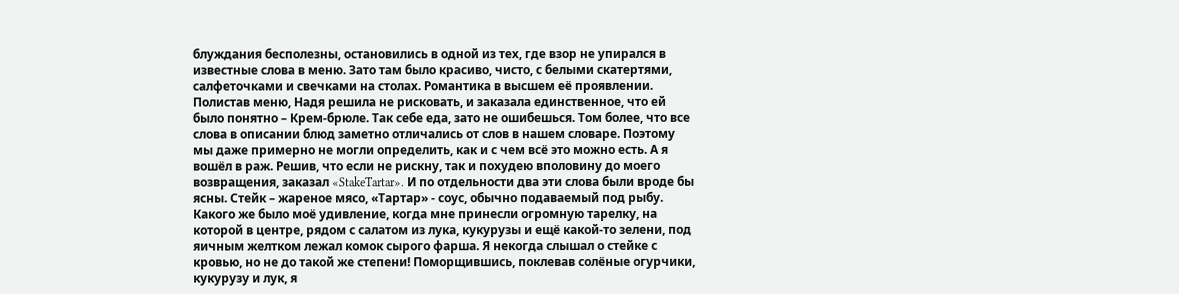блуждания бесполезны, остановились в одной из тех, где взор не упирался в известные слова в меню. Зато там было красиво, чисто, с белыми скатертями, салфеточками и свечками на столах. Романтика в высшем её проявлении. Полистав меню, Надя решила не рисковать, и заказала единственное, что ей было понятно – Крем-брюле. Так себе еда, зато не ошибешься. Том более, что все слова в описании блюд заметно отличались от слов в нашем словаре. Поэтому мы даже примерно не могли определить, как и с чем всё это можно есть. А я вошёл в раж. Решив, что если не рискну, так и похудею вполовину до моего возвращения, заказал «StakeTartar». И по отдельности два эти слова были вроде бы ясны. Стейк – жареное мясо, «Тартар» - соус, обычно подаваемый под рыбу. Какого же было моё удивление, когда мне принесли огромную тарелку, на которой в центре, рядом с салатом из лука, кукурузы и ещё какой-то зелени, под яичным желтком лежал комок сырого фарша. Я некогда слышал о стейке с кровью, но не до такой же степени! Поморщившись, поклевав солёные огурчики, кукурузу и лук, я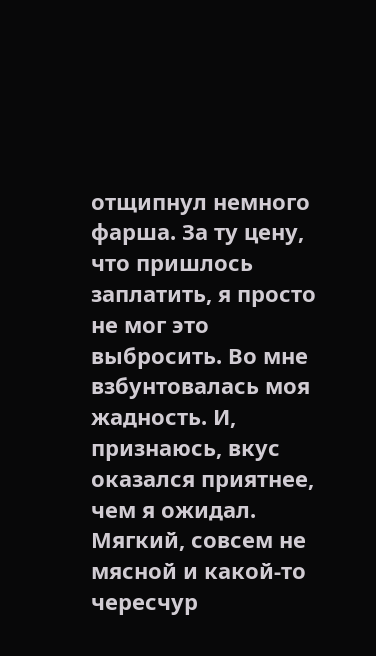отщипнул немного фарша. За ту цену, что пришлось заплатить, я просто не мог это выбросить. Во мне взбунтовалась моя жадность. И, признаюсь, вкус оказался приятнее, чем я ожидал. Мягкий, совсем не мясной и какой-то чересчур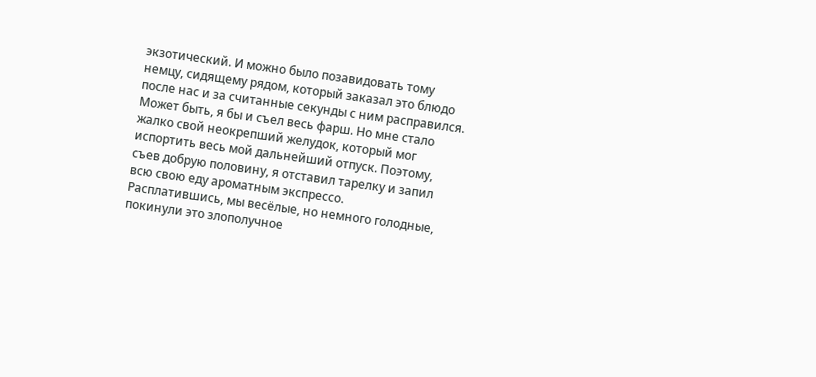экзотический. И можно было позавидовать тому немцу, сидящему рядом, который заказал это блюдо после нас и за считанные секунды с ним расправился. Может быть, я бы и съел весь фарш. Но мне стало жалко свой неокрепший желудок, который мог испортить весь мой дальнейший отпуск. Поэтому, съев добрую половину, я отставил тарелку и запил всю свою еду ароматным экспрессо.
Расплатившись, мы весёлые, но немного голодные, покинули это злополучное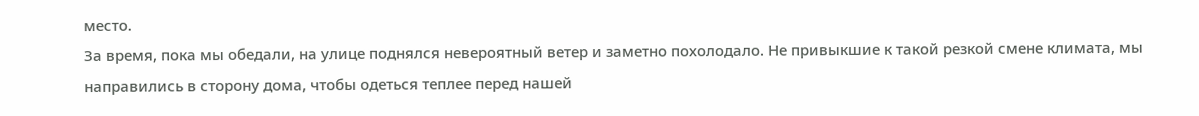место.
За время, пока мы обедали, на улице поднялся невероятный ветер и заметно похолодало. Не привыкшие к такой резкой смене климата, мы направились в сторону дома, чтобы одеться теплее перед нашей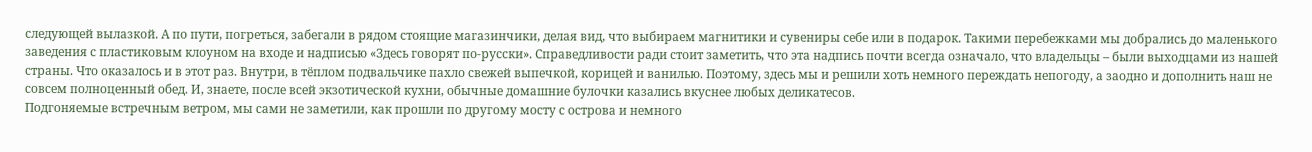следующей вылазкой. А по пути, погреться, забегали в рядом стоящие магазинчики, делая вид, что выбираем магнитики и сувениры себе или в подарок. Такими перебежками мы добрались до маленького заведения с пластиковым клоуном на входе и надписью «Здесь говорят по-русски». Справедливости ради стоит заметить, что эта надпись почти всегда означало, что владельцы – были выходцами из нашей страны. Что оказалось и в этот раз. Внутри, в тёплом подвальчике пахло свежей выпечкой, корицей и ванилью. Поэтому, здесь мы и решили хоть немного переждать непогоду, а заодно и дополнить наш не совсем полноценный обед. И, знаете, после всей экзотической кухни, обычные домашние булочки казались вкуснее любых деликатесов.
Подгоняемые встречным ветром, мы сами не заметили, как прошли по другому мосту с острова и немного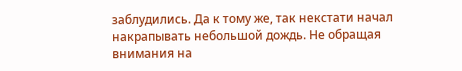заблудились. Да к тому же, так некстати начал накрапывать небольшой дождь. Не обращая внимания на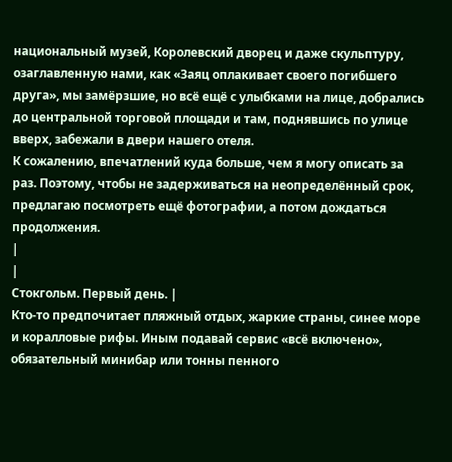национальный музей, Королевский дворец и даже скульптуру, озаглавленную нами, как «Заяц оплакивает своего погибшего друга», мы замёрзшие, но всё ещё с улыбками на лице, добрались до центральной торговой площади и там, поднявшись по улице вверх, забежали в двери нашего отеля.
К сожалению, впечатлений куда больше, чем я могу описать за раз. Поэтому, чтобы не задерживаться на неопределённый срок, предлагаю посмотреть ещё фотографии, а потом дождаться продолжения.
|
|
Стокгольм. Первый день. |
Кто-то предпочитает пляжный отдых, жаркие страны, синее море и коралловые рифы. Иным подавай сервис «всё включено», обязательный минибар или тонны пенного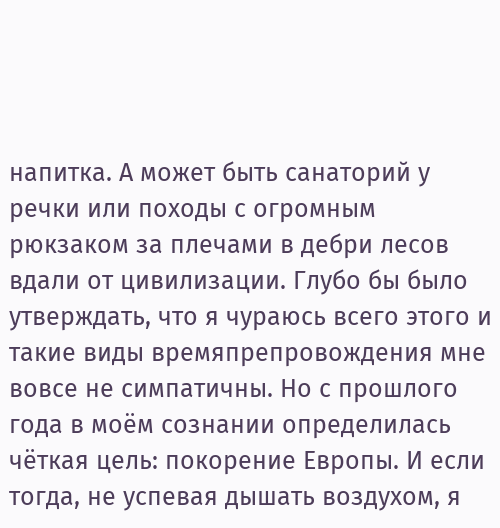напитка. А может быть санаторий у речки или походы с огромным рюкзаком за плечами в дебри лесов вдали от цивилизации. Глубо бы было утверждать, что я чураюсь всего этого и такие виды времяпрепровождения мне вовсе не симпатичны. Но с прошлого года в моём сознании определилась чёткая цель: покорение Европы. И если тогда, не успевая дышать воздухом, я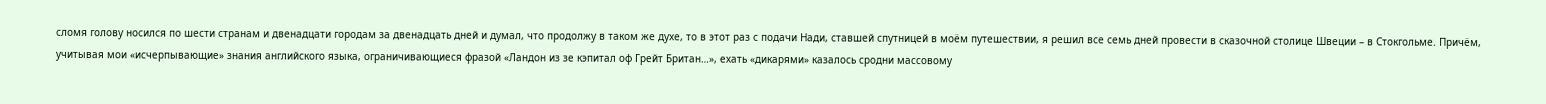сломя голову носился по шести странам и двенадцати городам за двенадцать дней и думал, что продолжу в таком же духе, то в этот раз с подачи Нади, ставшей спутницей в моём путешествии, я решил все семь дней провести в сказочной столице Швеции – в Стокгольме. Причём, учитывая мои «исчерпывающие» знания английского языка, ограничивающиеся фразой «Ландон из зе кэпитал оф Грейт Британ…», ехать «дикарями» казалось сродни массовому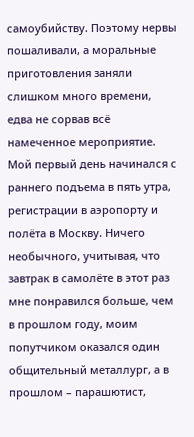самоубийству. Поэтому нервы пошаливали, а моральные приготовления заняли слишком много времени, едва не сорвав всё намеченное мероприятие.
Мой первый день начинался с раннего подъема в пять утра, регистрации в аэропорту и полёта в Москву. Ничего необычного, учитывая, что завтрак в самолёте в этот раз мне понравился больше, чем в прошлом году, моим попутчиком оказался один общительный металлург, а в прошлом – парашютист,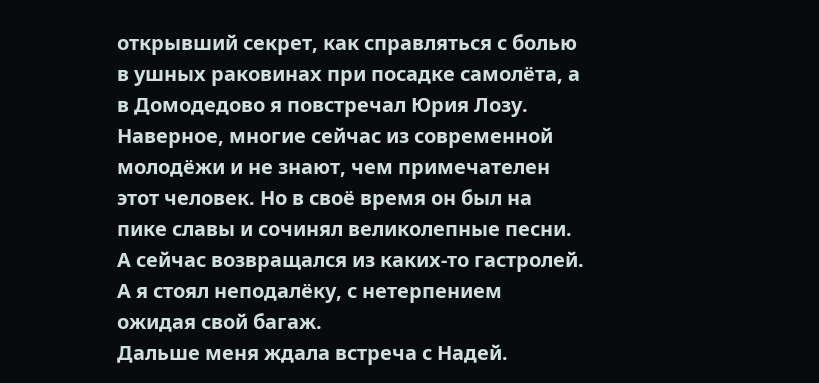открывший секрет, как справляться с болью в ушных раковинах при посадке самолёта, а в Домодедово я повстречал Юрия Лозу. Наверное, многие сейчас из современной молодёжи и не знают, чем примечателен этот человек. Но в своё время он был на пике славы и сочинял великолепные песни. А сейчас возвращался из каких-то гастролей. А я стоял неподалёку, с нетерпением ожидая свой багаж.
Дальше меня ждала встреча с Надей.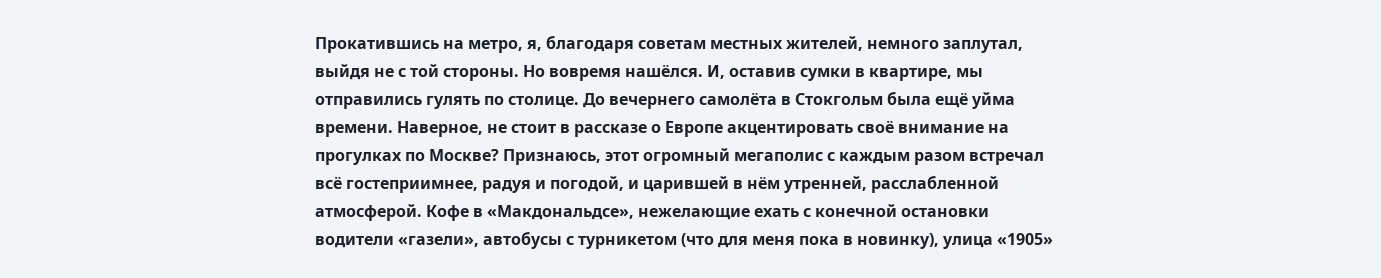Прокатившись на метро, я, благодаря советам местных жителей, немного заплутал, выйдя не с той стороны. Но вовремя нашёлся. И, оставив сумки в квартире, мы отправились гулять по столице. До вечернего самолёта в Стокгольм была ещё уйма времени. Наверное, не стоит в рассказе о Европе акцентировать своё внимание на прогулках по Москве? Признаюсь, этот огромный мегаполис с каждым разом встречал всё гостеприимнее, радуя и погодой, и царившей в нём утренней, расслабленной атмосферой. Кофе в «Макдональдсе», нежелающие ехать с конечной остановки водители «газели», автобусы с турникетом (что для меня пока в новинку), улица «1905»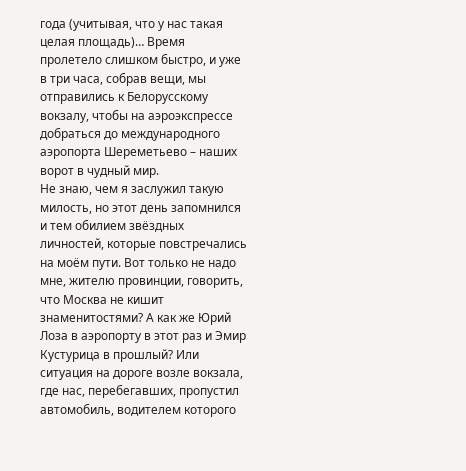года (учитывая, что у нас такая целая площадь)… Время пролетело слишком быстро, и уже в три часа, собрав вещи, мы отправились к Белорусскому вокзалу, чтобы на аэроэкспрессе добраться до международного аэропорта Шереметьево – наших ворот в чудный мир.
Не знаю, чем я заслужил такую милость, но этот день запомнился и тем обилием звёздных личностей, которые повстречались на моём пути. Вот только не надо мне, жителю провинции, говорить, что Москва не кишит знаменитостями? А как же Юрий Лоза в аэропорту в этот раз и Эмир Кустурица в прошлый? Или ситуация на дороге возле вокзала, где нас, перебегавших, пропустил автомобиль, водителем которого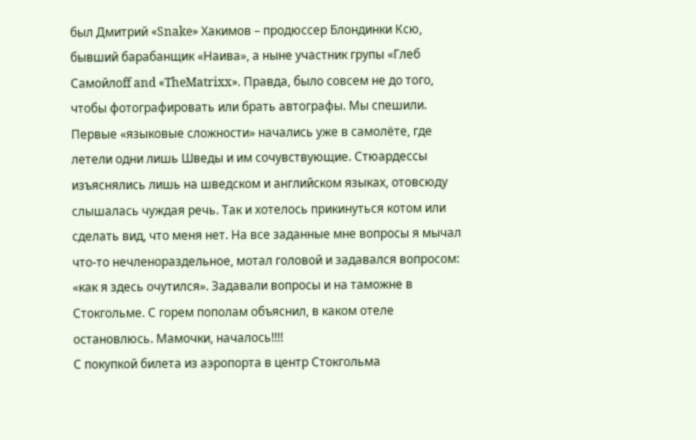был Дмитрий «Snake» Хакимов – продюссер Блондинки Ксю, бывший барабанщик «Наива», а ныне участник групы «Глеб Самойлоff and «TheMatrixx». Правда, было совсем не до того, чтобы фотографировать или брать автографы. Мы спешили.
Первые «языковые сложности» начались уже в самолёте, где летели одни лишь Шведы и им сочувствующие. Стюардессы изъяснялись лишь на шведском и английском языках, отовсюду слышалась чуждая речь. Так и хотелось прикинуться котом или сделать вид, что меня нет. На все заданные мне вопросы я мычал что-то нечленораздельное, мотал головой и задавался вопросом: «как я здесь очутился». Задавали вопросы и на таможне в Стокгольме. С горем пополам объяснил, в каком отеле остановлюсь. Мамочки, началось!!!!
С покупкой билета из аэропорта в центр Стокгольма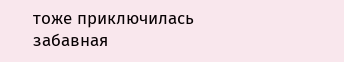тоже приключилась забавная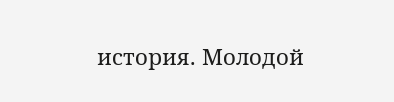история. Молодой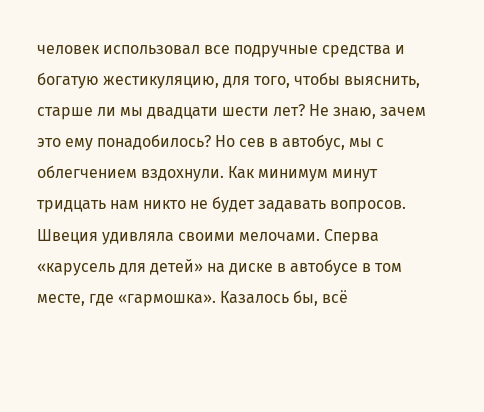человек использовал все подручные средства и богатую жестикуляцию, для того, чтобы выяснить, старше ли мы двадцати шести лет? Не знаю, зачем это ему понадобилось? Но сев в автобус, мы с облегчением вздохнули. Как минимум минут тридцать нам никто не будет задавать вопросов.
Швеция удивляла своими мелочами. Сперва «карусель для детей» на диске в автобусе в том месте, где «гармошка». Казалось бы, всё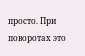просто. При поворотах это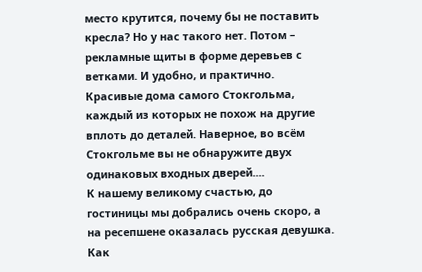место крутится, почему бы не поставить кресла? Но у нас такого нет. Потом – рекламные щиты в форме деревьев с ветками. И удобно, и практично. Красивые дома самого Стокгольма, каждый из которых не похож на другие вплоть до деталей. Наверное, во всём Стокгольме вы не обнаружите двух одинаковых входных дверей....
К нашему великому счастью, до гостиницы мы добрались очень скоро, а на ресепшене оказалась русская девушка. Как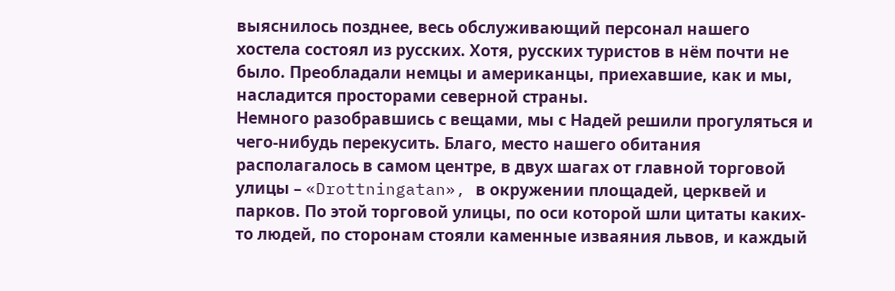выяснилось позднее, весь обслуживающий персонал нашего хостела состоял из русских. Хотя, русских туристов в нём почти не было. Преобладали немцы и американцы, приехавшие, как и мы, насладится просторами северной страны.
Немного разобравшись с вещами, мы с Надей решили прогуляться и чего-нибудь перекусить. Благо, место нашего обитания располагалось в самом центре, в двух шагах от главной торговой улицы – «Drottningatan», в окружении площадей, церквей и парков. По этой торговой улицы, по оси которой шли цитаты каких-то людей, по сторонам стояли каменные изваяния львов, и каждый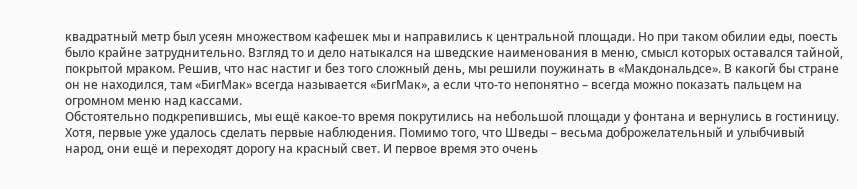квадратный метр был усеян множеством кафешек мы и направились к центральной площади. Но при таком обилии еды, поесть было крайне затруднительно. Взгляд то и дело натыкался на шведские наименования в меню, смысл которых оставался тайной, покрытой мраком. Решив, что нас настиг и без того сложный день, мы решили поужинать в «Макдональдсе». В какогй бы стране он не находился, там «БигМак» всегда называется «БигМак», а если что-то непонятно – всегда можно показать пальцем на огромном меню над кассами.
Обстоятельно подкрепившись, мы ещё какое-то время покрутились на небольшой площади у фонтана и вернулись в гостиницу. Хотя, первые уже удалось сделать первые наблюдения. Помимо того, что Шведы – весьма доброжелательный и улыбчивый народ, они ещё и переходят дорогу на красный свет. И первое время это очень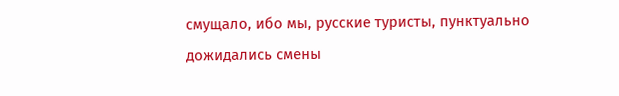смущало, ибо мы, русские туристы, пунктуально дожидались смены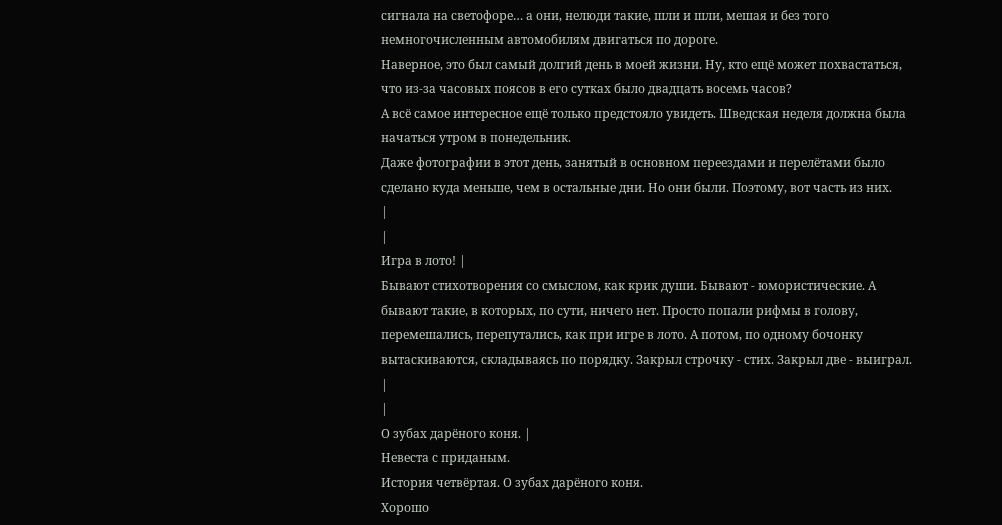сигнала на светофоре… а они, нелюди такие, шли и шли, мешая и без того немногочисленным автомобилям двигаться по дороге.
Наверное, это был самый долгий день в моей жизни. Ну, кто ещё может похвастаться, что из-за часовых поясов в его сутках было двадцать восемь часов?
А всё самое интересное ещё только предстояло увидеть. Шведская неделя должна была начаться утром в понедельник.
Даже фотографии в этот день, занятый в основном переездами и перелётами было сделано куда меньше, чем в остальные дни. Но они были. Поэтому, вот часть из них.
|
|
Игра в лото! |
Бывают стихотворения со смыслом, как крик души. Бывают - юмористические. А бывают такие, в которых, по сути, ничего нет. Просто попали рифмы в голову, перемешались, перепутались, как при игре в лото. А потом, по одному бочонку вытаскиваются, складываясь по порядку. Закрыл строчку - стих. Закрыл две - выиграл.
|
|
О зубах дарёного коня. |
Невеста с приданым.
История четвёртая. О зубах дарёного коня.
Хорошо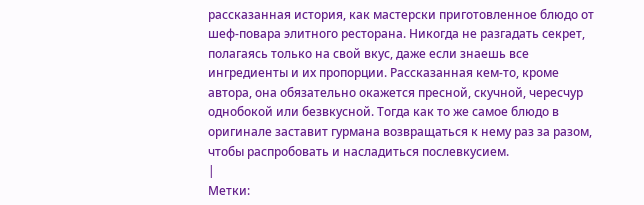рассказанная история, как мастерски приготовленное блюдо от шеф-повара элитного ресторана. Никогда не разгадать секрет, полагаясь только на свой вкус, даже если знаешь все ингредиенты и их пропорции. Рассказанная кем-то, кроме автора, она обязательно окажется пресной, скучной, чересчур однобокой или безвкусной. Тогда как то же самое блюдо в оригинале заставит гурмана возвращаться к нему раз за разом, чтобы распробовать и насладиться послевкусием.
|
Метки: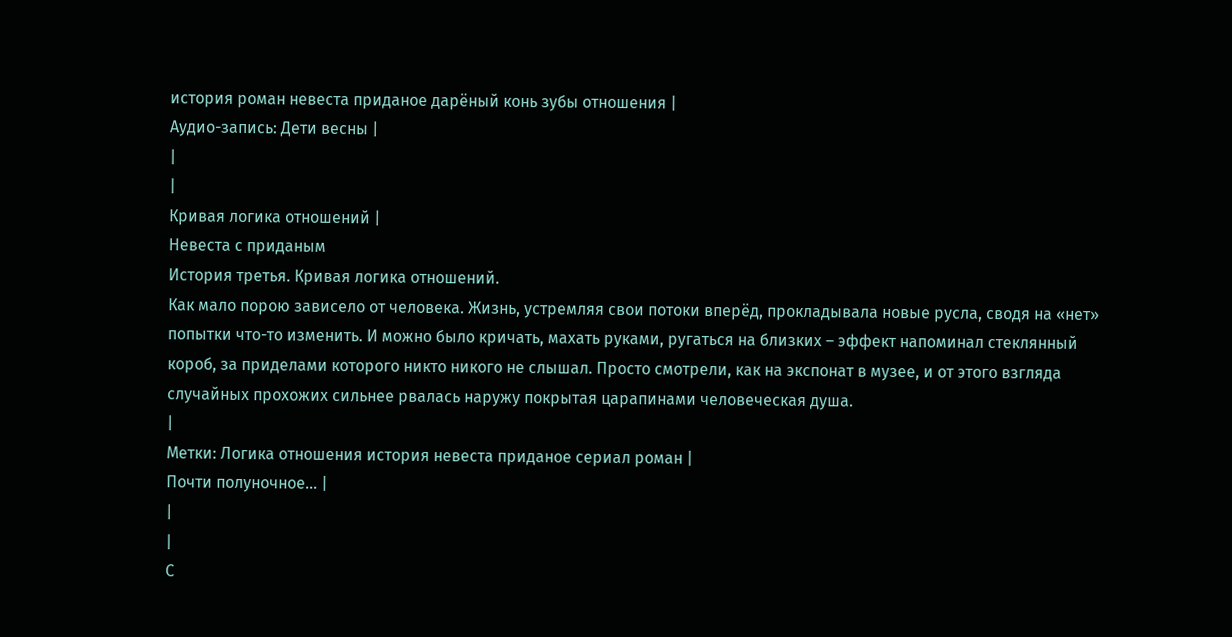история роман невеста приданое дарёный конь зубы отношения |
Аудио-запись: Дети весны |
|
|
Кривая логика отношений |
Невеста с приданым
История третья. Кривая логика отношений.
Как мало порою зависело от человека. Жизнь, устремляя свои потоки вперёд, прокладывала новые русла, сводя на «нет» попытки что-то изменить. И можно было кричать, махать руками, ругаться на близких – эффект напоминал стеклянный короб, за приделами которого никто никого не слышал. Просто смотрели, как на экспонат в музее, и от этого взгляда случайных прохожих сильнее рвалась наружу покрытая царапинами человеческая душа.
|
Метки: Логика отношения история невеста приданое сериал роман |
Почти полуночное... |
|
|
С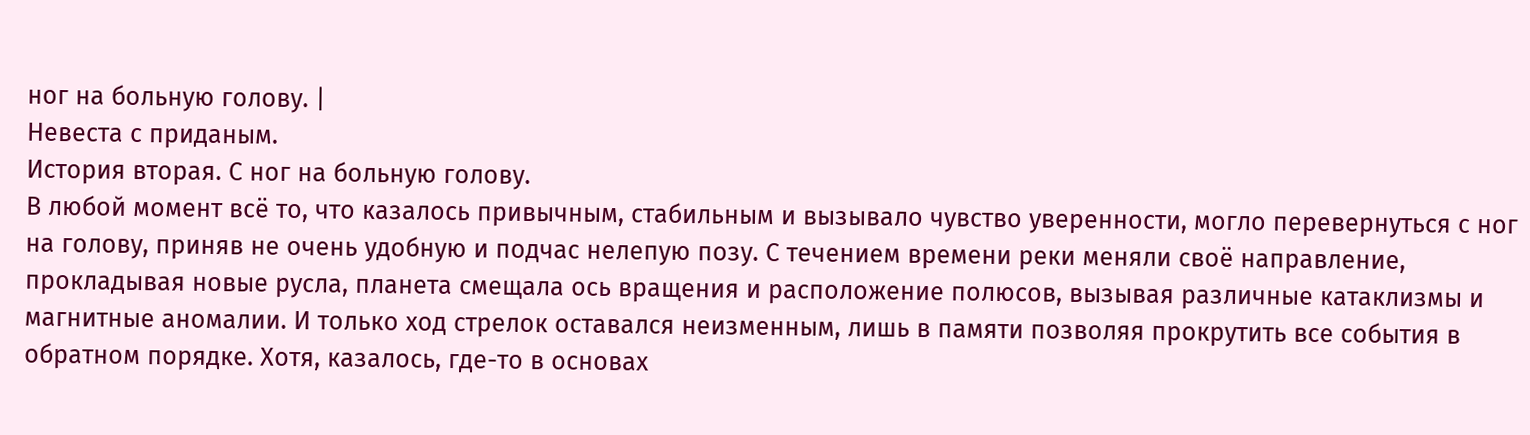ног на больную голову. |
Невеста с приданым.
История вторая. С ног на больную голову.
В любой момент всё то, что казалось привычным, стабильным и вызывало чувство уверенности, могло перевернуться с ног на голову, приняв не очень удобную и подчас нелепую позу. С течением времени реки меняли своё направление, прокладывая новые русла, планета смещала ось вращения и расположение полюсов, вызывая различные катаклизмы и магнитные аномалии. И только ход стрелок оставался неизменным, лишь в памяти позволяя прокрутить все события в обратном порядке. Хотя, казалось, где-то в основах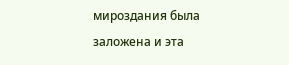мироздания была заложена и эта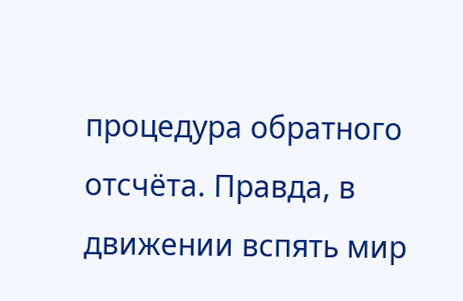процедура обратного отсчёта. Правда, в движении вспять мир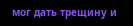мог дать трещину и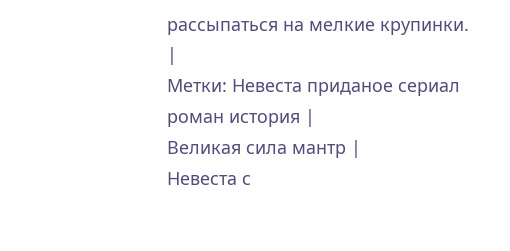рассыпаться на мелкие крупинки.
|
Метки: Невеста приданое сериал роман история |
Великая сила мантр |
Невеста с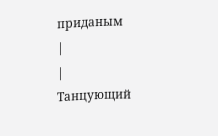приданым
|
|
Танцующий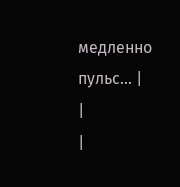медленно пульс... |
|
|